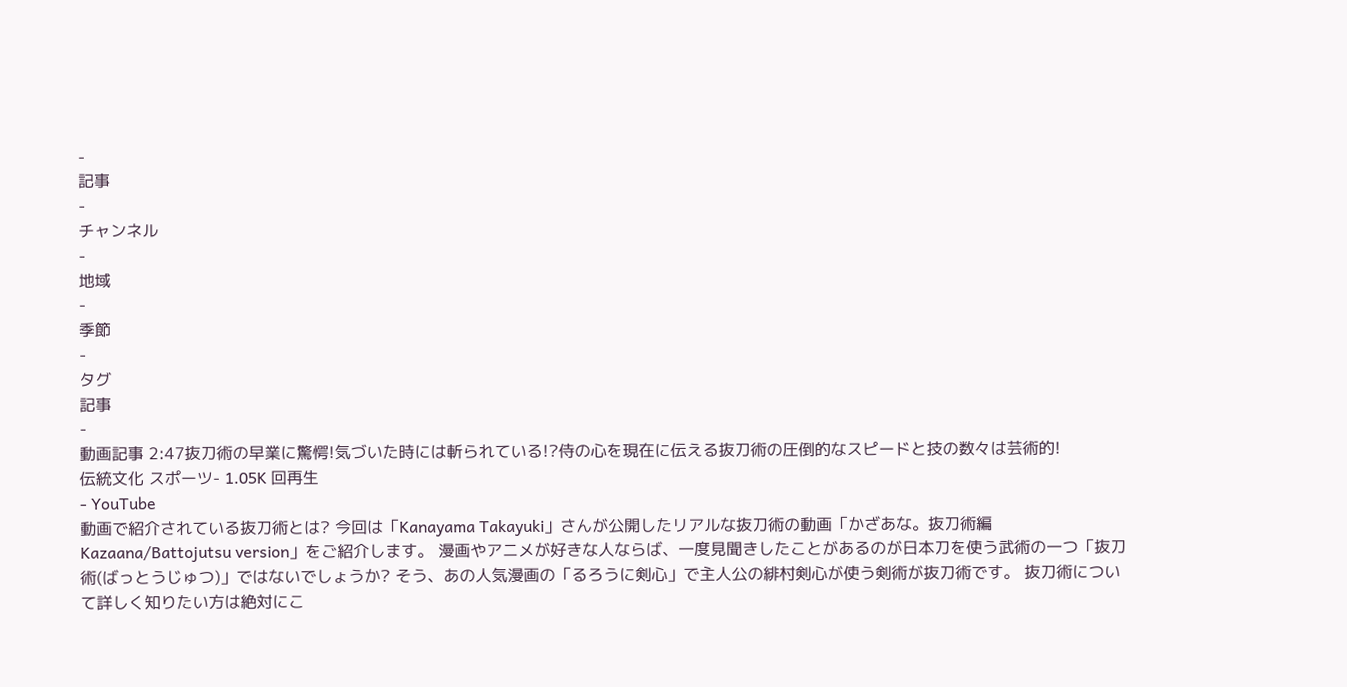-
記事
-
チャンネル
-
地域
-
季節
-
タグ
記事
-
動画記事 2:47抜刀術の早業に驚愕!気づいた時には斬られている!?侍の心を現在に伝える抜刀術の圧倒的なスピードと技の数々は芸術的!
伝統文化 スポーツ- 1.05K 回再生
- YouTube
動画で紹介されている抜刀術とは? 今回は「Kanayama Takayuki」さんが公開したリアルな抜刀術の動画「かざあな。抜刀術編 Kazaana/Battojutsu version」をご紹介します。 漫画やアニメが好きな人ならば、一度見聞きしたことがあるのが日本刀を使う武術の一つ「抜刀術(ばっとうじゅつ)」ではないでしょうか? そう、あの人気漫画の「るろうに剣心」で主人公の緋村剣心が使う剣術が抜刀術です。 抜刀術について詳しく知りたい方は絶対にこ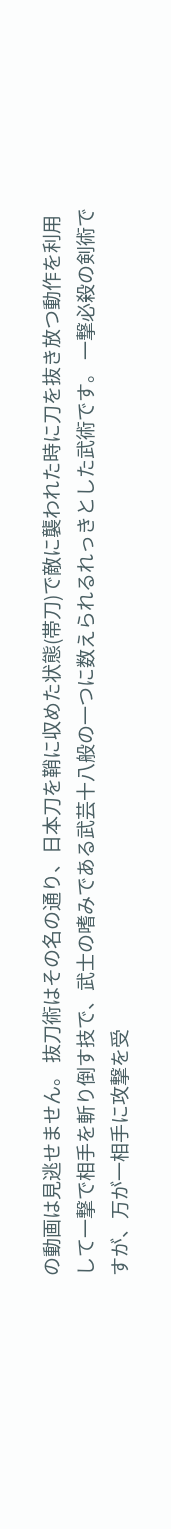の動画は見逃せません。 抜刀術はその名の通り、日本刀を鞘に収めた状態(帯刀)で敵に襲われた時に刀を抜き放つ動作を利用して一撃で相手を斬り倒す技で、武士の嗜みである武芸十八般の一つに数えられるれっきとした武術です。 一撃必殺の剣術ですが、万が一相手に攻撃を受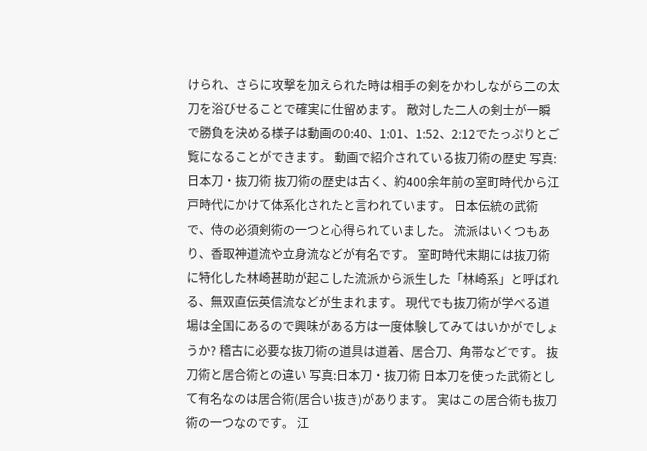けられ、さらに攻撃を加えられた時は相手の剣をかわしながら二の太刀を浴びせることで確実に仕留めます。 敵対した二人の剣士が一瞬で勝負を決める様子は動画の0:40、1:01、1:52、2:12でたっぷりとご覧になることができます。 動画で紹介されている抜刀術の歴史 写真:日本刀・抜刀術 抜刀術の歴史は古く、約400余年前の室町時代から江戸時代にかけて体系化されたと言われています。 日本伝統の武術で、侍の必須剣術の一つと心得られていました。 流派はいくつもあり、香取神道流や立身流などが有名です。 室町時代末期には抜刀術に特化した林崎甚助が起こした流派から派生した「林崎系」と呼ばれる、無双直伝英信流などが生まれます。 現代でも抜刀術が学べる道場は全国にあるので興味がある方は一度体験してみてはいかがでしょうか? 稽古に必要な抜刀術の道具は道着、居合刀、角帯などです。 抜刀術と居合術との違い 写真:日本刀・抜刀術 日本刀を使った武術として有名なのは居合術(居合い抜き)があります。 実はこの居合術も抜刀術の一つなのです。 江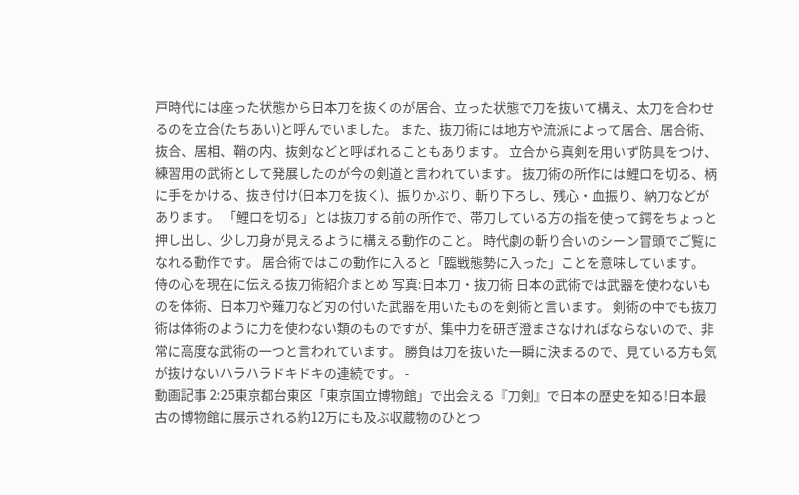戸時代には座った状態から日本刀を抜くのが居合、立った状態で刀を抜いて構え、太刀を合わせるのを立合(たちあい)と呼んでいました。 また、抜刀術には地方や流派によって居合、居合術、抜合、居相、鞘の内、抜剣などと呼ばれることもあります。 立合から真剣を用いず防具をつけ、練習用の武術として発展したのが今の剣道と言われています。 抜刀術の所作には鯉口を切る、柄に手をかける、抜き付け(日本刀を抜く)、振りかぶり、斬り下ろし、残心・血振り、納刀などがあります。 「鯉口を切る」とは抜刀する前の所作で、帯刀している方の指を使って鍔をちょっと押し出し、少し刀身が見えるように構える動作のこと。 時代劇の斬り合いのシーン冒頭でご覧になれる動作です。 居合術ではこの動作に入ると「臨戦態勢に入った」ことを意味しています。 侍の心を現在に伝える抜刀術紹介まとめ 写真:日本刀・抜刀術 日本の武術では武器を使わないものを体術、日本刀や薙刀など刃の付いた武器を用いたものを剣術と言います。 剣術の中でも抜刀術は体術のように力を使わない類のものですが、集中力を研ぎ澄まさなければならないので、非常に高度な武術の一つと言われています。 勝負は刀を抜いた一瞬に決まるので、見ている方も気が抜けないハラハラドキドキの連続です。 -
動画記事 2:25東京都台東区「東京国立博物館」で出会える『刀剣』で日本の歴史を知る!日本最古の博物館に展示される約12万にも及ぶ収蔵物のひとつ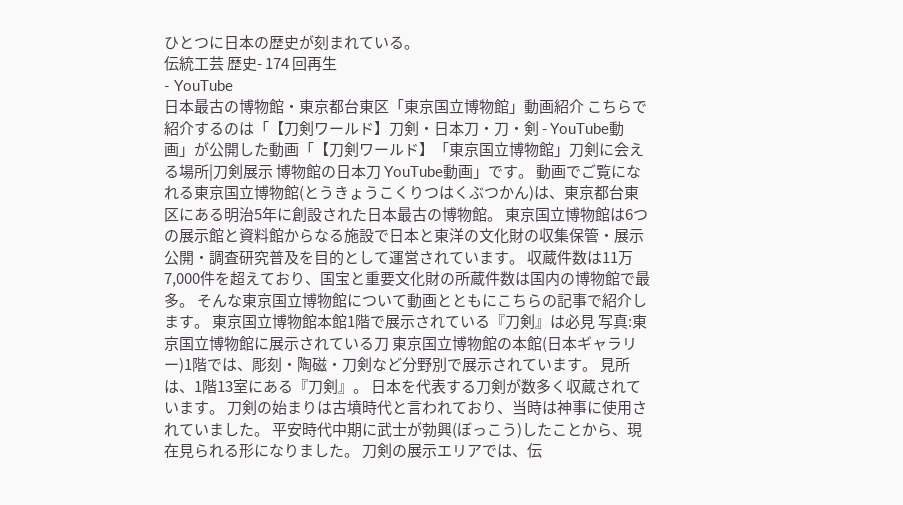ひとつに日本の歴史が刻まれている。
伝統工芸 歴史- 174 回再生
- YouTube
日本最古の博物館・東京都台東区「東京国立博物館」動画紹介 こちらで紹介するのは「【刀剣ワールド】刀剣・日本刀・刀・剣 - YouTube動画」が公開した動画「【刀剣ワールド】「東京国立博物館」刀剣に会える場所|刀剣展示 博物館の日本刀 YouTube動画」です。 動画でご覧になれる東京国立博物館(とうきょうこくりつはくぶつかん)は、東京都台東区にある明治5年に創設された日本最古の博物館。 東京国立博物館は6つの展示館と資料館からなる施設で日本と東洋の文化財の収集保管・展示公開・調査研究普及を目的として運営されています。 収蔵件数は11万7,000件を超えており、国宝と重要文化財の所蔵件数は国内の博物館で最多。 そんな東京国立博物館について動画とともにこちらの記事で紹介します。 東京国立博物館本館1階で展示されている『刀剣』は必見 写真:東京国立博物館に展示されている刀 東京国立博物館の本館(日本ギャラリー)1階では、彫刻・陶磁・刀剣など分野別で展示されています。 見所は、1階13室にある『刀剣』。 日本を代表する刀剣が数多く収蔵されています。 刀剣の始まりは古墳時代と言われており、当時は神事に使用されていました。 平安時代中期に武士が勃興(ぼっこう)したことから、現在見られる形になりました。 刀剣の展示エリアでは、伝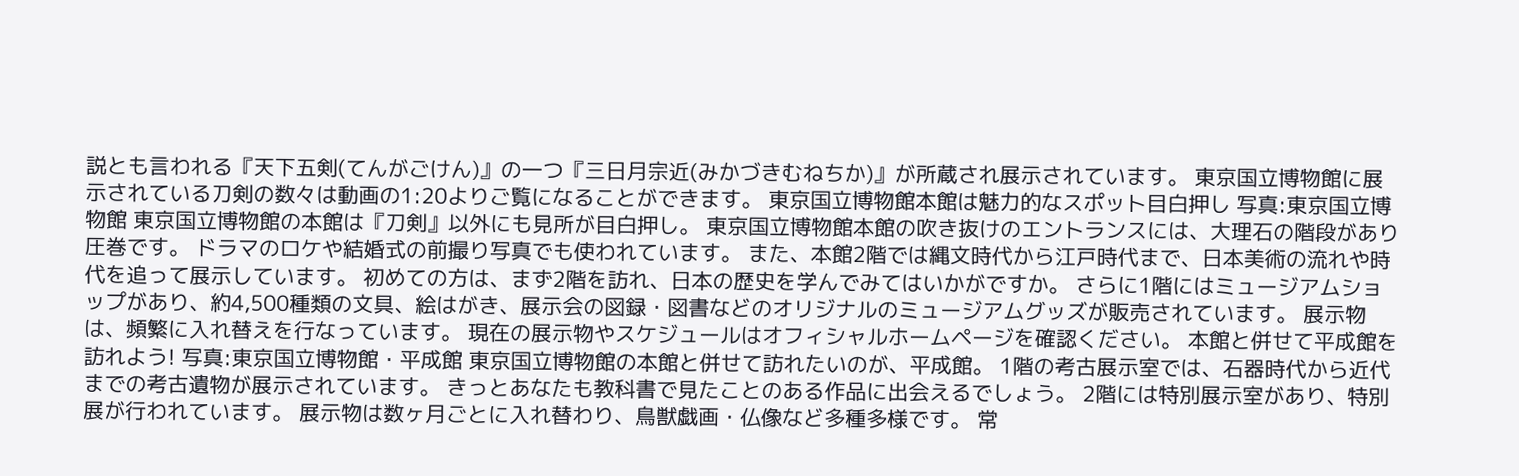説とも言われる『天下五剣(てんがごけん)』の一つ『三日月宗近(みかづきむねちか)』が所蔵され展示されています。 東京国立博物館に展示されている刀剣の数々は動画の1:20よりご覧になることができます。 東京国立博物館本館は魅力的なスポット目白押し 写真:東京国立博物館 東京国立博物館の本館は『刀剣』以外にも見所が目白押し。 東京国立博物館本館の吹き抜けのエントランスには、大理石の階段があり圧巻です。 ドラマのロケや結婚式の前撮り写真でも使われています。 また、本館2階では縄文時代から江戸時代まで、日本美術の流れや時代を追って展示しています。 初めての方は、まず2階を訪れ、日本の歴史を学んでみてはいかがですか。 さらに1階にはミュージアムショップがあり、約4,500種類の文具、絵はがき、展示会の図録・図書などのオリジナルのミュージアムグッズが販売されています。 展示物は、頻繁に入れ替えを行なっています。 現在の展示物やスケジュールはオフィシャルホームページを確認ください。 本館と併せて平成館を訪れよう! 写真:東京国立博物館・平成館 東京国立博物館の本館と併せて訪れたいのが、平成館。 1階の考古展示室では、石器時代から近代までの考古遺物が展示されています。 きっとあなたも教科書で見たことのある作品に出会えるでしょう。 2階には特別展示室があり、特別展が行われています。 展示物は数ヶ月ごとに入れ替わり、鳥獣戯画・仏像など多種多様です。 常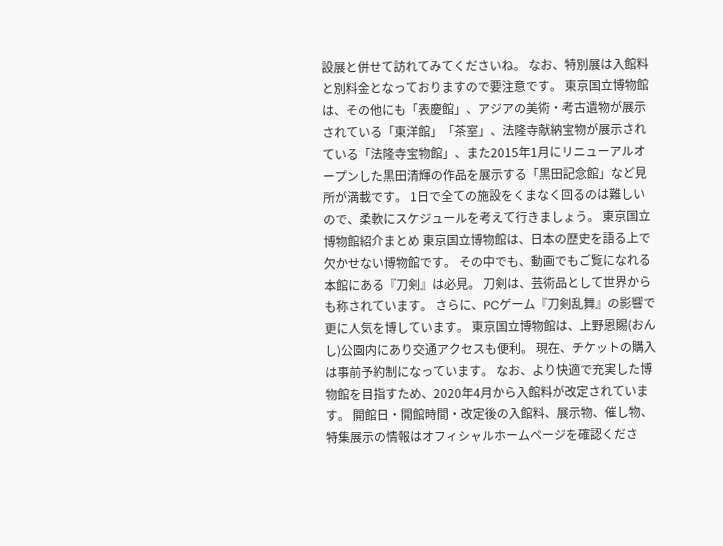設展と併せて訪れてみてくださいね。 なお、特別展は入館料と別料金となっておりますので要注意です。 東京国立博物館は、その他にも「表慶館」、アジアの美術・考古遺物が展示されている「東洋館」「茶室」、法隆寺献納宝物が展示されている「法隆寺宝物館」、また2015年1月にリニューアルオープンした黒田清輝の作品を展示する「黒田記念館」など見所が満載です。 1日で全ての施設をくまなく回るのは難しいので、柔軟にスケジュールを考えて行きましょう。 東京国立博物館紹介まとめ 東京国立博物館は、日本の歴史を語る上で欠かせない博物館です。 その中でも、動画でもご覧になれる本館にある『刀剣』は必見。 刀剣は、芸術品として世界からも称されています。 さらに、PCゲーム『刀剣乱舞』の影響で更に人気を博しています。 東京国立博物館は、上野恩賜(おんし)公園内にあり交通アクセスも便利。 現在、チケットの購入は事前予約制になっています。 なお、より快適で充実した博物館を目指すため、2020年4月から入館料が改定されています。 開館日・開館時間・改定後の入館料、展示物、催し物、特集展示の情報はオフィシャルホームページを確認くださ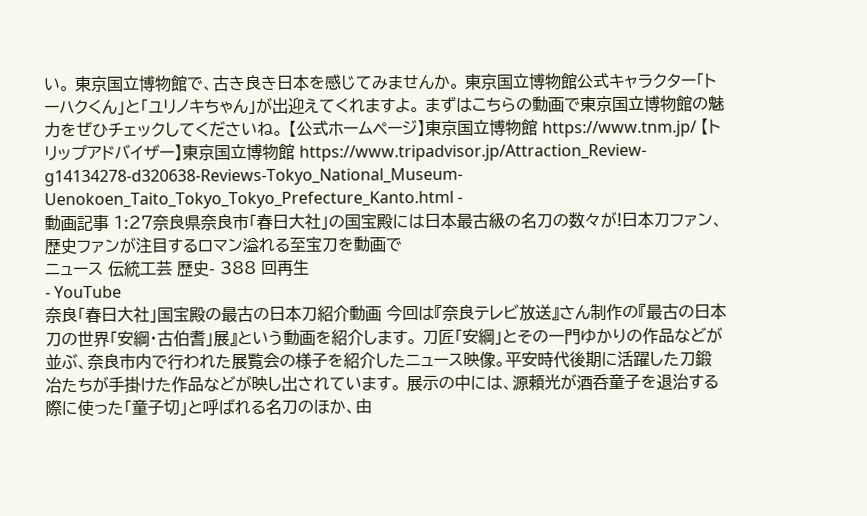い。 東京国立博物館で、古き良き日本を感じてみませんか。 東京国立博物館公式キャラクター「トーハクくん」と「ユリノキちゃん」が出迎えてくれますよ。 まずはこちらの動画で東京国立博物館の魅力をぜひチェックしてくださいね。 【公式ホームページ】東京国立博物館 https://www.tnm.jp/ 【トリップアドバイザー】東京国立博物館 https://www.tripadvisor.jp/Attraction_Review-g14134278-d320638-Reviews-Tokyo_National_Museum-Uenokoen_Taito_Tokyo_Tokyo_Prefecture_Kanto.html -
動画記事 1:27奈良県奈良市「春日大社」の国宝殿には日本最古級の名刀の数々が!日本刀ファン、歴史ファンが注目するロマン溢れる至宝刀を動画で
ニュース 伝統工芸 歴史- 388 回再生
- YouTube
奈良「春日大社」国宝殿の最古の日本刀紹介動画 今回は『奈良テレビ放送』さん制作の『最古の日本刀の世界「安綱・古伯耆」展』という動画を紹介します。 刀匠「安綱」とその一門ゆかりの作品などが並ぶ、奈良市内で行われた展覧会の様子を紹介したニュース映像。平安時代後期に活躍した刀鍛冶たちが手掛けた作品などが映し出されています。 展示の中には、源頼光が酒呑童子を退治する際に使った「童子切」と呼ばれる名刀のほか、由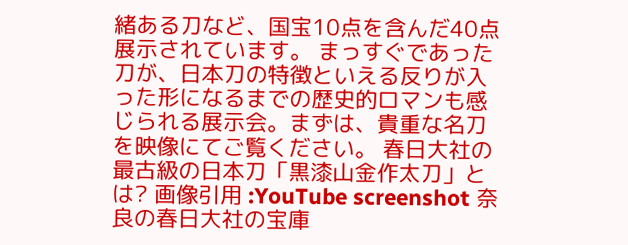緒ある刀など、国宝10点を含んだ40点展示されています。 まっすぐであった刀が、日本刀の特徴といえる反りが入った形になるまでの歴史的ロマンも感じられる展示会。まずは、貴重な名刀を映像にてご覧ください。 春日大社の最古級の日本刀「黒漆山金作太刀」とは? 画像引用 :YouTube screenshot 奈良の春日大社の宝庫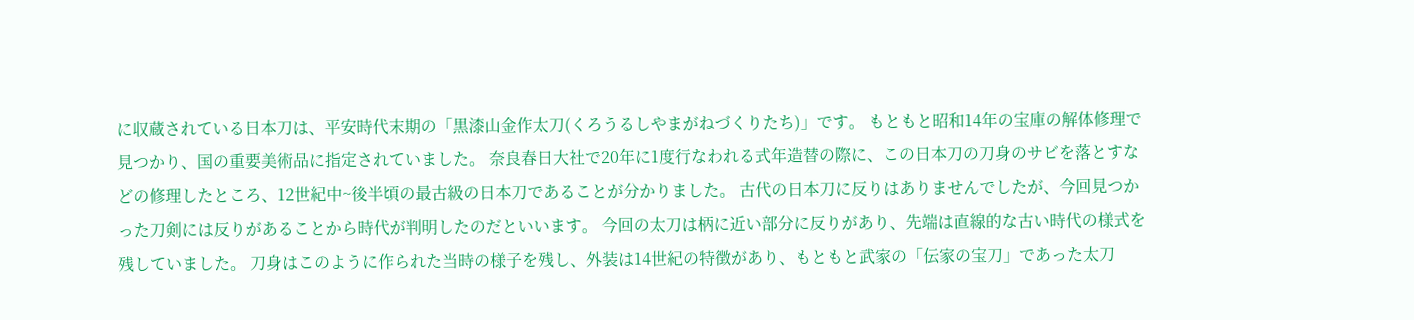に収蔵されている日本刀は、平安時代末期の「黒漆山金作太刀(くろうるしやまがねづくりたち)」です。 もともと昭和14年の宝庫の解体修理で見つかり、国の重要美術品に指定されていました。 奈良春日大社で20年に1度行なわれる式年造替の際に、この日本刀の刀身のサビを落とすなどの修理したところ、12世紀中~後半頃の最古級の日本刀であることが分かりました。 古代の日本刀に反りはありませんでしたが、今回見つかった刀剣には反りがあることから時代が判明したのだといいます。 今回の太刀は柄に近い部分に反りがあり、先端は直線的な古い時代の様式を残していました。 刀身はこのように作られた当時の様子を残し、外装は14世紀の特徴があり、もともと武家の「伝家の宝刀」であった太刀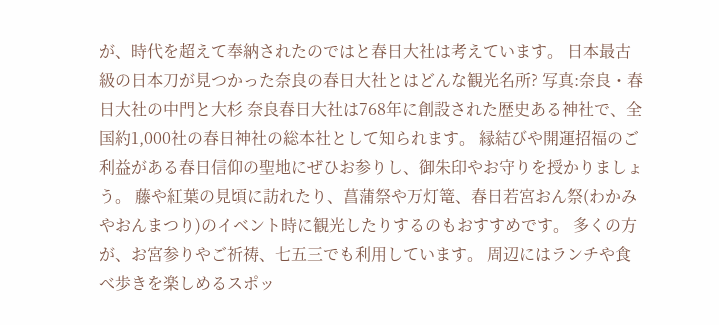が、時代を超えて奉納されたのではと春日大社は考えています。 日本最古級の日本刀が見つかった奈良の春日大社とはどんな観光名所? 写真:奈良・春日大社の中門と大杉 奈良春日大社は768年に創設された歴史ある神社で、全国約1,000社の春日神社の総本社として知られます。 縁結びや開運招福のご利益がある春日信仰の聖地にぜひお参りし、御朱印やお守りを授かりましょう。 藤や紅葉の見頃に訪れたり、菖蒲祭や万灯篭、春日若宮おん祭(わかみやおんまつり)のイベント時に観光したりするのもおすすめです。 多くの方が、お宮参りやご祈祷、七五三でも利用しています。 周辺にはランチや食べ歩きを楽しめるスポッ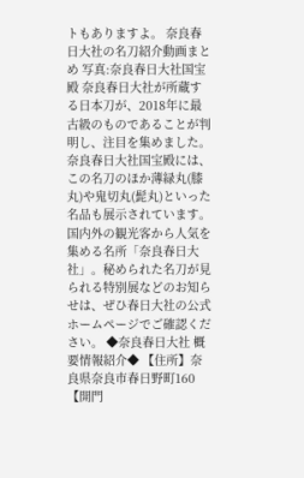トもありますよ。 奈良春日大社の名刀紹介動画まとめ 写真:奈良春日大社国宝殿 奈良春日大社が所蔵する日本刀が、2018年に最古級のものであることが判明し、注目を集めました。 奈良春日大社国宝殿には、この名刀のほか薄緑丸(膝丸)や鬼切丸(髭丸)といった名品も展示されています。 国内外の観光客から人気を集める名所「奈良春日大社」。秘められた名刀が見られる特別展などのお知らせは、ぜひ春日大社の公式ホームページでご確認ください。 ◆奈良春日大社 概要情報紹介◆ 【住所】奈良県奈良市春日野町160 【開門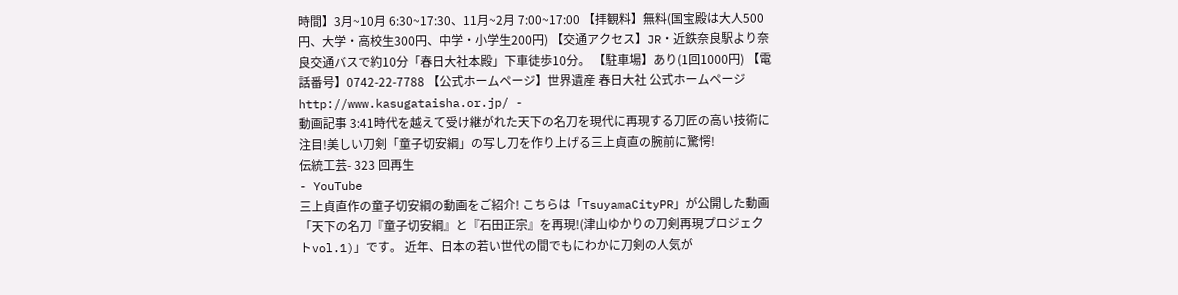時間】3月~10月 6:30~17:30、11月~2月 7:00~17:00 【拝観料】無料(国宝殿は大人500円、大学・高校生300円、中学・小学生200円) 【交通アクセス】JR・近鉄奈良駅より奈良交通バスで約10分「春日大社本殿」下車徒歩10分。 【駐車場】あり(1回1000円) 【電話番号】0742-22-7788 【公式ホームページ】世界遺産 春日大社 公式ホームページ http://www.kasugataisha.or.jp/ -
動画記事 3:41時代を越えて受け継がれた天下の名刀を現代に再現する刀匠の高い技術に注目!美しい刀剣「童子切安綱」の写し刀を作り上げる三上貞直の腕前に驚愕!
伝統工芸- 323 回再生
- YouTube
三上貞直作の童子切安綱の動画をご紹介! こちらは「TsuyamaCityPR」が公開した動画「天下の名刀『童子切安綱』と『石田正宗』を再現!(津山ゆかりの刀剣再現プロジェクトvol.1)」です。 近年、日本の若い世代の間でもにわかに刀剣の人気が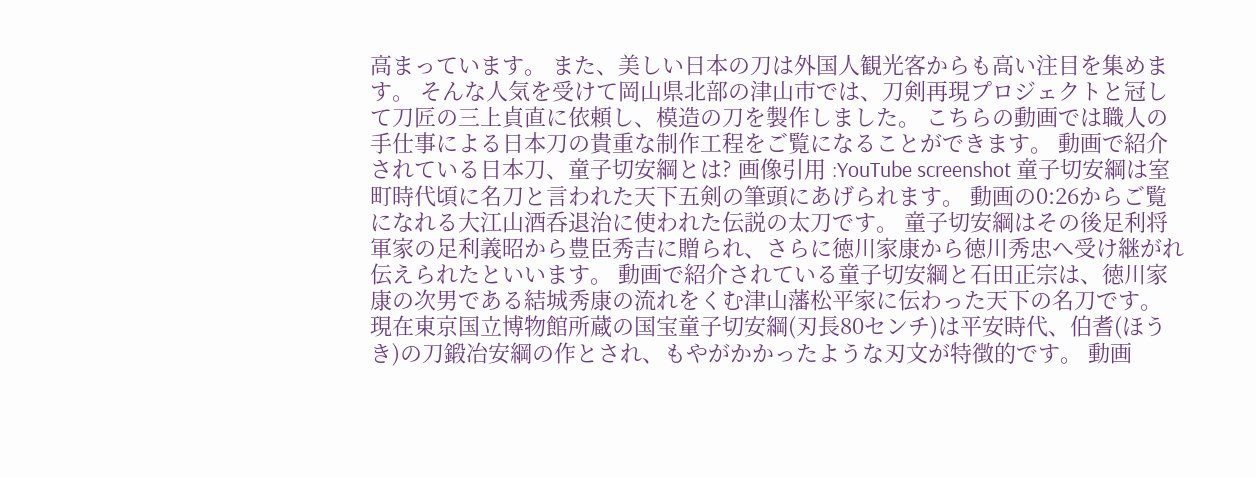高まっています。 また、美しい日本の刀は外国人観光客からも高い注目を集めます。 そんな人気を受けて岡山県北部の津山市では、刀剣再現プロジェクトと冠して刀匠の三上貞直に依頼し、模造の刀を製作しました。 こちらの動画では職人の手仕事による日本刀の貴重な制作工程をご覧になることができます。 動画で紹介されている日本刀、童子切安綱とは? 画像引用 :YouTube screenshot 童子切安綱は室町時代頃に名刀と言われた天下五剣の筆頭にあげられます。 動画の0:26からご覧になれる大江山酒呑退治に使われた伝説の太刀です。 童子切安綱はその後足利将軍家の足利義昭から豊臣秀吉に贈られ、さらに徳川家康から徳川秀忠へ受け継がれ伝えられたといいます。 動画で紹介されている童子切安綱と石田正宗は、徳川家康の次男である結城秀康の流れをくむ津山藩松平家に伝わった天下の名刀です。 現在東京国立博物館所蔵の国宝童子切安綱(刃長80センチ)は平安時代、伯耆(ほうき)の刀鍛冶安綱の作とされ、もやがかかったような刃文が特徴的です。 動画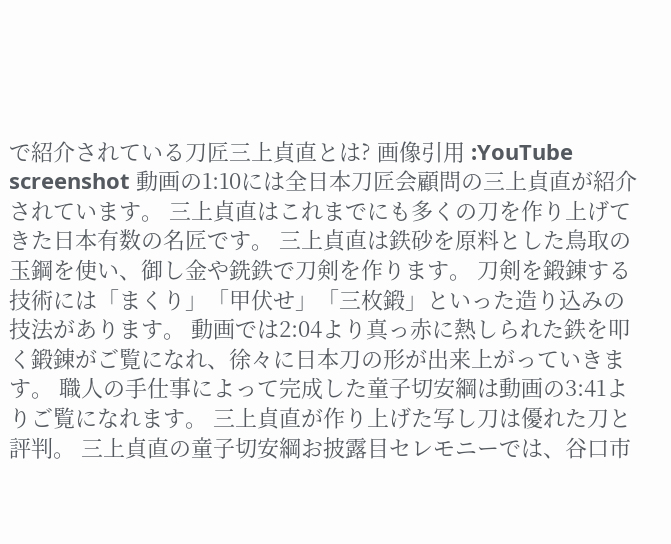で紹介されている刀匠三上貞直とは? 画像引用 :YouTube screenshot 動画の1:10には全日本刀匠会顧問の三上貞直が紹介されています。 三上貞直はこれまでにも多くの刀を作り上げてきた日本有数の名匠です。 三上貞直は鉄砂を原料とした鳥取の玉鋼を使い、御し金や銑鉄で刀剣を作ります。 刀剣を鍛錬する技術には「まくり」「甲伏せ」「三枚鍛」といった造り込みの技法があります。 動画では2:04より真っ赤に熱しられた鉄を叩く鍛錬がご覧になれ、徐々に日本刀の形が出来上がっていきます。 職人の手仕事によって完成した童子切安綱は動画の3:41よりご覧になれます。 三上貞直が作り上げた写し刀は優れた刀と評判。 三上貞直の童子切安綱お披露目セレモニーでは、谷口市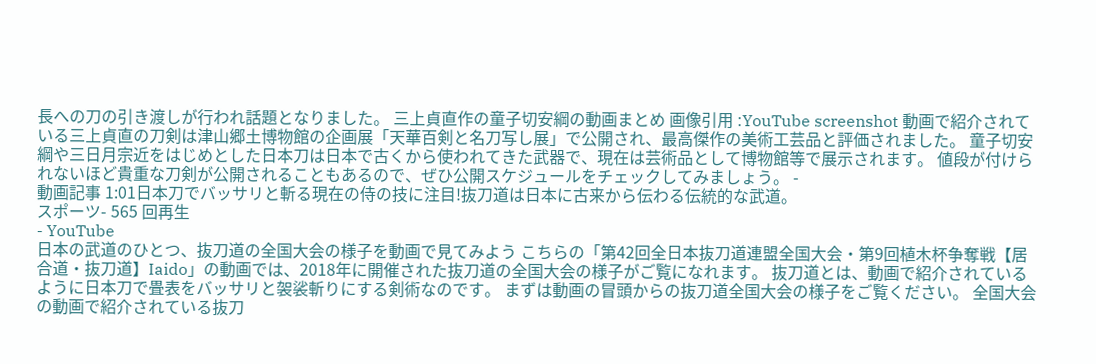長への刀の引き渡しが行われ話題となりました。 三上貞直作の童子切安綱の動画まとめ 画像引用 :YouTube screenshot 動画で紹介されている三上貞直の刀剣は津山郷土博物館の企画展「天華百剣と名刀写し展」で公開され、最高傑作の美術工芸品と評価されました。 童子切安綱や三日月宗近をはじめとした日本刀は日本で古くから使われてきた武器で、現在は芸術品として博物館等で展示されます。 値段が付けられないほど貴重な刀剣が公開されることもあるので、ぜひ公開スケジュールをチェックしてみましょう。 -
動画記事 1:01日本刀でバッサリと斬る現在の侍の技に注目!抜刀道は日本に古来から伝わる伝統的な武道。
スポーツ- 565 回再生
- YouTube
日本の武道のひとつ、抜刀道の全国大会の様子を動画で見てみよう こちらの「第42回全日本抜刀道連盟全国大会・第9回植木杯争奪戦【居合道・抜刀道】Iaido」の動画では、2018年に開催された抜刀道の全国大会の様子がご覧になれます。 抜刀道とは、動画で紹介されているように日本刀で畳表をバッサリと袈裟斬りにする剣術なのです。 まずは動画の冒頭からの抜刀道全国大会の様子をご覧ください。 全国大会の動画で紹介されている抜刀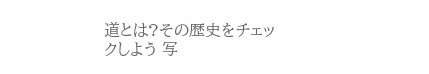道とは?その歴史をチェックしよう 写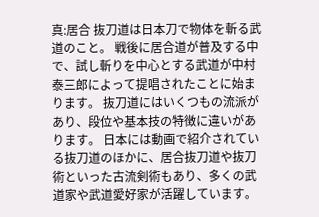真:居合 抜刀道は日本刀で物体を斬る武道のこと。 戦後に居合道が普及する中で、試し斬りを中心とする武道が中村泰三郎によって提唱されたことに始まります。 抜刀道にはいくつもの流派があり、段位や基本技の特徴に違いがあります。 日本には動画で紹介されている抜刀道のほかに、居合抜刀道や抜刀術といった古流剣術もあり、多くの武道家や武道愛好家が活躍しています。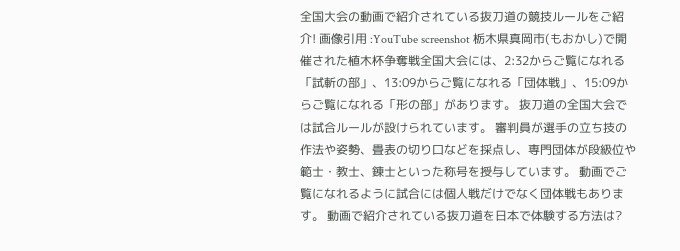全国大会の動画で紹介されている抜刀道の競技ルールをご紹介! 画像引用 :YouTube screenshot 栃木県真岡市(もおかし)で開催された植木杯争奪戦全国大会には、2:32からご覧になれる「試斬の部」、13:09からご覧になれる「団体戦」、15:09からご覧になれる「形の部」があります。 抜刀道の全国大会では試合ルールが設けられています。 審判員が選手の立ち技の作法や姿勢、畳表の切り口などを採点し、専門団体が段級位や範士・教士、錬士といった称号を授与しています。 動画でご覧になれるように試合には個人戦だけでなく団体戦もあります。 動画で紹介されている抜刀道を日本で体験する方法は?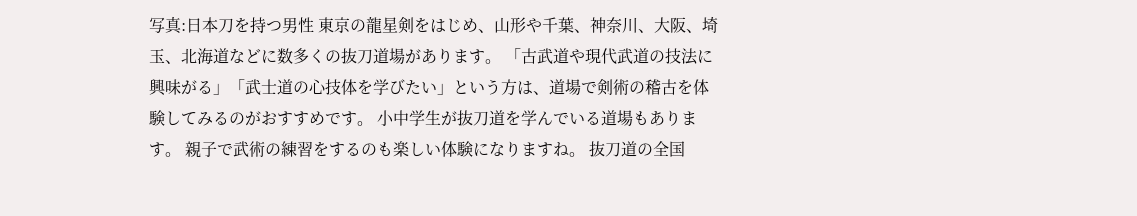写真:日本刀を持つ男性 東京の龍星剣をはじめ、山形や千葉、神奈川、大阪、埼玉、北海道などに数多くの抜刀道場があります。 「古武道や現代武道の技法に興味がる」「武士道の心技体を学びたい」という方は、道場で剣術の稽古を体験してみるのがおすすめです。 小中学生が抜刀道を学んでいる道場もあります。 親子で武術の練習をするのも楽しい体験になりますね。 抜刀道の全国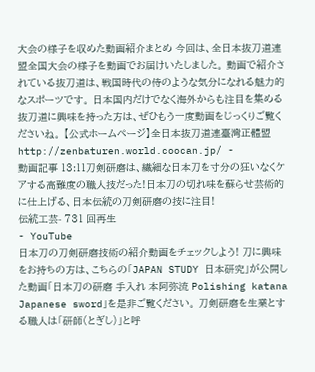大会の様子を収めた動画紹介まとめ 今回は、全日本抜刀道連盟全国大会の様子を動画でお届けいたしました。 動画で紹介されている抜刀道は、戦国時代の侍のような気分になれる魅力的なスポーツです。 日本国内だけでなく海外からも注目を集める抜刀道に興味を持った方は、ぜひもう一度動画をじっくりご覧くださいね。 【公式ホームページ】全日本抜刀道連臺灣正體盟 http://zenbaturen.world.coocan.jp/ -
動画記事 13:11刀剣研磨は、繊細な日本刀を寸分の狂いなくケアする高難度の職人技だった!日本刀の切れ味を蘇らせ芸術的に仕上げる、日本伝統の刀剣研磨の技に注目!
伝統工芸- 731 回再生
- YouTube
日本刀の刀剣研磨技術の紹介動画をチェックしよう! 刀に興味をお持ちの方は、こちらの「JAPAN STUDY 日本研究」が公開した動画「日本刀の研磨 手入れ 本阿弥流 Polishing katana Japanese sword」を是非ご覧ください。 刀剣研磨を生業とする職人は「研師(とぎし)」と呼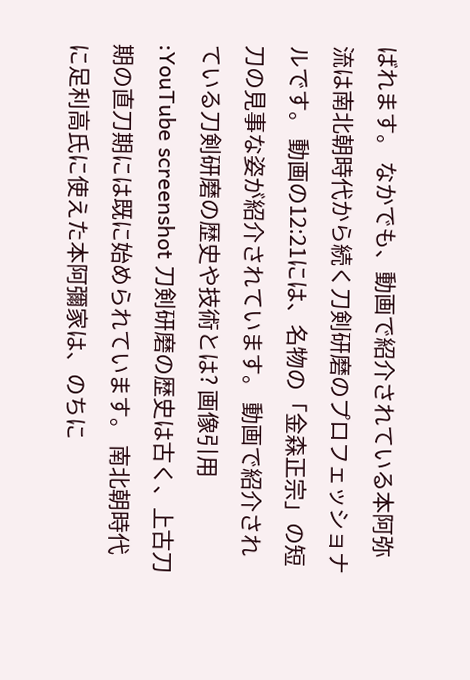ばれます。 なかでも、動画で紹介されている本阿弥流は南北朝時代から続く刀剣研磨のプロフェッショナルです。 動画の12:21には、名物の「金森正宗」の短刀の見事な姿が紹介されています。 動画で紹介されている刀剣研磨の歴史や技術とは? 画像引用 :YouTube screenshot 刀剣研磨の歴史は古く、上古刀期の直刀期には既に始められています。 南北朝時代に足利高氏に使えた本阿彌家は、のちに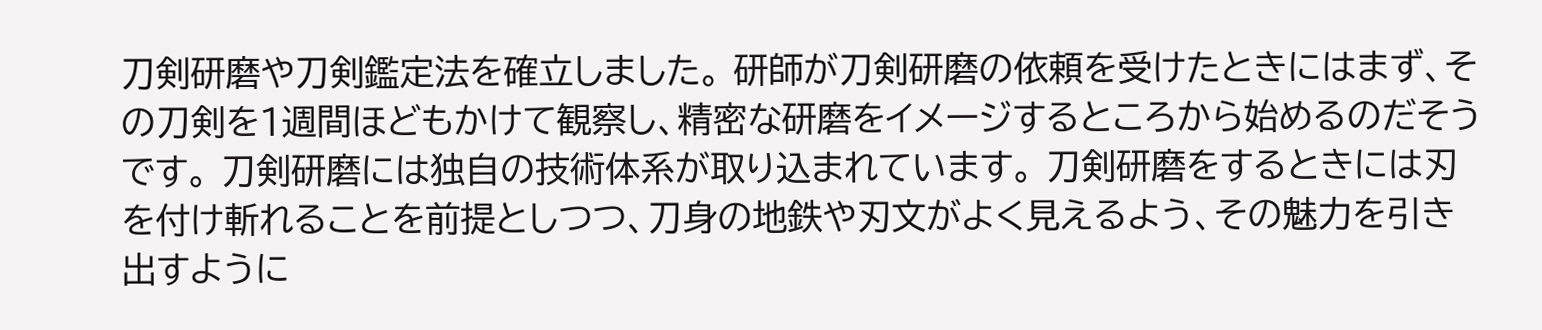刀剣研磨や刀剣鑑定法を確立しました。 研師が刀剣研磨の依頼を受けたときにはまず、その刀剣を1週間ほどもかけて観察し、精密な研磨をイメージするところから始めるのだそうです。 刀剣研磨には独自の技術体系が取り込まれています。 刀剣研磨をするときには刃を付け斬れることを前提としつつ、刀身の地鉄や刃文がよく見えるよう、その魅力を引き出すように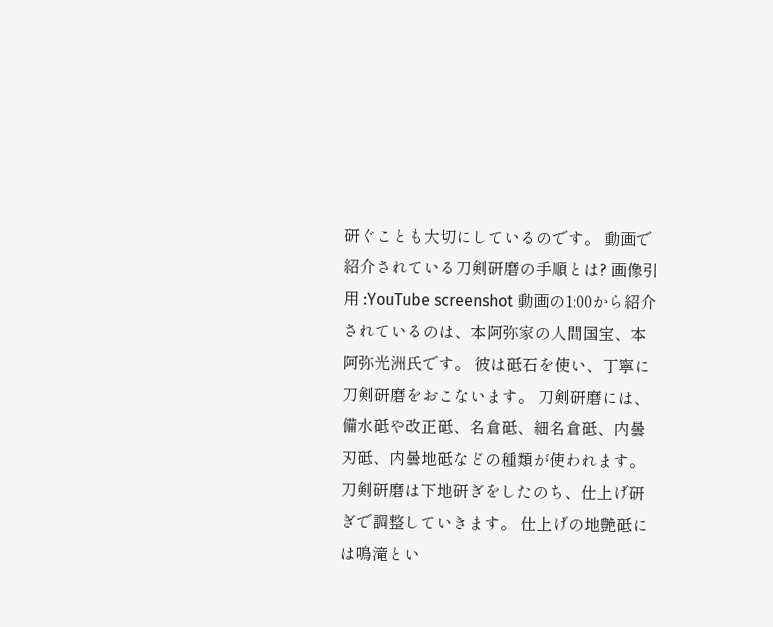研ぐことも大切にしているのです。 動画で紹介されている刀剣研磨の手順とは? 画像引用 :YouTube screenshot 動画の1:00から紹介されているのは、本阿弥家の人間国宝、本阿弥光洲氏です。 彼は砥石を使い、丁寧に刀剣研磨をおこないます。 刀剣研磨には、備水砥や改正砥、名倉砥、細名倉砥、内曇刃砥、内曇地砥などの種類が使われます。 刀剣研磨は下地研ぎをしたのち、仕上げ研ぎで調整していきます。 仕上げの地艶砥には鳴滝とい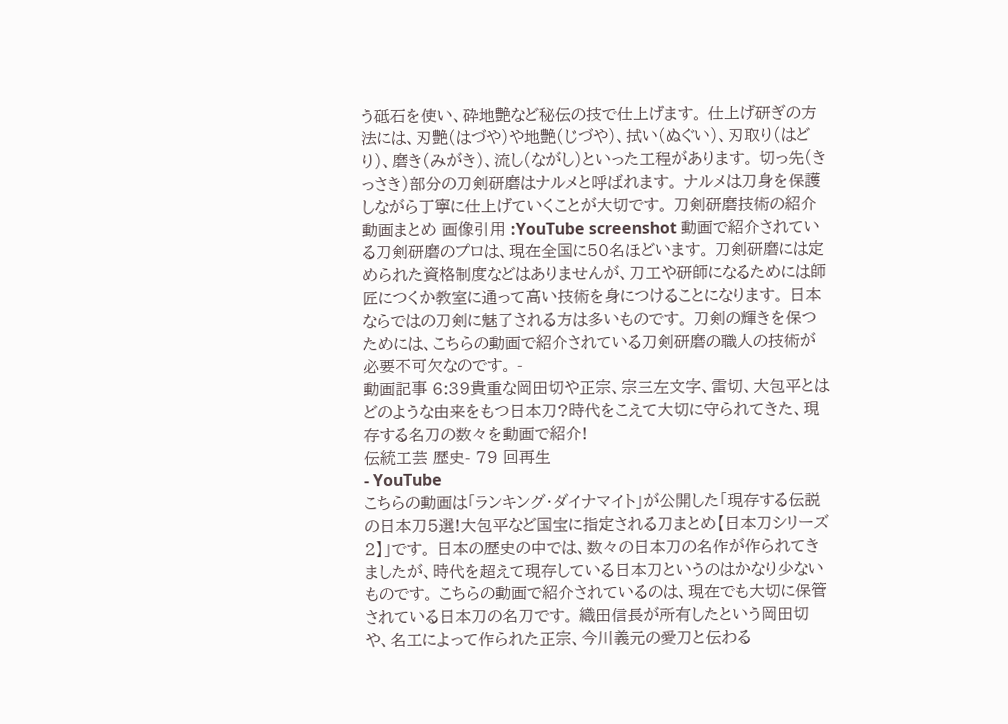う砥石を使い、砕地艶など秘伝の技で仕上げます。 仕上げ研ぎの方法には、刃艶(はづや)や地艶(じづや)、拭い(ぬぐい)、刃取り(はどり)、磨き(みがき)、流し(ながし)といった工程があります。 切っ先(きっさき)部分の刀剣研磨はナルメと呼ばれます。 ナルメは刀身を保護しながら丁寧に仕上げていくことが大切です。 刀剣研磨技術の紹介動画まとめ 画像引用 :YouTube screenshot 動画で紹介されている刀剣研磨のプロは、現在全国に50名ほどいます。 刀剣研磨には定められた資格制度などはありませんが、刀工や研師になるためには師匠につくか教室に通って高い技術を身につけることになります。 日本ならではの刀剣に魅了される方は多いものです。 刀剣の輝きを保つためには、こちらの動画で紹介されている刀剣研磨の職人の技術が必要不可欠なのです。 -
動画記事 6:39貴重な岡田切や正宗、宗三左文字、雷切、大包平とはどのような由来をもつ日本刀?時代をこえて大切に守られてきた、現存する名刀の数々を動画で紹介!
伝統工芸 歴史- 79 回再生
- YouTube
こちらの動画は「ランキング・ダイナマイト」が公開した「現存する伝説の日本刀5選!大包平など国宝に指定される刀まとめ【日本刀シリーズ2】」です。 日本の歴史の中では、数々の日本刀の名作が作られてきましたが、時代を超えて現存している日本刀というのはかなり少ないものです。 こちらの動画で紹介されているのは、現在でも大切に保管されている日本刀の名刀です。 織田信長が所有したという岡田切や、名工によって作られた正宗、今川義元の愛刀と伝わる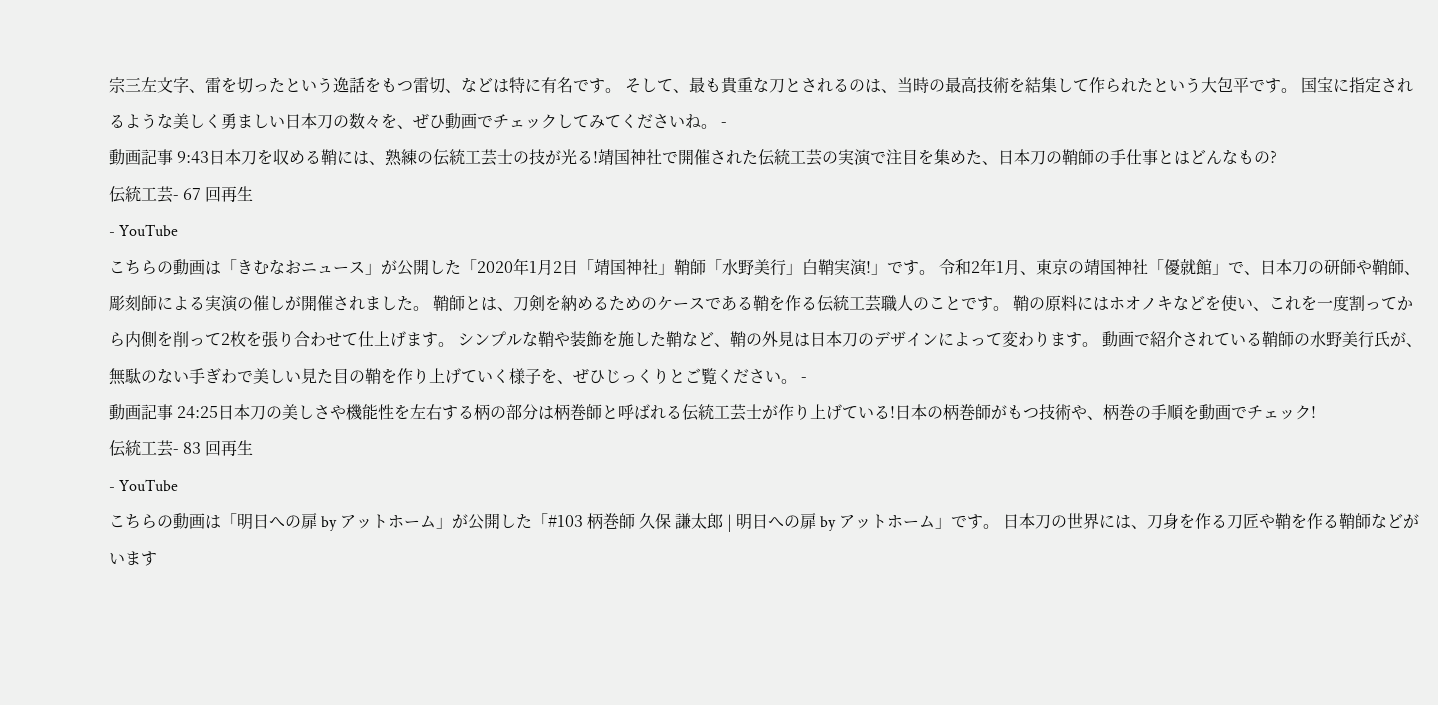宗三左文字、雷を切ったという逸話をもつ雷切、などは特に有名です。 そして、最も貴重な刀とされるのは、当時の最高技術を結集して作られたという大包平です。 国宝に指定されるような美しく勇ましい日本刀の数々を、ぜひ動画でチェックしてみてくださいね。 -
動画記事 9:43日本刀を収める鞘には、熟練の伝統工芸士の技が光る!靖国神社で開催された伝統工芸の実演で注目を集めた、日本刀の鞘師の手仕事とはどんなもの?
伝統工芸- 67 回再生
- YouTube
こちらの動画は「きむなおニュース」が公開した「2020年1月2日「靖国神社」鞘師「水野美行」白鞘実演!」です。 令和2年1月、東京の靖国神社「優就館」で、日本刀の研師や鞘師、彫刻師による実演の催しが開催されました。 鞘師とは、刀剣を納めるためのケースである鞘を作る伝統工芸職人のことです。 鞘の原料にはホオノキなどを使い、これを一度割ってから内側を削って2枚を張り合わせて仕上げます。 シンプルな鞘や装飾を施した鞘など、鞘の外見は日本刀のデザインによって変わります。 動画で紹介されている鞘師の水野美行氏が、無駄のない手ぎわで美しい見た目の鞘を作り上げていく様子を、ぜひじっくりとご覧ください。 -
動画記事 24:25日本刀の美しさや機能性を左右する柄の部分は柄巻師と呼ばれる伝統工芸士が作り上げている!日本の柄巻師がもつ技術や、柄巻の手順を動画でチェック!
伝統工芸- 83 回再生
- YouTube
こちらの動画は「明日への扉 by アットホーム」が公開した「#103 柄巻師 久保 謙太郎 | 明日への扉 by アットホーム」です。 日本刀の世界には、刀身を作る刀匠や鞘を作る鞘師などがいます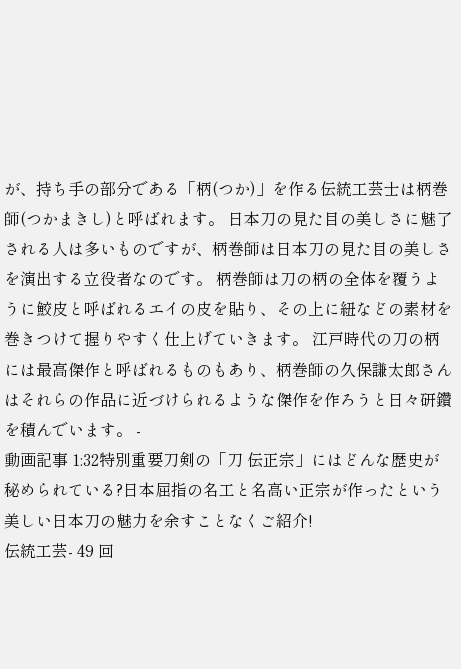が、持ち手の部分である「柄(つか)」を作る伝統工芸士は柄巻師(つかまきし)と呼ばれます。 日本刀の見た目の美しさに魅了される人は多いものですが、柄巻師は日本刀の見た目の美しさを演出する立役者なのです。 柄巻師は刀の柄の全体を覆うように鮫皮と呼ばれるエイの皮を貼り、その上に紐などの素材を巻きつけて握りやすく仕上げていきます。 江戸時代の刀の柄には最高傑作と呼ばれるものもあり、柄巻師の久保謙太郎さんはそれらの作品に近づけられるような傑作を作ろうと日々研鑽を積んでいます。 -
動画記事 1:32特別重要刀剣の「刀 伝正宗」にはどんな歴史が秘められている?日本屈指の名工と名高い正宗が作ったという美しい日本刀の魅力を余すことなくご紹介!
伝統工芸- 49 回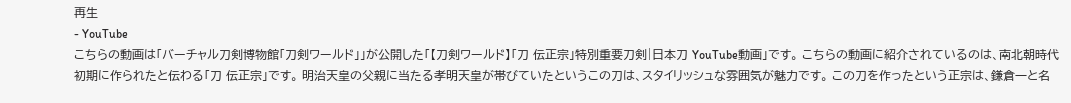再生
- YouTube
こちらの動画は「バーチャル刀剣博物館「刀剣ワールド」」が公開した「【刀剣ワールド】「刀 伝正宗」特別重要刀剣|日本刀 YouTube動画」です。 こちらの動画に紹介されているのは、南北朝時代初期に作られたと伝わる「刀 伝正宗」です。 明治天皇の父親に当たる孝明天皇が帯びていたというこの刀は、スタイリッシュな雰囲気が魅力です。 この刀を作ったという正宗は、鎌倉一と名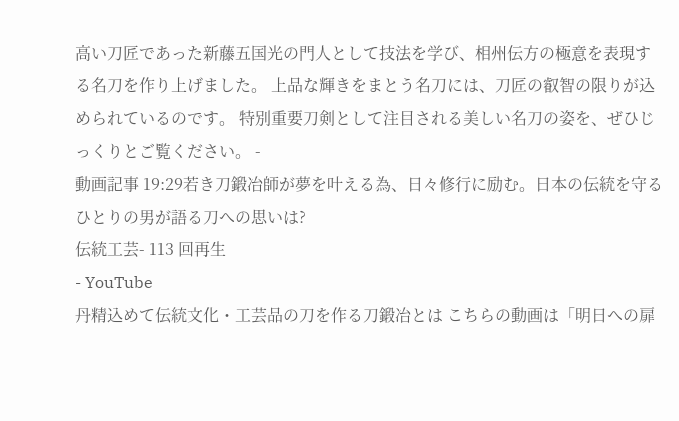高い刀匠であった新藤五国光の門人として技法を学び、相州伝方の極意を表現する名刀を作り上げました。 上品な輝きをまとう名刀には、刀匠の叡智の限りが込められているのです。 特別重要刀剣として注目される美しい名刀の姿を、ぜひじっくりとご覧ください。 -
動画記事 19:29若き刀鍛冶師が夢を叶える為、日々修行に励む。日本の伝統を守るひとりの男が語る刀への思いは?
伝統工芸- 113 回再生
- YouTube
丹精込めて伝統文化・工芸品の刀を作る刀鍛冶とは こちらの動画は「明日への扉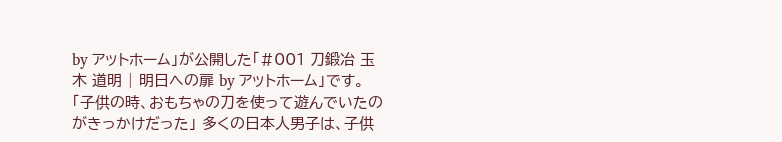by アットホーム」が公開した「#001 刀鍛冶 玉木 道明 | 明日への扉 by アットホーム」です。 「子供の時、おもちゃの刀を使って遊んでいたのがきっかけだった」 多くの日本人男子は、子供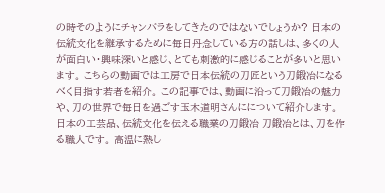の時そのようにチャンバラをしてきたのではないでしょうか? 日本の伝統文化を継承するために毎日丹念している方の話しは、多くの人が面白い・興味深いと感じ、とても刺激的に感じることが多いと思います。 こちらの動画では工房で日本伝統の刀匠という刀鍛冶になるべく目指す若者を紹介。 この記事では、動画に沿って刀鍛冶の魅力や、刀の世界で毎日を過ごす玉木道明さんにについて紹介します。 日本の工芸品、伝統文化を伝える職業の刀鍛冶 刀鍛冶とは、刀を作る職人です。 高温に熱し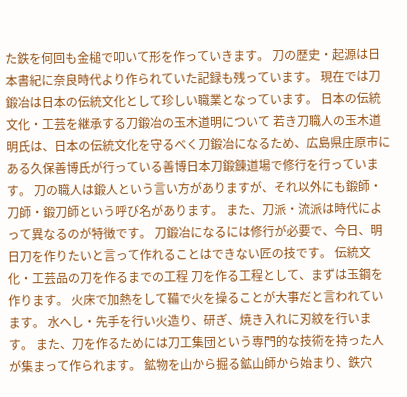た鉄を何回も金槌で叩いて形を作っていきます。 刀の歴史・起源は日本書紀に奈良時代より作られていた記録も残っています。 現在では刀鍛冶は日本の伝統文化として珍しい職業となっています。 日本の伝統文化・工芸を継承する刀鍛冶の玉木道明について 若き刀職人の玉木道明氏は、日本の伝統文化を守るべく刀鍛冶になるため、広島県庄原市にある久保善博氏が行っている善博日本刀鍛錬道場で修行を行っています。 刀の職人は鍛人という言い方がありますが、それ以外にも鍛師・刀師・鍛刀師という呼び名があります。 また、刀派・流派は時代によって異なるのが特徴です。 刀鍛冶になるには修行が必要で、今日、明日刀を作りたいと言って作れることはできない匠の技です。 伝統文化・工芸品の刀を作るまでの工程 刀を作る工程として、まずは玉鋼を作ります。 火床で加熱をして鞴で火を操ることが大事だと言われています。 水へし・先手を行い火造り、研ぎ、焼き入れに刃紋を行います。 また、刀を作るためには刀工集団という専門的な技術を持った人が集まって作られます。 鉱物を山から掘る鉱山師から始まり、鉄穴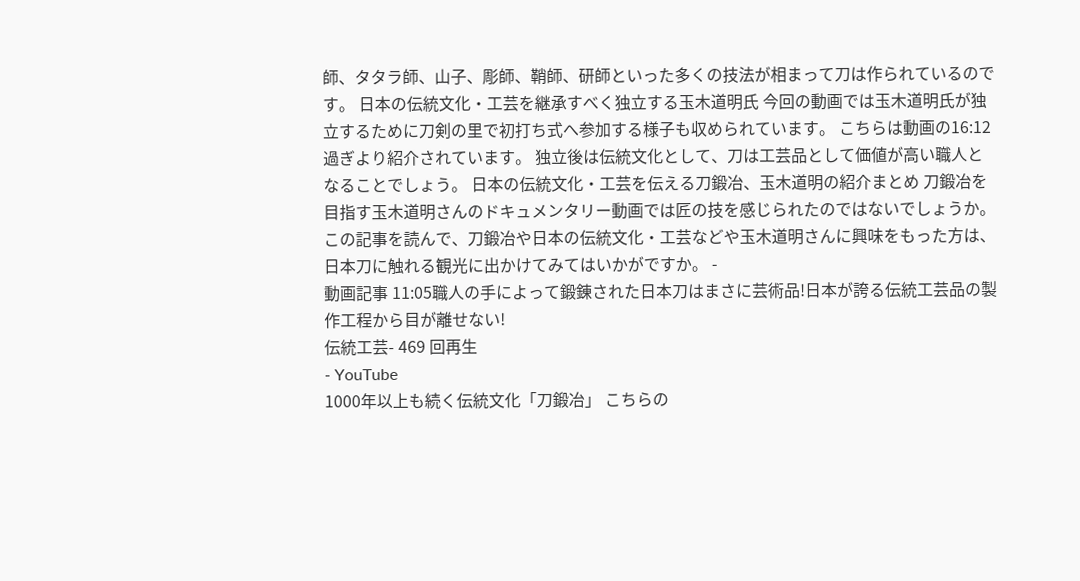師、タタラ師、山子、彫師、鞘師、研師といった多くの技法が相まって刀は作られているのです。 日本の伝統文化・工芸を継承すべく独立する玉木道明氏 今回の動画では玉木道明氏が独立するために刀剣の里で初打ち式へ参加する様子も収められています。 こちらは動画の16:12過ぎより紹介されています。 独立後は伝統文化として、刀は工芸品として価値が高い職人となることでしょう。 日本の伝統文化・工芸を伝える刀鍛冶、玉木道明の紹介まとめ 刀鍛冶を目指す玉木道明さんのドキュメンタリー動画では匠の技を感じられたのではないでしょうか。 この記事を読んで、刀鍛冶や日本の伝統文化・工芸などや玉木道明さんに興味をもった方は、日本刀に触れる観光に出かけてみてはいかがですか。 -
動画記事 11:05職人の手によって鍛錬された日本刀はまさに芸術品!日本が誇る伝統工芸品の製作工程から目が離せない!
伝統工芸- 469 回再生
- YouTube
1000年以上も続く伝統文化「刀鍛冶」 こちらの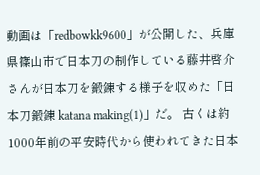動画は「redbowkk9600」が公開した、兵庫県篠山市で日本刀の制作している藤井啓介さんが日本刀を鍛錬する様子を収めた「日本刀鍛錬 katana making(1)」だ。 古くは約1000年前の平安時代から使われてきた日本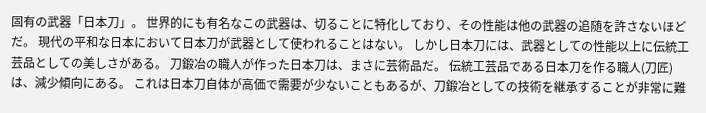固有の武器「日本刀」。 世界的にも有名なこの武器は、切ることに特化しており、その性能は他の武器の追随を許さないほどだ。 現代の平和な日本において日本刀が武器として使われることはない。 しかし日本刀には、武器としての性能以上に伝統工芸品としての美しさがある。 刀鍛冶の職人が作った日本刀は、まさに芸術品だ。 伝統工芸品である日本刀を作る職人(刀匠)は、減少傾向にある。 これは日本刀自体が高価で需要が少ないこともあるが、刀鍛冶としての技術を継承することが非常に難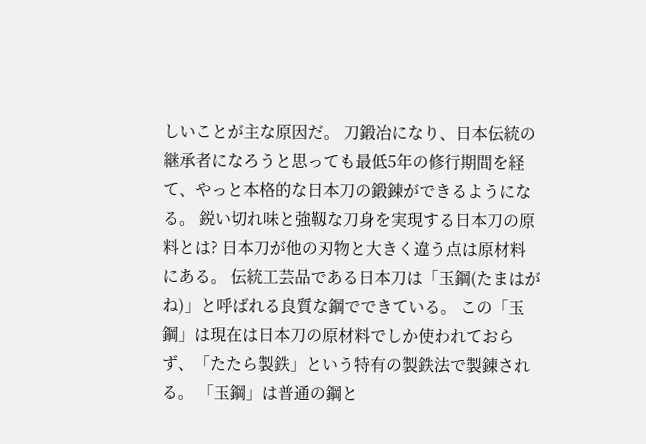しいことが主な原因だ。 刀鍛冶になり、日本伝統の継承者になろうと思っても最低5年の修行期間を経て、やっと本格的な日本刀の鍛錬ができるようになる。 鋭い切れ味と強靱な刀身を実現する日本刀の原料とは? 日本刀が他の刃物と大きく違う点は原材料にある。 伝統工芸品である日本刀は「玉鋼(たまはがね)」と呼ばれる良質な鋼でできている。 この「玉鋼」は現在は日本刀の原材料でしか使われておらず、「たたら製鉄」という特有の製鉄法で製錬される。 「玉鋼」は普通の鋼と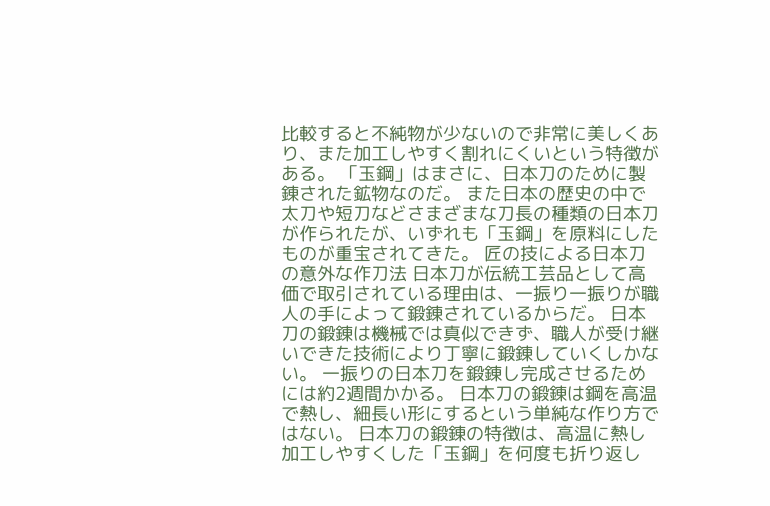比較すると不純物が少ないので非常に美しくあり、また加工しやすく割れにくいという特徴がある。 「玉鋼」はまさに、日本刀のために製錬された鉱物なのだ。 また日本の歴史の中で太刀や短刀などさまざまな刀長の種類の日本刀が作られたが、いずれも「玉鋼」を原料にしたものが重宝されてきた。 匠の技による日本刀の意外な作刀法 日本刀が伝統工芸品として高価で取引されている理由は、一振り一振りが職人の手によって鍛錬されているからだ。 日本刀の鍛錬は機械では真似できず、職人が受け継いできた技術により丁寧に鍛錬していくしかない。 一振りの日本刀を鍛錬し完成させるためには約2週間かかる。 日本刀の鍛錬は鋼を高温で熱し、細長い形にするという単純な作り方ではない。 日本刀の鍛錬の特徴は、高温に熱し加工しやすくした「玉鋼」を何度も折り返し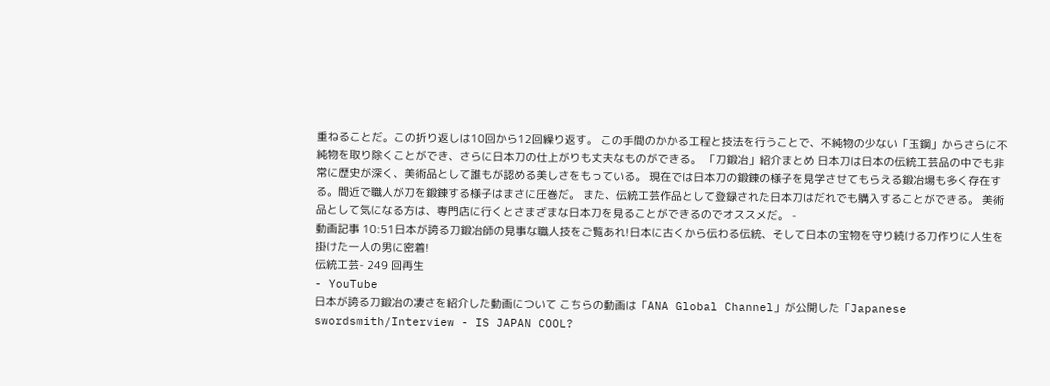重ねることだ。この折り返しは10回から12回繰り返す。 この手間のかかる工程と技法を行うことで、不純物の少ない「玉鋼」からさらに不純物を取り除くことができ、さらに日本刀の仕上がりも丈夫なものができる。 「刀鍛冶」紹介まとめ 日本刀は日本の伝統工芸品の中でも非常に歴史が深く、美術品として誰もが認める美しさをもっている。 現在では日本刀の鍛錬の様子を見学させてもらえる鍛冶場も多く存在する。間近で職人が刀を鍛錬する様子はまさに圧巻だ。 また、伝統工芸作品として登録された日本刀はだれでも購入することができる。 美術品として気になる方は、専門店に行くとさまざまな日本刀を見ることができるのでオススメだ。 -
動画記事 10:51日本が誇る刀鍛冶師の見事な職人技をご覧あれ!日本に古くから伝わる伝統、そして日本の宝物を守り続ける刀作りに人生を掛けた一人の男に密着!
伝統工芸- 249 回再生
- YouTube
日本が誇る刀鍛冶の凄さを紹介した動画について こちらの動画は「ANA Global Channel」が公開した「Japanese swordsmith/Interview - IS JAPAN COOL?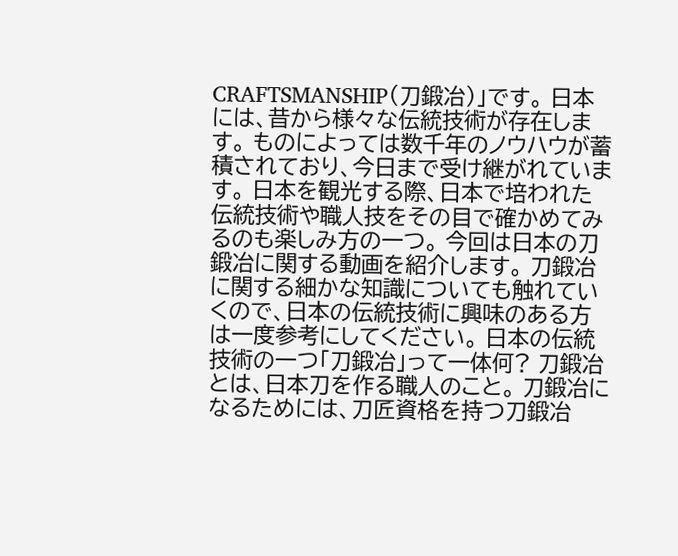CRAFTSMANSHIP(刀鍛冶)」です。 日本には、昔から様々な伝統技術が存在します。 ものによっては数千年のノウハウが蓄積されており、今日まで受け継がれています。 日本を観光する際、日本で培われた伝統技術や職人技をその目で確かめてみるのも楽しみ方の一つ。 今回は日本の刀鍛冶に関する動画を紹介します。 刀鍛冶に関する細かな知識についても触れていくので、日本の伝統技術に興味のある方は一度参考にしてください。 日本の伝統技術の一つ「刀鍛冶」って一体何? 刀鍛冶とは、日本刀を作る職人のこと。 刀鍛冶になるためには、刀匠資格を持つ刀鍛冶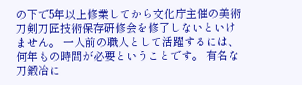の下で5年以上修業してから文化庁主催の美術刀剣刀匠技術保存研修会を修了しないといけません。 一人前の職人として活躍するには、何年もの時間が必要ということです。 有名な刀鍛冶に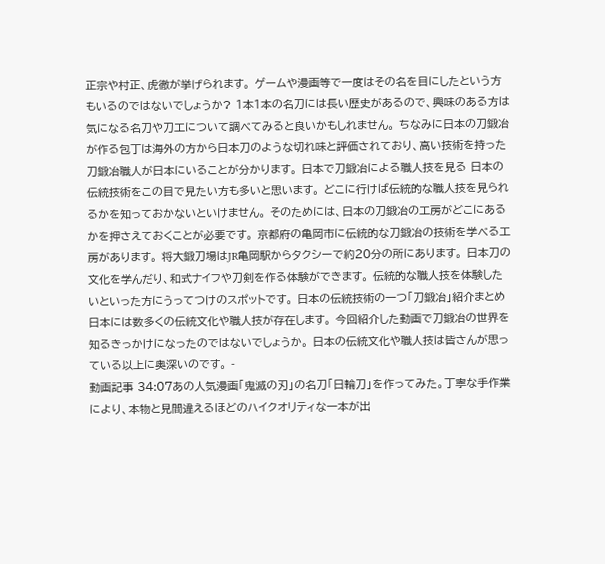正宗や村正、虎徹が挙げられます。 ゲームや漫画等で一度はその名を目にしたという方もいるのではないでしょうか? 1本1本の名刀には長い歴史があるので、興味のある方は気になる名刀や刀工について調べてみると良いかもしれません。 ちなみに日本の刀鍛冶が作る包丁は海外の方から日本刀のような切れ味と評価されており、高い技術を持った刀鍛冶職人が日本にいることが分かります。 日本で刀鍛冶による職人技を見る 日本の伝統技術をこの目で見たい方も多いと思います。 どこに行けば伝統的な職人技を見られるかを知っておかないといけません。 そのためには、日本の刀鍛冶の工房がどこにあるかを押さえておくことが必要です。 京都府の亀岡市に伝統的な刀鍛冶の技術を学べる工房があります。 将大鍛刀場はJR亀岡駅からタクシーで約20分の所にあります。 日本刀の文化を学んだり、和式ナイフや刀剣を作る体験ができます。 伝統的な職人技を体験したいといった方にうってつけのスポットです。 日本の伝統技術の一つ「刀鍛冶」紹介まとめ 日本には数多くの伝統文化や職人技が存在します。 今回紹介した動画で刀鍛冶の世界を知るきっかけになったのではないでしょうか。 日本の伝統文化や職人技は皆さんが思っている以上に奥深いのです。 -
動画記事 34:07あの人気漫画「鬼滅の刃」の名刀「日輪刀」を作ってみた。丁寧な手作業により、本物と見間違えるほどのハイクオリティな一本が出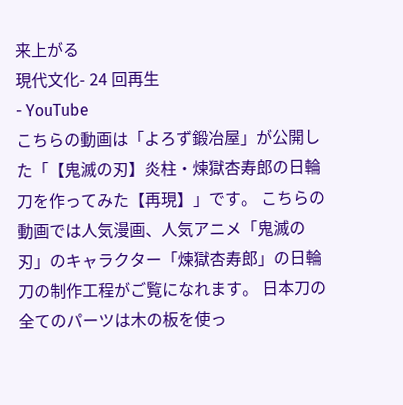来上がる
現代文化- 24 回再生
- YouTube
こちらの動画は「よろず鍛冶屋」が公開した「【鬼滅の刃】炎柱・煉獄杏寿郎の日輪刀を作ってみた【再現】」です。 こちらの動画では人気漫画、人気アニメ「鬼滅の刃」のキャラクター「煉獄杏寿郎」の日輪刀の制作工程がご覧になれます。 日本刀の全てのパーツは木の板を使っ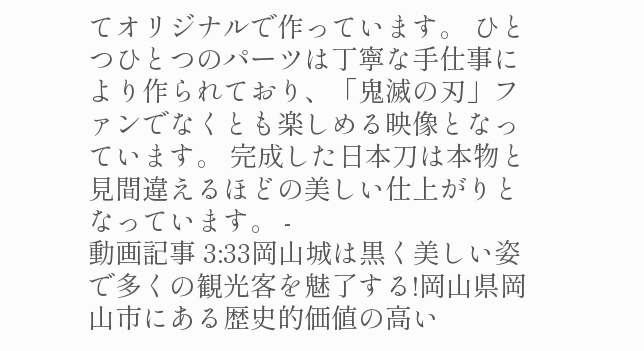てオリジナルで作っています。 ひとつひとつのパーツは丁寧な手仕事により作られており、「鬼滅の刃」ファンでなくとも楽しめる映像となっています。 完成した日本刀は本物と見間違えるほどの美しい仕上がりとなっています。 -
動画記事 3:33岡山城は黒く美しい姿で多くの観光客を魅了する!岡山県岡山市にある歴史的価値の高い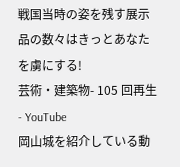戦国当時の姿を残す展示品の数々はきっとあなたを虜にする!
芸術・建築物- 105 回再生
- YouTube
岡山城を紹介している動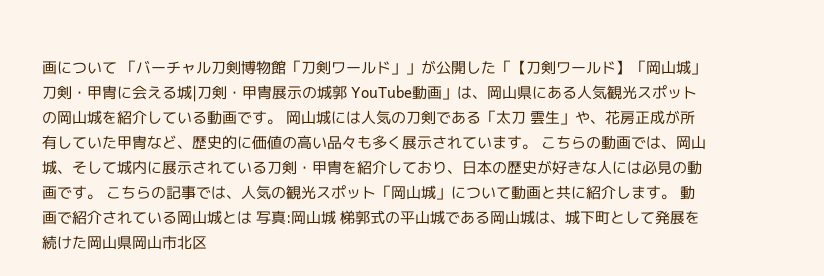画について 「バーチャル刀剣博物館「刀剣ワールド」」が公開した「【刀剣ワールド】「岡山城」刀剣・甲冑に会える城|刀剣・甲冑展示の城郭 YouTube動画」は、岡山県にある人気観光スポットの岡山城を紹介している動画です。 岡山城には人気の刀剣である「太刀 雲生」や、花房正成が所有していた甲冑など、歴史的に価値の高い品々も多く展示されています。 こちらの動画では、岡山城、そして城内に展示されている刀剣・甲冑を紹介しており、日本の歴史が好きな人には必見の動画です。 こちらの記事では、人気の観光スポット「岡山城」について動画と共に紹介します。 動画で紹介されている岡山城とは 写真:岡山城 梯郭式の平山城である岡山城は、城下町として発展を続けた岡山県岡山市北区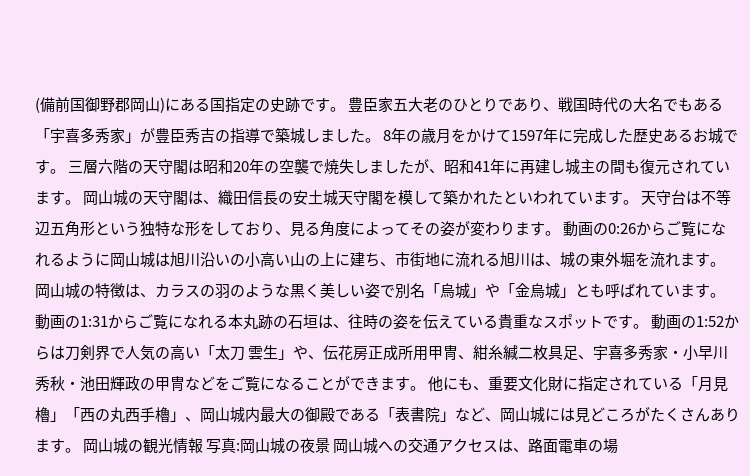(備前国御野郡岡山)にある国指定の史跡です。 豊臣家五大老のひとりであり、戦国時代の大名でもある「宇喜多秀家」が豊臣秀吉の指導で築城しました。 8年の歳月をかけて1597年に完成した歴史あるお城です。 三層六階の天守閣は昭和20年の空襲で焼失しましたが、昭和41年に再建し城主の間も復元されています。 岡山城の天守閣は、織田信長の安土城天守閣を模して築かれたといわれています。 天守台は不等辺五角形という独特な形をしており、見る角度によってその姿が変わります。 動画の0:26からご覧になれるように岡山城は旭川沿いの小高い山の上に建ち、市街地に流れる旭川は、城の東外堀を流れます。 岡山城の特徴は、カラスの羽のような黒く美しい姿で別名「烏城」や「金烏城」とも呼ばれています。 動画の1:31からご覧になれる本丸跡の石垣は、往時の姿を伝えている貴重なスポットです。 動画の1:52からは刀剣界で人気の高い「太刀 雲生」や、伝花房正成所用甲冑、紺糸緘二枚具足、宇喜多秀家・小早川秀秋・池田輝政の甲冑などをご覧になることができます。 他にも、重要文化財に指定されている「月見櫓」「西の丸西手櫓」、岡山城内最大の御殿である「表書院」など、岡山城には見どころがたくさんあります。 岡山城の観光情報 写真:岡山城の夜景 岡山城への交通アクセスは、路面電車の場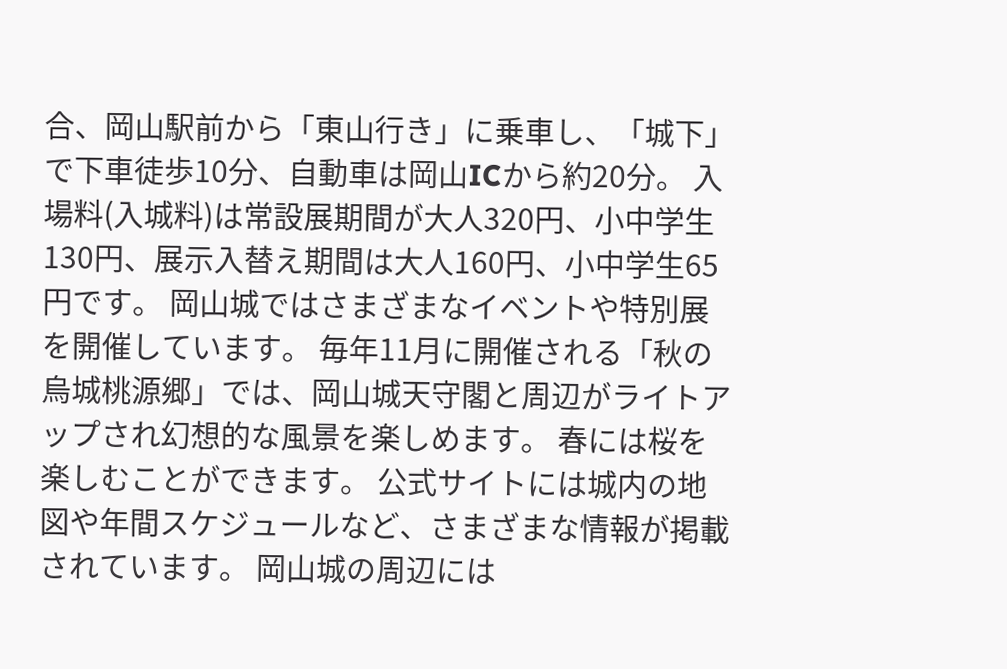合、岡山駅前から「東山行き」に乗車し、「城下」で下車徒歩10分、自動車は岡山ICから約20分。 入場料(入城料)は常設展期間が大人320円、小中学生130円、展示入替え期間は大人160円、小中学生65円です。 岡山城ではさまざまなイベントや特別展を開催しています。 毎年11月に開催される「秋の烏城桃源郷」では、岡山城天守閣と周辺がライトアップされ幻想的な風景を楽しめます。 春には桜を楽しむことができます。 公式サイトには城内の地図や年間スケジュールなど、さまざまな情報が掲載されています。 岡山城の周辺には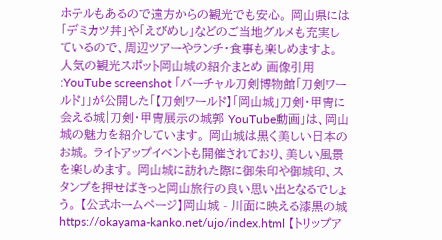ホテルもあるので遠方からの観光でも安心。 岡山県には「デミカツ丼」や「えびめし」などのご当地グルメも充実しているので、周辺ツアーやランチ・食事も楽しめますよ。 人気の観光スポット岡山城の紹介まとめ 画像引用 :YouTube screenshot 「バーチャル刀剣博物館「刀剣ワールド」」が公開した「【刀剣ワールド】「岡山城」刀剣・甲冑に会える城|刀剣・甲冑展示の城郭 YouTube動画」は、岡山城の魅力を紹介しています。 岡山城は黒く美しい日本のお城。 ライトアップイベントも開催されており、美しい風景を楽しめます。 岡山城に訪れた際に御朱印や御城印、スタンプを押せばきっと岡山旅行の良い思い出となるでしょう。 【公式ホームページ】岡山城 - 川面に映える漆黒の城 https://okayama-kanko.net/ujo/index.html 【トリップア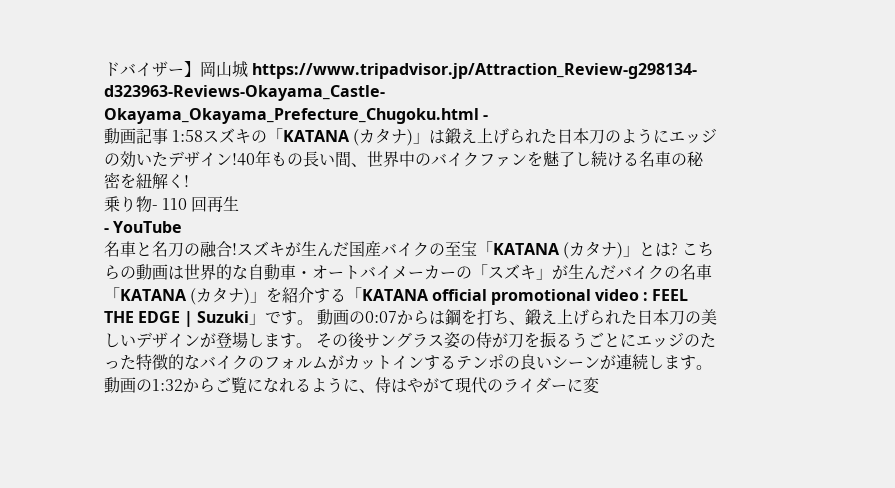ドバイザー】岡山城 https://www.tripadvisor.jp/Attraction_Review-g298134-d323963-Reviews-Okayama_Castle-Okayama_Okayama_Prefecture_Chugoku.html -
動画記事 1:58スズキの「KATANA (カタナ)」は鍛え上げられた日本刀のようにエッジの効いたデザイン!40年もの長い間、世界中のバイクファンを魅了し続ける名車の秘密を紐解く!
乗り物- 110 回再生
- YouTube
名車と名刀の融合!スズキが生んだ国産バイクの至宝「KATANA (カタナ)」とは? こちらの動画は世界的な自動車・オートバイメーカーの「スズキ」が生んだバイクの名車「KATANA (カタナ)」を紹介する「KATANA official promotional video : FEEL THE EDGE | Suzuki」です。 動画の0:07からは鋼を打ち、鍛え上げられた日本刀の美しいデザインが登場します。 その後サングラス姿の侍が刀を振るうごとにエッジのたった特徴的なバイクのフォルムがカットインするテンポの良いシーンが連続します。 動画の1:32からご覧になれるように、侍はやがて現代のライダーに変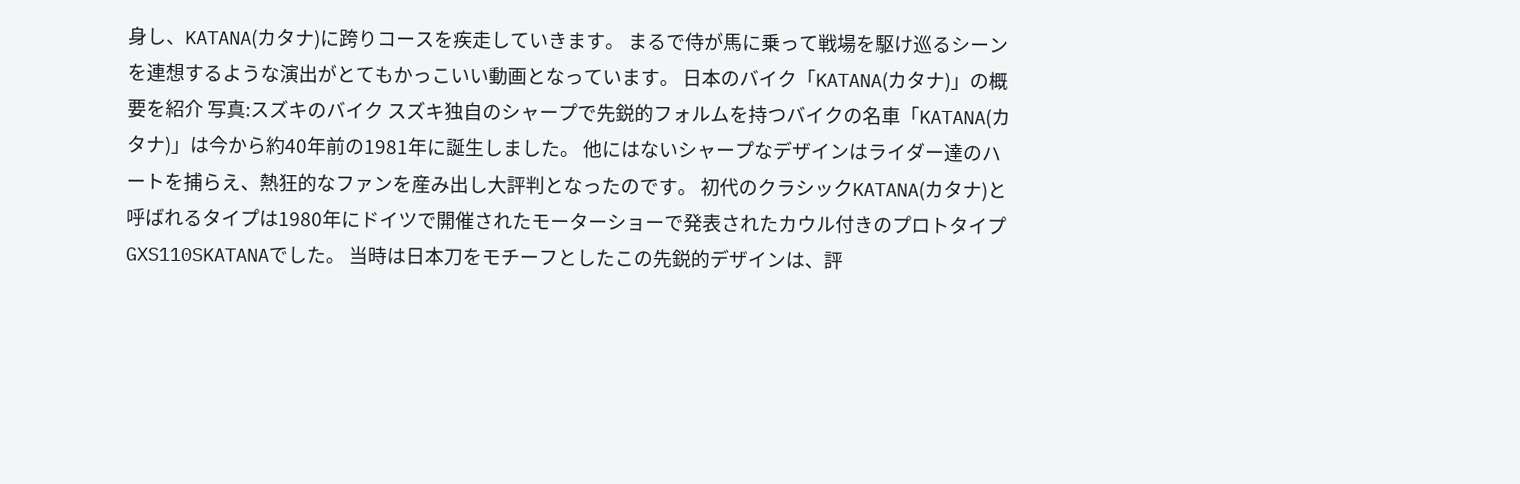身し、KATANA(カタナ)に跨りコースを疾走していきます。 まるで侍が馬に乗って戦場を駆け巡るシーンを連想するような演出がとてもかっこいい動画となっています。 日本のバイク「KATANA(カタナ)」の概要を紹介 写真:スズキのバイク スズキ独自のシャープで先鋭的フォルムを持つバイクの名車「KATANA(カタナ)」は今から約40年前の1981年に誕生しました。 他にはないシャープなデザインはライダー達のハートを捕らえ、熱狂的なファンを産み出し大評判となったのです。 初代のクラシックKATANA(カタナ)と呼ばれるタイプは1980年にドイツで開催されたモーターショーで発表されたカウル付きのプロトタイプGXS110SKATANAでした。 当時は日本刀をモチーフとしたこの先鋭的デザインは、評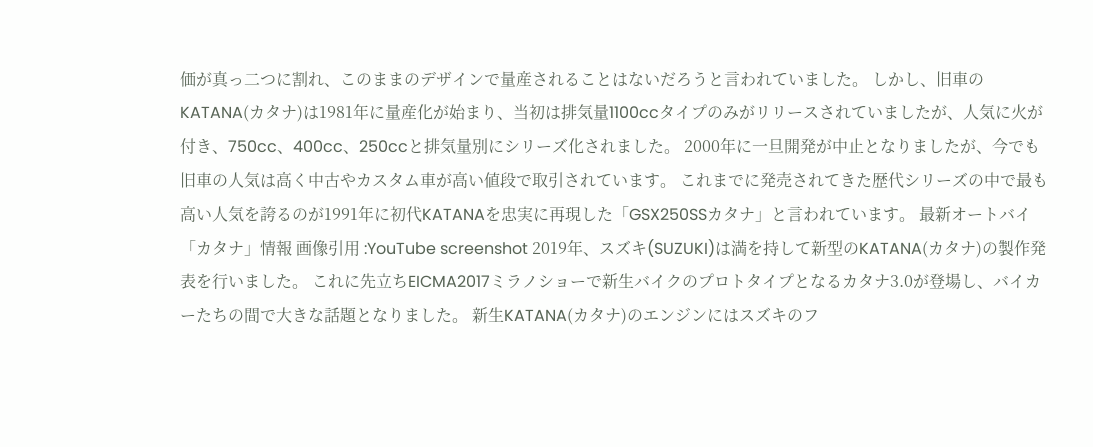価が真っ二つに割れ、このままのデザインで量産されることはないだろうと言われていました。 しかし、旧車のKATANA(カタナ)は1981年に量産化が始まり、当初は排気量1100ccタイプのみがリリースされていましたが、人気に火が付き、750cc、400cc、250ccと排気量別にシリーズ化されました。 2000年に一旦開発が中止となりましたが、今でも旧車の人気は高く中古やカスタム車が高い値段で取引されています。 これまでに発売されてきた歴代シリーズの中で最も高い人気を誇るのが1991年に初代KATANAを忠実に再現した「GSX250SSカタナ」と言われています。 最新オートバイ「カタナ」情報 画像引用 :YouTube screenshot 2019年、スズキ(SUZUKI)は満を持して新型のKATANA(カタナ)の製作発表を行いました。 これに先立ちEICMA2017ミラノショーで新生バイクのプロトタイプとなるカタナ3.0が登場し、バイカーたちの間で大きな話題となりました。 新生KATANA(カタナ)のエンジンにはスズキのフ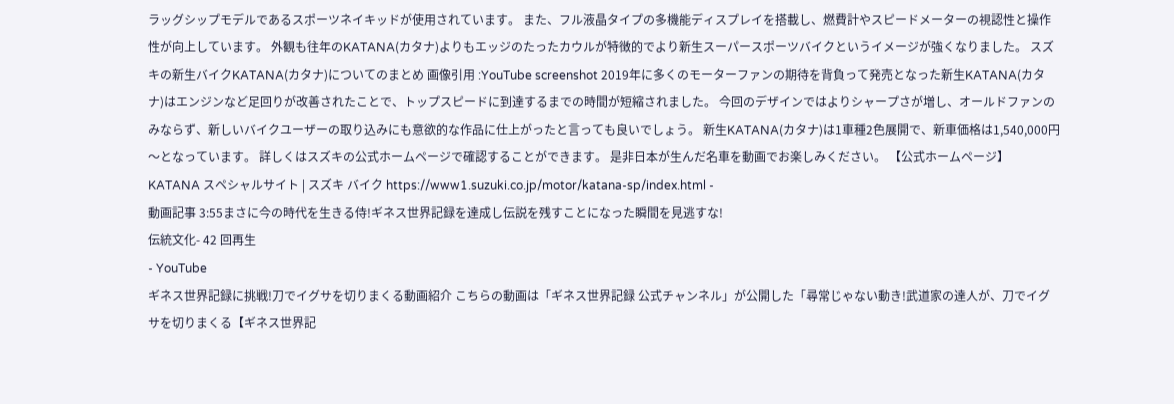ラッグシップモデルであるスポーツネイキッドが使用されています。 また、フル液晶タイプの多機能ディスプレイを搭載し、燃費計やスピードメーターの視認性と操作性が向上しています。 外観も往年のKATANA(カタナ)よりもエッジのたったカウルが特徴的でより新生スーパースポーツバイクというイメージが強くなりました。 スズキの新生バイクKATANA(カタナ)についてのまとめ 画像引用 :YouTube screenshot 2019年に多くのモーターファンの期待を背負って発売となった新生KATANA(カタナ)はエンジンなど足回りが改善されたことで、トップスピードに到達するまでの時間が短縮されました。 今回のデザインではよりシャープさが増し、オールドファンのみならず、新しいバイクユーザーの取り込みにも意欲的な作品に仕上がったと言っても良いでしょう。 新生KATANA(カタナ)は1車種2色展開で、新車価格は1,540,000円〜となっています。 詳しくはスズキの公式ホームページで確認することができます。 是非日本が生んだ名車を動画でお楽しみください。 【公式ホームページ】KATANA スペシャルサイト | スズキ バイク https://www1.suzuki.co.jp/motor/katana-sp/index.html -
動画記事 3:55まさに今の時代を生きる侍!ギネス世界記録を達成し伝説を残すことになった瞬間を見逃すな!
伝統文化- 42 回再生
- YouTube
ギネス世界記録に挑戦!刀でイグサを切りまくる動画紹介 こちらの動画は「ギネス世界記録 公式チャンネル」が公開した「尋常じゃない動き!武道家の達人が、刀でイグサを切りまくる【ギネス世界記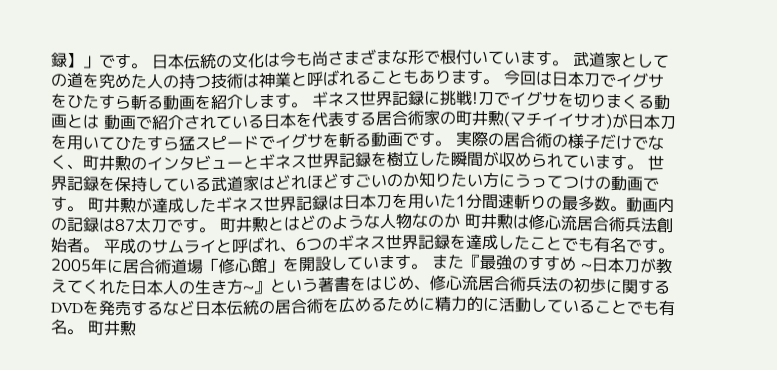録】」です。 日本伝統の文化は今も尚さまざまな形で根付いています。 武道家としての道を究めた人の持つ技術は神業と呼ばれることもあります。 今回は日本刀でイグサをひたすら斬る動画を紹介します。 ギネス世界記録に挑戦!刀でイグサを切りまくる動画とは 動画で紹介されている日本を代表する居合術家の町井勲(マチイイサオ)が日本刀を用いてひたすら猛スピードでイグサを斬る動画です。 実際の居合術の様子だけでなく、町井勲のインタビューとギネス世界記録を樹立した瞬間が収められています。 世界記録を保持している武道家はどれほどすごいのか知りたい方にうってつけの動画です。 町井勲が達成したギネス世界記録は日本刀を用いた1分間速斬りの最多数。動画内の記録は87太刀です。 町井勲とはどのような人物なのか 町井勲は修心流居合術兵法創始者。 平成のサムライと呼ばれ、6つのギネス世界記録を達成したことでも有名です。 2005年に居合術道場「修心館」を開設しています。 また『最強のすすめ ~日本刀が教えてくれた日本人の生き方~』という著書をはじめ、修心流居合術兵法の初歩に関するDVDを発売するなど日本伝統の居合術を広めるために精力的に活動していることでも有名。 町井勲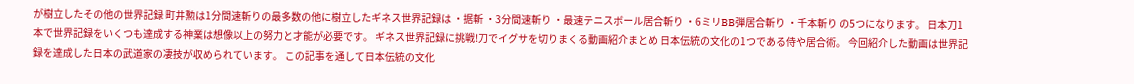が樹立したその他の世界記録 町井勲は1分間速斬りの最多数の他に樹立したギネス世界記録は ・据斬 ・3分間速斬り ・最速テニスボール居合斬り ・6ミリBB弾居合斬り ・千本斬り の5つになります。 日本刀1本で世界記録をいくつも達成する神業は想像以上の努力と才能が必要です。 ギネス世界記録に挑戦!刀でイグサを切りまくる動画紹介まとめ 日本伝統の文化の1つである侍や居合術。 今回紹介した動画は世界記録を達成した日本の武道家の凄技が収められています。 この記事を通して日本伝統の文化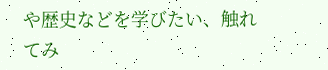や歴史などを学びたい、触れてみ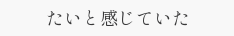たいと感じていた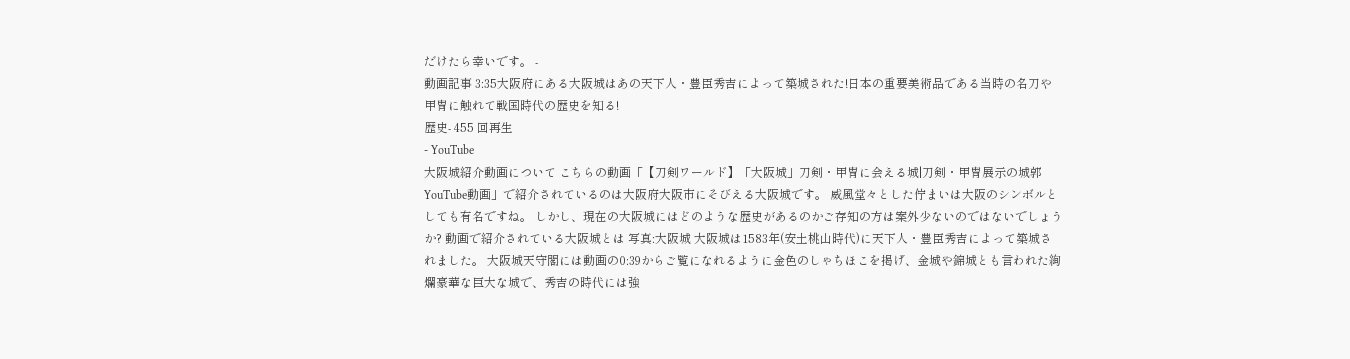だけたら幸いです。 -
動画記事 3:35大阪府にある大阪城はあの天下人・豊臣秀吉によって築城された!日本の重要美術品である当時の名刀や甲冑に触れて戦国時代の歴史を知る!
歴史- 455 回再生
- YouTube
大阪城紹介動画について こちらの動画「【刀剣ワールド】「大阪城」刀剣・甲冑に会える城|刀剣・甲冑展示の城郭 YouTube動画」で紹介されているのは大阪府大阪市にそびえる大阪城です。 威風堂々とした佇まいは大阪のシンボルとしても有名ですね。 しかし、現在の大阪城にはどのような歴史があるのかご存知の方は案外少ないのではないでしょうか? 動画で紹介されている大阪城とは 写真:大阪城 大阪城は1583年(安土桃山時代)に天下人・豊臣秀吉によって築城されました。 大阪城天守閣には動画の0:39からご覧になれるように金色のしゃちほこを掲げ、金城や錦城とも言われた絢爛豪華な巨大な城で、秀吉の時代には強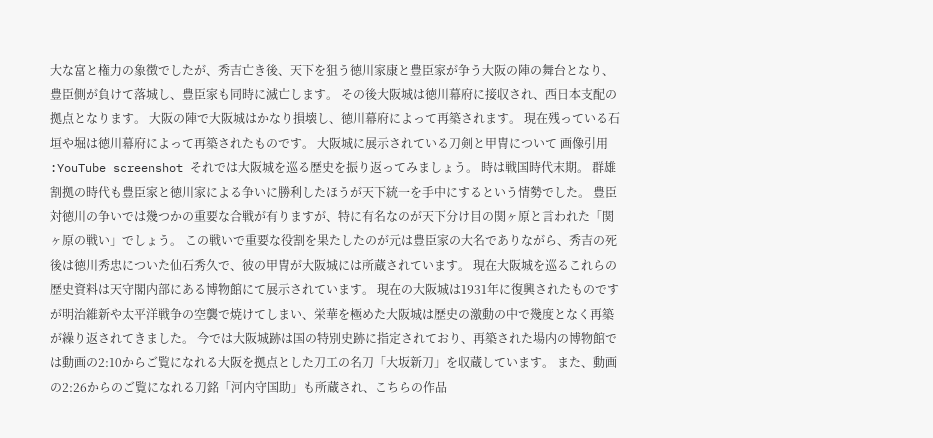大な富と権力の象徴でしたが、秀吉亡き後、天下を狙う徳川家康と豊臣家が争う大阪の陣の舞台となり、豊臣側が負けて落城し、豊臣家も同時に滅亡します。 その後大阪城は徳川幕府に接収され、西日本支配の拠点となります。 大阪の陣で大阪城はかなり損壊し、徳川幕府によって再築されます。 現在残っている石垣や堀は徳川幕府によって再築されたものです。 大阪城に展示されている刀剣と甲冑について 画像引用 :YouTube screenshot それでは大阪城を巡る歴史を振り返ってみましょう。 時は戦国時代末期。 群雄割拠の時代も豊臣家と徳川家による争いに勝利したほうが天下統一を手中にするという情勢でした。 豊臣対徳川の争いでは幾つかの重要な合戦が有りますが、特に有名なのが天下分け目の関ヶ原と言われた「関ヶ原の戦い」でしょう。 この戦いで重要な役割を果たしたのが元は豊臣家の大名でありながら、秀吉の死後は徳川秀忠についた仙石秀久で、彼の甲冑が大阪城には所蔵されています。 現在大阪城を巡るこれらの歴史資料は天守閣内部にある博物館にて展示されています。 現在の大阪城は1931年に復興されたものですが明治維新や太平洋戦争の空襲で焼けてしまい、栄華を極めた大阪城は歴史の激動の中で幾度となく再築が繰り返されてきました。 今では大阪城跡は国の特別史跡に指定されており、再築された場内の博物館では動画の2:10からご覧になれる大阪を拠点とした刀工の名刀「大坂新刀」を収蔵しています。 また、動画の2:26からのご覧になれる刀銘「河内守国助」も所蔵され、こちらの作品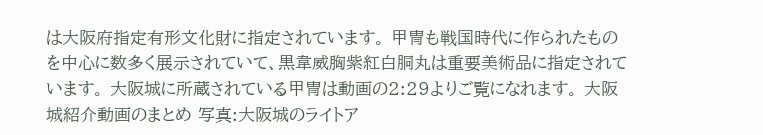は大阪府指定有形文化財に指定されています。 甲冑も戦国時代に作られたものを中心に数多く展示されていて、黒韋威胸紫紅白胴丸は重要美術品に指定されています。 大阪城に所蔵されている甲冑は動画の2:29よりご覧になれます。 大阪城紹介動画のまとめ 写真:大阪城のライトア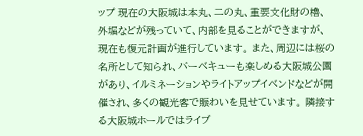ップ 現在の大阪城は本丸、二の丸、重要文化財の櫓、外堀などが残っていて、内部を見ることができますが、現在も復元計画が進行しています。 また、周辺には桜の名所として知られ、バーベキューも楽しめる大阪城公園があり、イルミネーションやライトアップイベンドなどが開催され、多くの観光客で賑わいを見せています。 隣接する大阪城ホールではライブ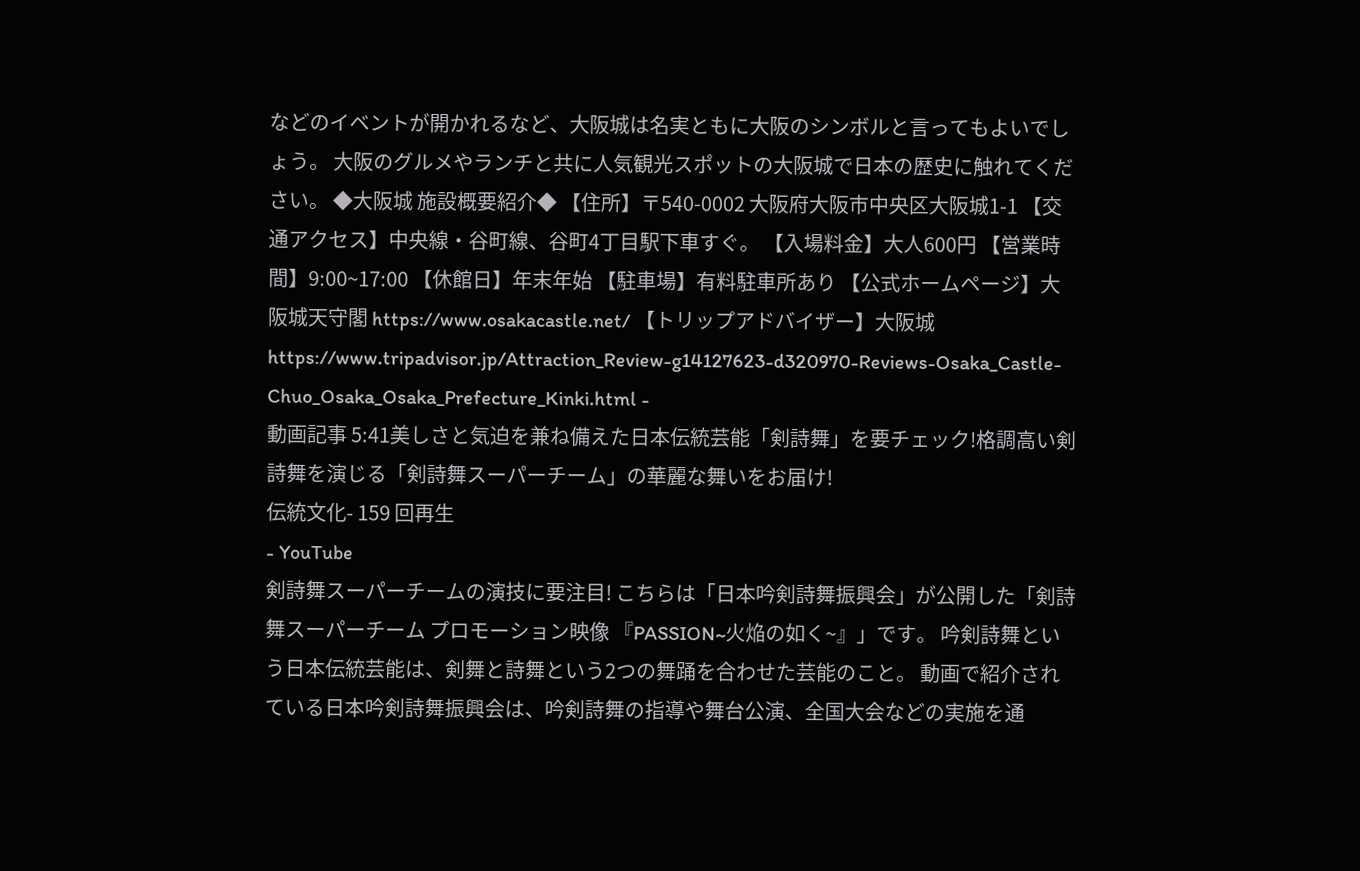などのイベントが開かれるなど、大阪城は名実ともに大阪のシンボルと言ってもよいでしょう。 大阪のグルメやランチと共に人気観光スポットの大阪城で日本の歴史に触れてください。 ◆大阪城 施設概要紹介◆ 【住所】〒540-0002 大阪府大阪市中央区大阪城1-1 【交通アクセス】中央線・谷町線、谷町4丁目駅下車すぐ。 【入場料金】大人600円 【営業時間】9:00~17:00 【休館日】年末年始 【駐車場】有料駐車所あり 【公式ホームページ】大阪城天守閣 https://www.osakacastle.net/ 【トリップアドバイザー】大阪城 https://www.tripadvisor.jp/Attraction_Review-g14127623-d320970-Reviews-Osaka_Castle-Chuo_Osaka_Osaka_Prefecture_Kinki.html -
動画記事 5:41美しさと気迫を兼ね備えた日本伝統芸能「剣詩舞」を要チェック!格調高い剣詩舞を演じる「剣詩舞スーパーチーム」の華麗な舞いをお届け!
伝統文化- 159 回再生
- YouTube
剣詩舞スーパーチームの演技に要注目! こちらは「日本吟剣詩舞振興会」が公開した「剣詩舞スーパーチーム プロモーション映像 『PASSION~火焔の如く~』」です。 吟剣詩舞という日本伝統芸能は、剣舞と詩舞という2つの舞踊を合わせた芸能のこと。 動画で紹介されている日本吟剣詩舞振興会は、吟剣詩舞の指導や舞台公演、全国大会などの実施を通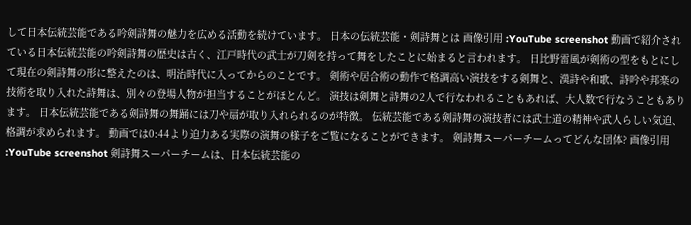して日本伝統芸能である吟剣詩舞の魅力を広める活動を続けています。 日本の伝統芸能・剣詩舞とは 画像引用 :YouTube screenshot 動画で紹介されている日本伝統芸能の吟剣詩舞の歴史は古く、江戸時代の武士が刀剣を持って舞をしたことに始まると言われます。 日比野雷風が剣術の型をもとにして現在の剣詩舞の形に整えたのは、明治時代に入ってからのことです。 剣術や居合術の動作で格調高い演技をする剣舞と、漢詩や和歌、詩吟や邦楽の技術を取り入れた詩舞は、別々の登場人物が担当することがほとんど。 演技は剣舞と詩舞の2人で行なわれることもあれば、大人数で行なうこともあります。 日本伝統芸能である剣詩舞の舞踊には刀や扇が取り入れられるのが特徴。 伝統芸能である剣詩舞の演技者には武士道の精神や武人らしい気迫、格調が求められます。 動画では0:44より迫力ある実際の演舞の様子をご覧になることができます。 剣詩舞スーパーチームってどんな団体? 画像引用 :YouTube screenshot 剣詩舞スーパーチームは、日本伝統芸能の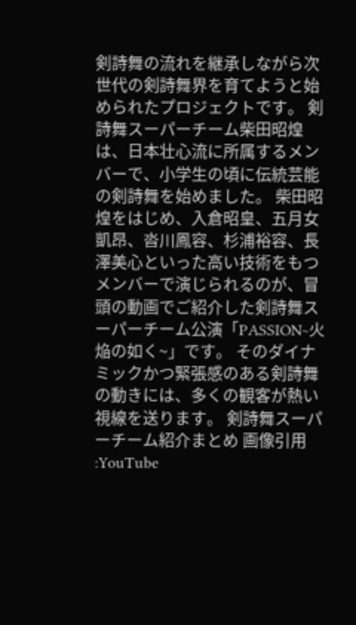剣詩舞の流れを継承しながら次世代の剣詩舞界を育てようと始められたプロジェクトです。 剣詩舞スーパーチーム柴田昭煌は、日本壮心流に所属するメンバーで、小学生の頃に伝統芸能の剣詩舞を始めました。 柴田昭煌をはじめ、入倉昭皇、五月女凱昂、沓川鳳容、杉浦裕容、長澤美心といった高い技術をもつメンバーで演じられるのが、冒頭の動画でご紹介した剣詩舞スーパーチーム公演「PASSION~火焔の如く~」です。 そのダイナミックかつ緊張感のある剣詩舞の動きには、多くの観客が熱い視線を送ります。 剣詩舞スーパーチーム紹介まとめ 画像引用 :YouTube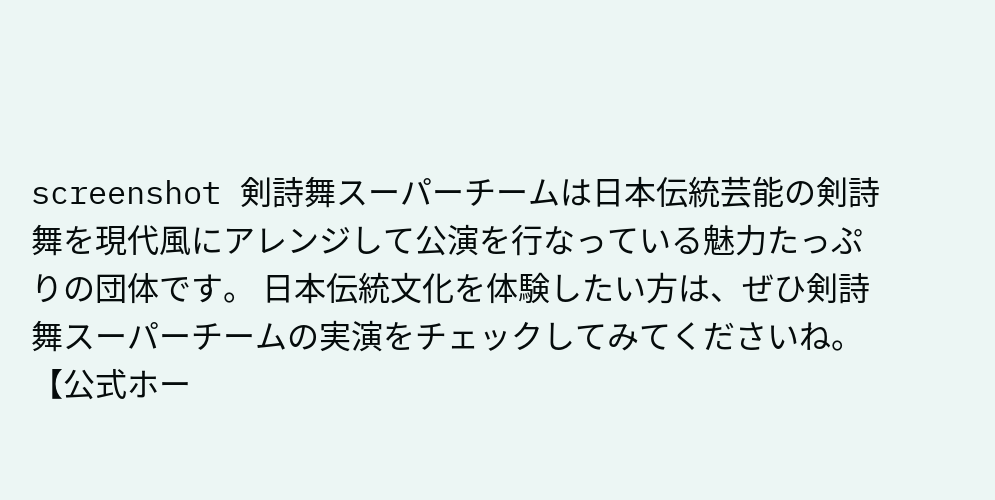screenshot 剣詩舞スーパーチームは日本伝統芸能の剣詩舞を現代風にアレンジして公演を行なっている魅力たっぷりの団体です。 日本伝統文化を体験したい方は、ぜひ剣詩舞スーパーチームの実演をチェックしてみてくださいね。 【公式ホー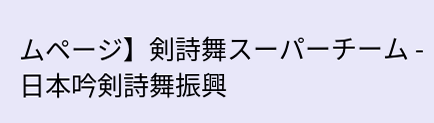ムページ】剣詩舞スーパーチーム - 日本吟剣詩舞振興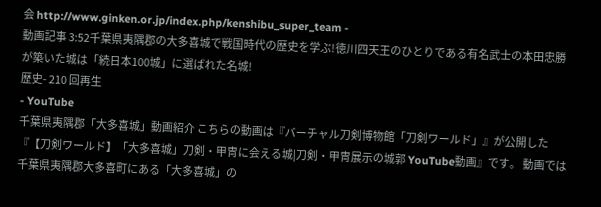会 http://www.ginken.or.jp/index.php/kenshibu_super_team -
動画記事 3:52千葉県夷隅郡の大多喜城で戦国時代の歴史を学ぶ!徳川四天王のひとりである有名武士の本田忠勝が築いた城は「続日本100城」に選ばれた名城!
歴史- 210 回再生
- YouTube
千葉県夷隅郡「大多喜城」動画紹介 こちらの動画は『バーチャル刀剣博物館「刀剣ワールド」』が公開した『【刀剣ワールド】「大多喜城」刀剣・甲冑に会える城|刀剣・甲冑展示の城郭 YouTube動画』です。 動画では千葉県夷隅郡大多喜町にある「大多喜城」の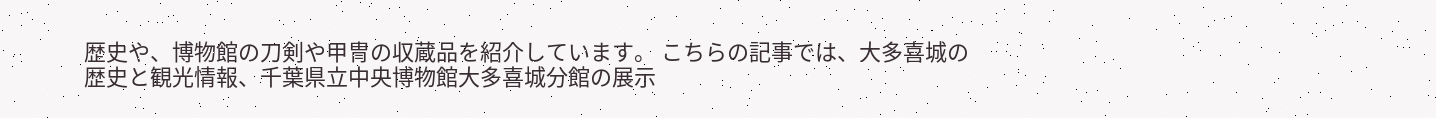歴史や、博物館の刀剣や甲冑の収蔵品を紹介しています。 こちらの記事では、大多喜城の歴史と観光情報、千葉県立中央博物館大多喜城分館の展示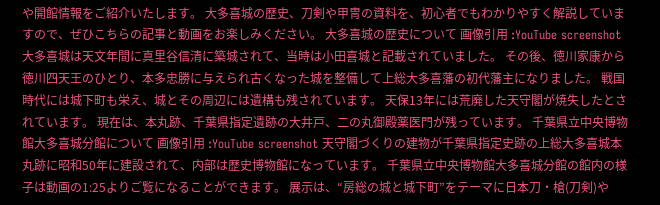や開館情報をご紹介いたします。 大多喜城の歴史、刀剣や甲冑の資料を、初心者でもわかりやすく解説していますので、ぜひこちらの記事と動画をお楽しみください。 大多喜城の歴史について 画像引用 :YouTube screenshot 大多喜城は天文年間に真里谷信清に築城されて、当時は小田喜城と記載されていました。 その後、徳川家康から徳川四天王のひとり、本多忠勝に与えられ古くなった城を整備して上総大多喜藩の初代藩主になりました。 戦国時代には城下町も栄え、城とその周辺には遺構も残されています。 天保13年には荒廃した天守閣が焼失したとされています。 現在は、本丸跡、千葉県指定遺跡の大井戸、二の丸御殿薬医門が残っています。 千葉県立中央博物館大多喜城分館について 画像引用 :YouTube screenshot 天守閣づくりの建物が千葉県指定史跡の上総大多喜城本丸跡に昭和50年に建設されて、内部は歴史博物館になっています。 千葉県立中央博物館大多喜城分館の館内の様子は動画の1:25よりご覧になることができます。 展示は、“房総の城と城下町”をテーマに日本刀・槍(刀剣)や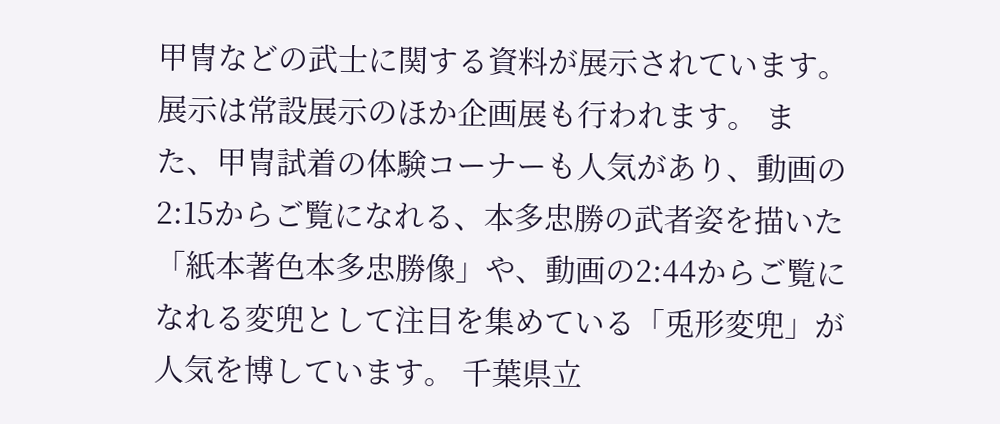甲冑などの武士に関する資料が展示されています。 展示は常設展示のほか企画展も行われます。 また、甲冑試着の体験コーナーも人気があり、動画の2:15からご覧になれる、本多忠勝の武者姿を描いた「紙本著色本多忠勝像」や、動画の2:44からご覧になれる変兜として注目を集めている「兎形変兜」が人気を博しています。 千葉県立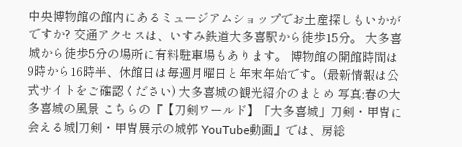中央博物館の館内にあるミュージアムショップでお土産探しもいかがですか? 交通アクセスは、いすみ鉄道大多喜駅から徒歩15分。 大多喜城から徒歩5分の場所に有料駐車場もあります。 博物館の開館時間は9時から16時半、休館日は毎週月曜日と年末年始です。(最新情報は公式サイトをご確認ください) 大多喜城の観光紹介のまとめ 写真:春の大多喜城の風景 こちらの『【刀剣ワールド】「大多喜城」刀剣・甲冑に会える城|刀剣・甲冑展示の城郭 YouTube動画』では、房総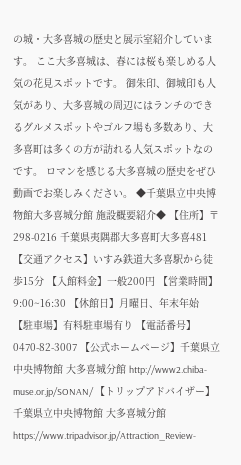の城・大多喜城の歴史と展示室紹介しています。 ここ大多喜城は、春には桜も楽しめる人気の花見スポットです。 御朱印、御城印も人気があり、大多喜城の周辺にはランチのできるグルメスポットやゴルフ場も多数あり、大多喜町は多くの方が訪れる人気スポットなのです。 ロマンを感じる大多喜城の歴史をぜひ動画でお楽しみください。 ◆千葉県立中央博物館大多喜城分館 施設概要紹介◆ 【住所】〒298-0216 千葉県夷隅郡大多喜町大多喜481 【交通アクセス】いすみ鉄道大多喜駅から徒歩15分 【入館料金】一般200円 【営業時間】9:00~16:30 【休館日】月曜日、年末年始 【駐車場】有料駐車場有り 【電話番号】 0470-82-3007 【公式ホームページ】千葉県立中央博物館 大多喜城分館 http://www2.chiba-muse.or.jp/SONAN/ 【トリップアドバイザー】千葉県立中央博物館 大多喜城分館 https://www.tripadvisor.jp/Attraction_Review-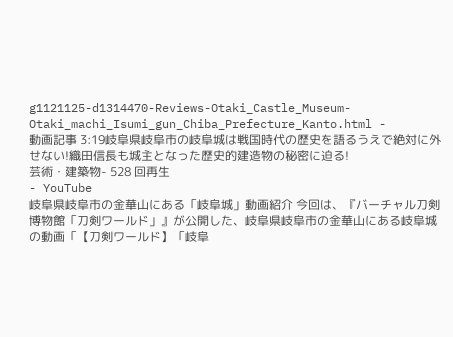g1121125-d1314470-Reviews-Otaki_Castle_Museum-Otaki_machi_Isumi_gun_Chiba_Prefecture_Kanto.html -
動画記事 3:19岐阜県岐阜市の岐阜城は戦国時代の歴史を語るうえで絶対に外せない!織田信長も城主となった歴史的建造物の秘密に迫る!
芸術・建築物- 528 回再生
- YouTube
岐阜県岐阜市の金華山にある「岐阜城」動画紹介 今回は、『バーチャル刀剣博物館「刀剣ワールド」』が公開した、岐阜県岐阜市の金華山にある岐阜城の動画「【刀剣ワールド】「岐阜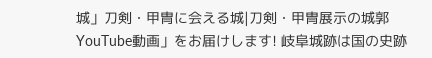城」刀剣・甲冑に会える城|刀剣・甲冑展示の城郭 YouTube動画」をお届けします! 岐阜城跡は国の史跡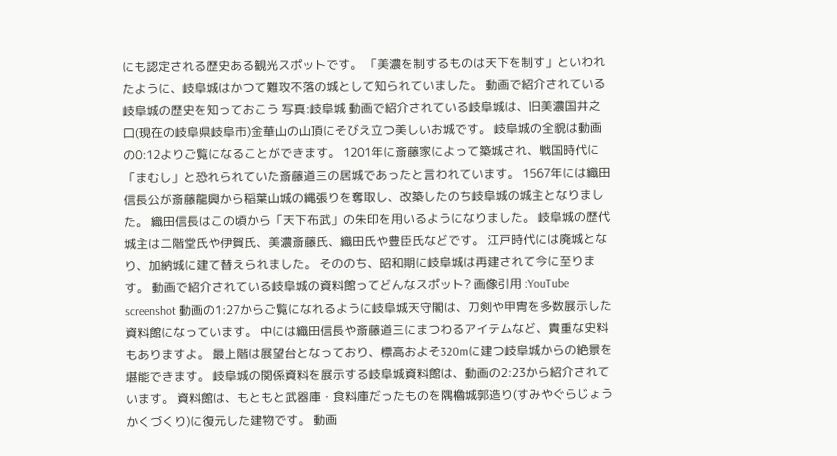にも認定される歴史ある観光スポットです。 「美濃を制するものは天下を制す」といわれたように、岐阜城はかつて難攻不落の城として知られていました。 動画で紹介されている岐阜城の歴史を知っておこう 写真:岐阜城 動画で紹介されている岐阜城は、旧美濃国井之口(現在の岐阜県岐阜市)金華山の山頂にそびえ立つ美しいお城です。 岐阜城の全貌は動画の0:12よりご覧になることができます。 1201年に斎藤家によって築城され、戦国時代に「まむし」と恐れられていた斎藤道三の居城であったと言われています。 1567年には織田信長公が斎藤龍興から稲葉山城の縄張りを奪取し、改築したのち岐阜城の城主となりました。 織田信長はこの頃から「天下布武」の朱印を用いるようになりました。 岐阜城の歴代城主は二階堂氏や伊賀氏、美濃斎藤氏、織田氏や豊臣氏などです。 江戸時代には廃城となり、加納城に建て替えられました。 そののち、昭和期に岐阜城は再建されて今に至ります。 動画で紹介されている岐阜城の資料館ってどんなスポット? 画像引用 :YouTube screenshot 動画の1:27からご覧になれるように岐阜城天守閣は、刀剣や甲冑を多数展示した資料館になっています。 中には織田信長や斎藤道三にまつわるアイテムなど、貴重な史料もありますよ。 最上階は展望台となっており、標高およそ320mに建つ岐阜城からの絶景を堪能できます。 岐阜城の関係資料を展示する岐阜城資料館は、動画の2:23から紹介されています。 資料館は、もともと武器庫・食料庫だったものを隅櫓城郭造り(すみやぐらじょうかくづくり)に復元した建物です。 動画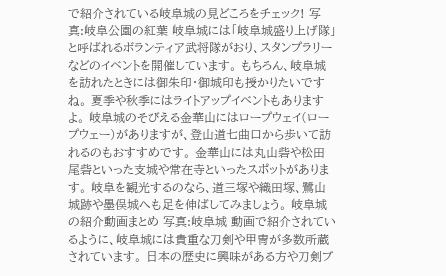で紹介されている岐阜城の見どころをチェック! 写真:岐阜公園の紅葉 岐阜城には「岐阜城盛り上げ隊」と呼ばれるボランティア武将隊がおり、スタンプラリーなどのイベントを開催しています。 もちろん、岐阜城を訪れたときには御朱印・御城印も授かりたいですね。 夏季や秋季にはライトアップイベントもありますよ。 岐阜城のそびえる金華山にはロープウェイ(ロープウェー)がありますが、登山道七曲口から歩いて訪れるのもおすすめです。 金華山には丸山砦や松田尾砦といった支城や常在寺といったスポットがあります。 岐阜を観光するのなら、道三塚や織田塚、鷺山城跡や墨俣城へも足を伸ばしてみましょう。 岐阜城の紹介動画まとめ 写真:岐阜城 動画で紹介されているように、岐阜城には貴重な刀剣や甲冑が多数所蔵されています。 日本の歴史に興味がある方や刀剣ブ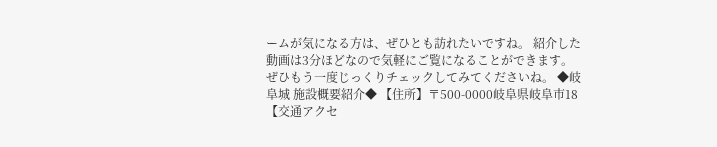ームが気になる方は、ぜひとも訪れたいですね。 紹介した動画は3分ほどなので気軽にご覧になることができます。 ぜひもう一度じっくりチェックしてみてくださいね。 ◆岐阜城 施設概要紹介◆ 【住所】〒500-0000岐阜県岐阜市18 【交通アクセ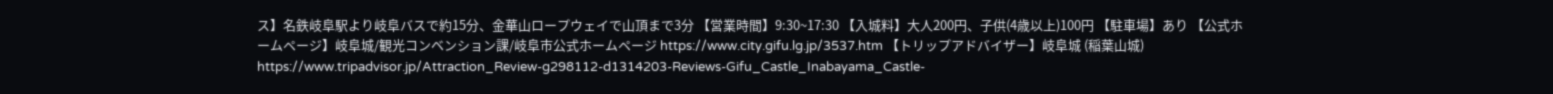ス】名鉄岐阜駅より岐阜バスで約15分、金華山ロープウェイで山頂まで3分 【営業時間】9:30~17:30 【入城料】大人200円、子供(4歳以上)100円 【駐車場】あり 【公式ホームページ】岐阜城/観光コンベンション課/岐阜市公式ホームページ https://www.city.gifu.lg.jp/3537.htm 【トリップアドバイザー】岐阜城 (稲葉山城) https://www.tripadvisor.jp/Attraction_Review-g298112-d1314203-Reviews-Gifu_Castle_Inabayama_Castle-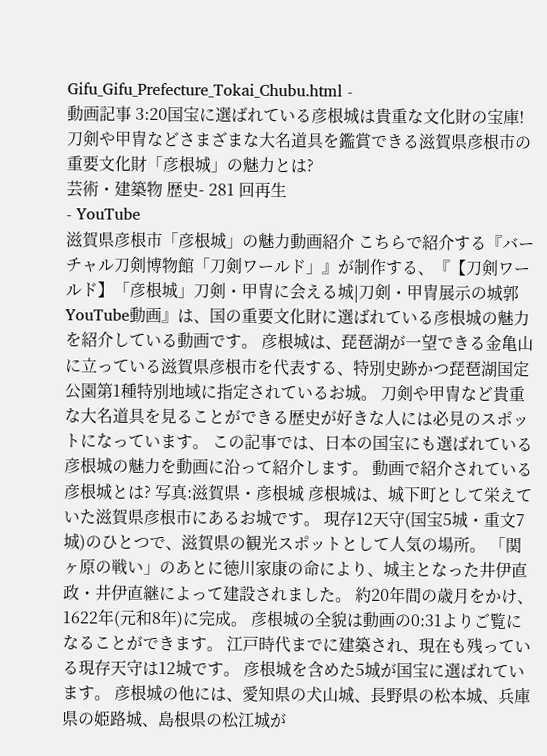Gifu_Gifu_Prefecture_Tokai_Chubu.html -
動画記事 3:20国宝に選ばれている彦根城は貴重な文化財の宝庫!刀剣や甲冑などさまざまな大名道具を鑑賞できる滋賀県彦根市の重要文化財「彦根城」の魅力とは?
芸術・建築物 歴史- 281 回再生
- YouTube
滋賀県彦根市「彦根城」の魅力動画紹介 こちらで紹介する『バーチャル刀剣博物館「刀剣ワールド」』が制作する、『【刀剣ワールド】「彦根城」刀剣・甲冑に会える城|刀剣・甲冑展示の城郭 YouTube動画』は、国の重要文化財に選ばれている彦根城の魅力を紹介している動画です。 彦根城は、琵琶湖が一望できる金亀山に立っている滋賀県彦根市を代表する、特別史跡かつ琵琶湖国定公園第1種特別地域に指定されているお城。 刀剣や甲冑など貴重な大名道具を見ることができる歴史が好きな人には必見のスポットになっています。 この記事では、日本の国宝にも選ばれている彦根城の魅力を動画に沿って紹介します。 動画で紹介されている彦根城とは? 写真:滋賀県・彦根城 彦根城は、城下町として栄えていた滋賀県彦根市にあるお城です。 現存12天守(国宝5城・重文7城)のひとつで、滋賀県の観光スポットとして人気の場所。 「関ヶ原の戦い」のあとに徳川家康の命により、城主となった井伊直政・井伊直継によって建設されました。 約20年間の歳月をかけ、1622年(元和8年)に完成。 彦根城の全貌は動画の0:31よりご覧になることができます。 江戸時代までに建築され、現在も残っている現存天守は12城です。 彦根城を含めた5城が国宝に選ばれています。 彦根城の他には、愛知県の犬山城、長野県の松本城、兵庫県の姫路城、島根県の松江城が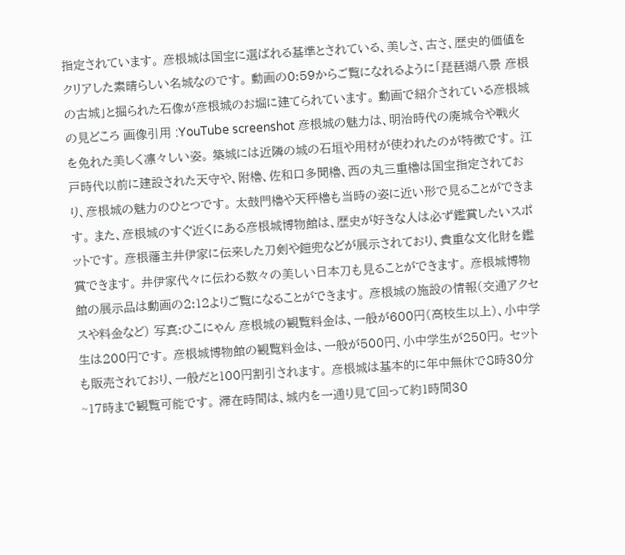指定されています。 彦根城は国宝に選ばれる基準とされている、美しさ、古さ、歴史的価値をクリアした素晴らしい名城なのです。 動画の0:59からご覧になれるように「琵琶湖八景 彦根の古城」と掘られた石像が彦根城のお堀に建てられています。 動画で紹介されている彦根城の見どころ 画像引用 :YouTube screenshot 彦根城の魅力は、明治時代の廃城令や戦火を免れた美しく凛々しい姿。 築城には近隣の城の石垣や用材が使われたのが特徴です。 江戸時代以前に建設された天守や、附櫓、佐和口多聞櫓、西の丸三重櫓は国宝指定されており、彦根城の魅力のひとつです。 太鼓門櫓や天秤櫓も当時の姿に近い形で見ることができます。 また、彦根城のすぐ近くにある彦根城博物館は、歴史が好きな人は必ず鑑賞したいスポットです。 彦根藩主井伊家に伝来した刀剣や鎧兜などが展示されており、貴重な文化財を鑑賞できます。 井伊家代々に伝わる数々の美しい日本刀も見ることができます。 彦根城博物館の展示品は動画の2:12よりご覧になることができます。 彦根城の施設の情報(交通アクセスや料金など) 写真:ひこにゃん 彦根城の観覧料金は、一般が600円(高校生以上)、小中学生は200円です。 彦根城博物館の観覧料金は、一般が500円、小中学生が250円。 セットも販売されており、一般だと100円割引されます。 彦根城は基本的に年中無休で8時30分~17時まで観覧可能です。 滞在時間は、城内を一通り見て回って約1時間30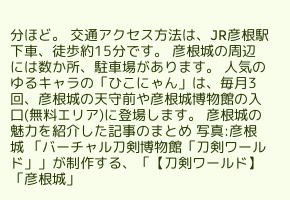分ほど。 交通アクセス方法は、JR彦根駅下車、徒歩約15分です。 彦根城の周辺には数か所、駐車場があります。 人気のゆるキャラの「ひこにゃん」は、毎月3回、彦根城の天守前や彦根城博物館の入口(無料エリア)に登場します。 彦根城の魅力を紹介した記事のまとめ 写真:彦根城 「バーチャル刀剣博物館「刀剣ワールド」」が制作する、「【刀剣ワールド】「彦根城」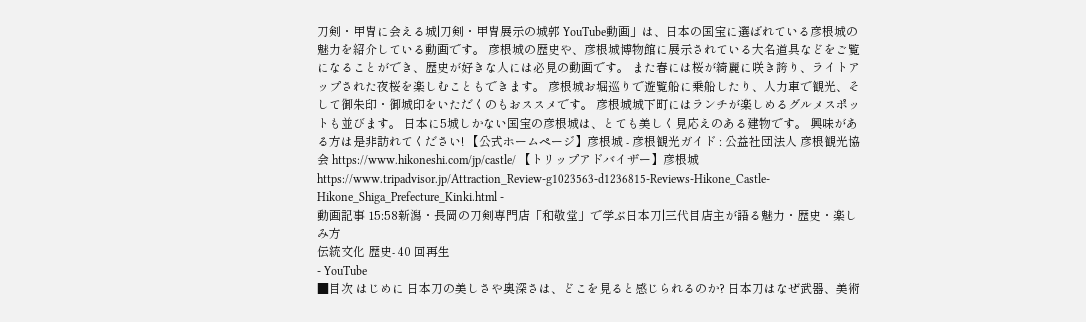刀剣・甲冑に会える城|刀剣・甲冑展示の城郭 YouTube動画」は、日本の国宝に選ばれている彦根城の魅力を紹介している動画です。 彦根城の歴史や、彦根城博物館に展示されている大名道具などをご覧になることができ、歴史が好きな人には必見の動画です。 また春には桜が綺麗に咲き誇り、ライトアップされた夜桜を楽しむこともできます。 彦根城お堀巡りで遊覧船に乗船したり、人力車で観光、そして御朱印・御城印をいただくのもおススメです。 彦根城城下町にはランチが楽しめるグルメスポットも並びます。 日本に5城しかない国宝の彦根城は、とても美しく見応えのある建物です。 興味がある方は是非訪れてください! 【公式ホームページ】彦根城 - 彦根観光ガイド : 公益社団法人 彦根観光協会 https://www.hikoneshi.com/jp/castle/ 【トリップアドバイザー】彦根城 https://www.tripadvisor.jp/Attraction_Review-g1023563-d1236815-Reviews-Hikone_Castle-Hikone_Shiga_Prefecture_Kinki.html -
動画記事 15:58新潟・長岡の刀剣専門店「和敬堂」で学ぶ日本刀|三代目店主が語る魅力・歴史・楽しみ方
伝統文化 歴史- 40 回再生
- YouTube
■目次 はじめに 日本刀の美しさや奥深さは、どこを見ると感じられるのか? 日本刀はなぜ武器、美術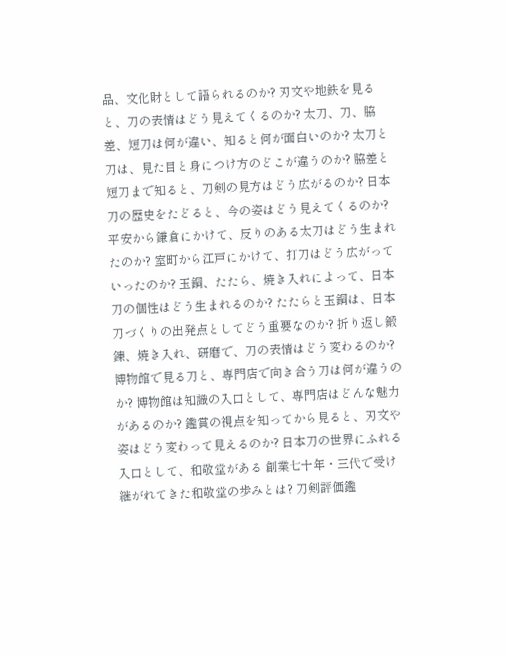品、文化財として語られるのか? 刃文や地鉄を見ると、刀の表情はどう見えてくるのか? 太刀、刀、脇差、短刀は何が違い、知ると何が面白いのか? 太刀と刀は、見た目と身につけ方のどこが違うのか? 脇差と短刀まで知ると、刀剣の見方はどう広がるのか? 日本刀の歴史をたどると、今の姿はどう見えてくるのか? 平安から鎌倉にかけて、反りのある太刀はどう生まれたのか? 室町から江戸にかけて、打刀はどう広がっていったのか? 玉鋼、たたら、焼き入れによって、日本刀の個性はどう生まれるのか? たたらと玉鋼は、日本刀づくりの出発点としてどう重要なのか? 折り返し鍛錬、焼き入れ、研磨で、刀の表情はどう変わるのか? 博物館で見る刀と、専門店で向き合う刀は何が違うのか? 博物館は知識の入口として、専門店はどんな魅力があるのか? 鑑賞の視点を知ってから見ると、刃文や姿はどう変わって見えるのか? 日本刀の世界にふれる入口として、和敬堂がある 創業七十年・三代で受け継がれてきた和敬堂の歩みとは? 刀剣評価鑑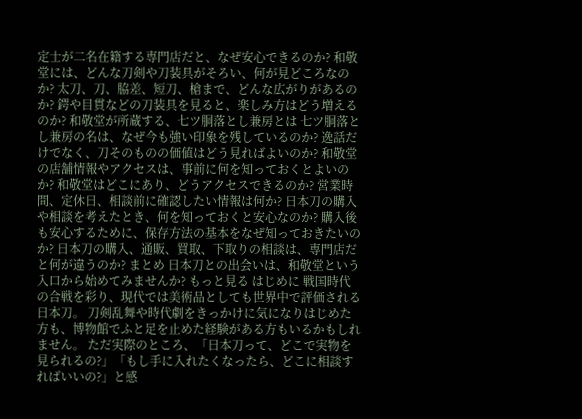定士が二名在籍する専門店だと、なぜ安心できるのか? 和敬堂には、どんな刀剣や刀装具がそろい、何が見どころなのか? 太刀、刀、脇差、短刀、槍まで、どんな広がりがあるのか? 鍔や目貫などの刀装具を見ると、楽しみ方はどう増えるのか? 和敬堂が所蔵する、七ツ胴落とし兼房とは 七ツ胴落とし兼房の名は、なぜ今も強い印象を残しているのか? 逸話だけでなく、刀そのものの価値はどう見ればよいのか? 和敬堂の店舗情報やアクセスは、事前に何を知っておくとよいのか? 和敬堂はどこにあり、どうアクセスできるのか? 営業時間、定休日、相談前に確認したい情報は何か? 日本刀の購入や相談を考えたとき、何を知っておくと安心なのか? 購入後も安心するために、保存方法の基本をなぜ知っておきたいのか? 日本刀の購入、通販、買取、下取りの相談は、専門店だと何が違うのか? まとめ 日本刀との出会いは、和敬堂という入口から始めてみませんか? もっと見る はじめに 戦国時代の合戦を彩り、現代では美術品としても世界中で評価される日本刀。 刀剣乱舞や時代劇をきっかけに気になりはじめた方も、博物館でふと足を止めた経験がある方もいるかもしれません。 ただ実際のところ、「日本刀って、どこで実物を見られるの?」「もし手に入れたくなったら、どこに相談すればいいの?」と感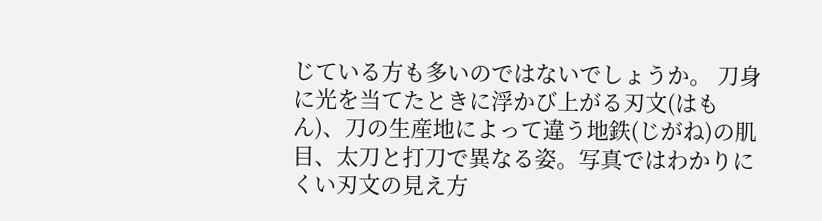じている方も多いのではないでしょうか。 刀身に光を当てたときに浮かび上がる刃文(はもん)、刀の生産地によって違う地鉄(じがね)の肌目、太刀と打刀で異なる姿。写真ではわかりにくい刃文の見え方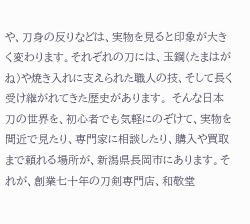や、刀身の反りなどは、実物を見ると印象が大きく変わります。それぞれの刀には、玉鋼(たまはがね)や焼き入れに支えられた職人の技、そして長く受け継がれてきた歴史があります。 そんな日本刀の世界を、初心者でも気軽にのぞけて、実物を間近で見たり、専門家に相談したり、購入や買取まで頼れる場所が、新潟県長岡市にあります。それが、創業七十年の刀剣専門店、和敬堂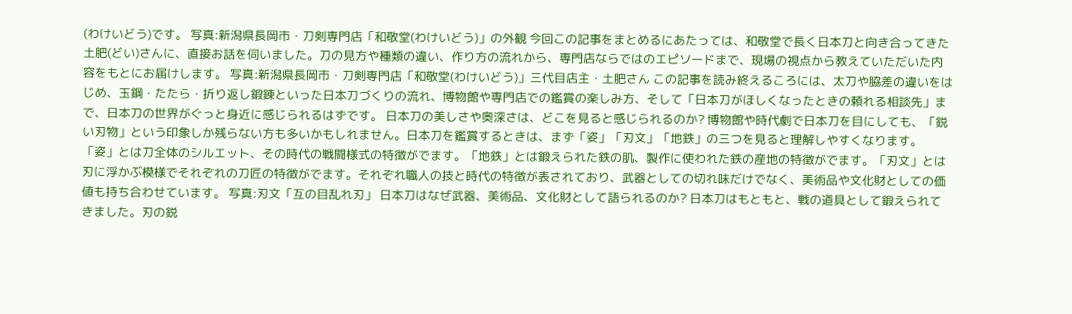(わけいどう)です。 写真:新潟県長岡市・刀剣専門店「和敬堂(わけいどう)」の外観 今回この記事をまとめるにあたっては、和敬堂で長く日本刀と向き合ってきた土肥(どい)さんに、直接お話を伺いました。刀の見方や種類の違い、作り方の流れから、専門店ならではのエピソードまで、現場の視点から教えていただいた内容をもとにお届けします。 写真:新潟県長岡市・刀剣専門店「和敬堂(わけいどう)」三代目店主・土肥さん この記事を読み終えるころには、太刀や脇差の違いをはじめ、玉鋼・たたら・折り返し鍛錬といった日本刀づくりの流れ、博物館や専門店での鑑賞の楽しみ方、そして「日本刀がほしくなったときの頼れる相談先」まで、日本刀の世界がぐっと身近に感じられるはずです。 日本刀の美しさや奥深さは、どこを見ると感じられるのか? 博物館や時代劇で日本刀を目にしても、「鋭い刃物」という印象しか残らない方も多いかもしれません。日本刀を鑑賞するときは、まず「姿」「刃文」「地鉄」の三つを見ると理解しやすくなります。 「姿」とは刀全体のシルエット、その時代の戦闘様式の特徴がでます。「地鉄」とは鍛えられた鉄の肌、製作に使われた鉄の産地の特徴がでます。「刃文」とは刃に浮かぶ模様でそれぞれの刀匠の特徴がでます。それぞれ職人の技と時代の特徴が表されており、武器としての切れ味だけでなく、美術品や文化財としての価値も持ち合わせています。 写真:刃文「互の目乱れ刃」 日本刀はなぜ武器、美術品、文化財として語られるのか? 日本刀はもともと、戦の道具として鍛えられてきました。刃の鋭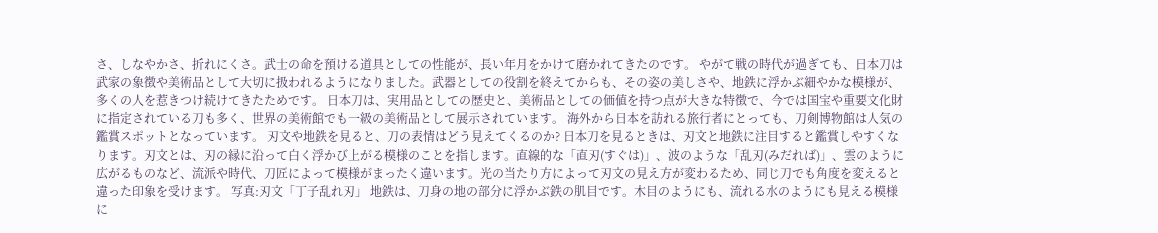さ、しなやかさ、折れにくさ。武士の命を預ける道具としての性能が、長い年月をかけて磨かれてきたのです。 やがて戦の時代が過ぎても、日本刀は武家の象徴や美術品として大切に扱われるようになりました。武器としての役割を終えてからも、その姿の美しさや、地鉄に浮かぶ細やかな模様が、多くの人を惹きつけ続けてきたためです。 日本刀は、実用品としての歴史と、美術品としての価値を持つ点が大きな特徴で、今では国宝や重要文化財に指定されている刀も多く、世界の美術館でも一級の美術品として展示されています。 海外から日本を訪れる旅行者にとっても、刀剣博物館は人気の鑑賞スポットとなっています。 刃文や地鉄を見ると、刀の表情はどう見えてくるのか? 日本刀を見るときは、刃文と地鉄に注目すると鑑賞しやすくなります。刃文とは、刃の縁に沿って白く浮かび上がる模様のことを指します。直線的な「直刃(すぐは)」、波のような「乱刃(みだれば)」、雲のように広がるものなど、流派や時代、刀匠によって模様がまったく違います。光の当たり方によって刃文の見え方が変わるため、同じ刀でも角度を変えると違った印象を受けます。 写真:刃文「丁子乱れ刃」 地鉄は、刀身の地の部分に浮かぶ鉄の肌目です。木目のようにも、流れる水のようにも見える模様に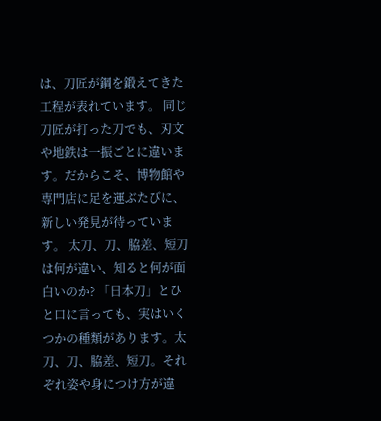は、刀匠が鋼を鍛えてきた工程が表れています。 同じ刀匠が打った刀でも、刃文や地鉄は一振ごとに違います。だからこそ、博物館や専門店に足を運ぶたびに、新しい発見が待っています。 太刀、刀、脇差、短刀は何が違い、知ると何が面白いのか? 「日本刀」とひと口に言っても、実はいくつかの種類があります。太刀、刀、脇差、短刀。それぞれ姿や身につけ方が違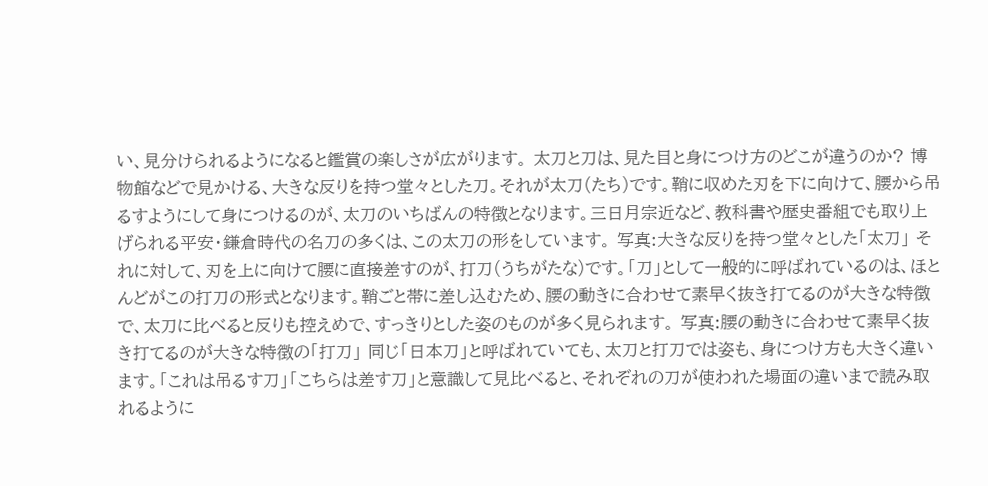い、見分けられるようになると鑑賞の楽しさが広がります。 太刀と刀は、見た目と身につけ方のどこが違うのか? 博物館などで見かける、大きな反りを持つ堂々とした刀。それが太刀(たち)です。鞘に収めた刃を下に向けて、腰から吊るすようにして身につけるのが、太刀のいちばんの特徴となります。三日月宗近など、教科書や歴史番組でも取り上げられる平安・鎌倉時代の名刀の多くは、この太刀の形をしています。 写真:大きな反りを持つ堂々とした「太刀」 それに対して、刃を上に向けて腰に直接差すのが、打刀(うちがたな)です。「刀」として一般的に呼ばれているのは、ほとんどがこの打刀の形式となります。鞘ごと帯に差し込むため、腰の動きに合わせて素早く抜き打てるのが大きな特徴で、太刀に比べると反りも控えめで、すっきりとした姿のものが多く見られます。 写真:腰の動きに合わせて素早く抜き打てるのが大きな特徴の「打刀」 同じ「日本刀」と呼ばれていても、太刀と打刀では姿も、身につけ方も大きく違います。「これは吊るす刀」「こちらは差す刀」と意識して見比べると、それぞれの刀が使われた場面の違いまで読み取れるように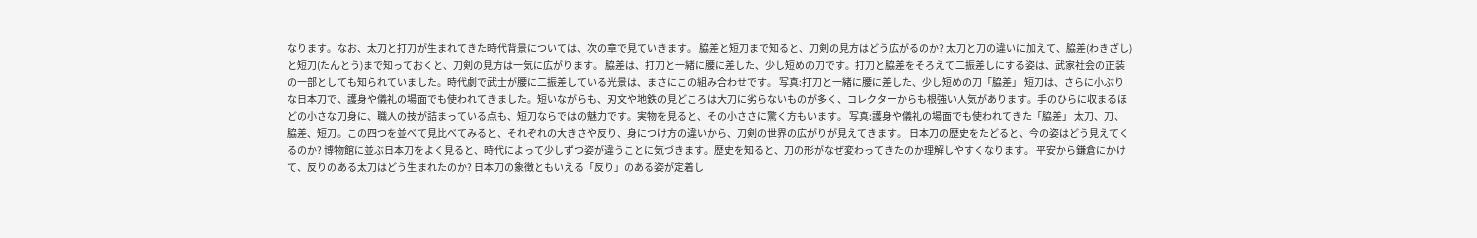なります。なお、太刀と打刀が生まれてきた時代背景については、次の章で見ていきます。 脇差と短刀まで知ると、刀剣の見方はどう広がるのか? 太刀と刀の違いに加えて、脇差(わきざし)と短刀(たんとう)まで知っておくと、刀剣の見方は一気に広がります。 脇差は、打刀と一緒に腰に差した、少し短めの刀です。打刀と脇差をそろえて二振差しにする姿は、武家社会の正装の一部としても知られていました。時代劇で武士が腰に二振差している光景は、まさにこの組み合わせです。 写真:打刀と一緒に腰に差した、少し短めの刀「脇差」 短刀は、さらに小ぶりな日本刀で、護身や儀礼の場面でも使われてきました。短いながらも、刃文や地鉄の見どころは大刀に劣らないものが多く、コレクターからも根強い人気があります。手のひらに収まるほどの小さな刀身に、職人の技が詰まっている点も、短刀ならではの魅力です。実物を見ると、その小ささに驚く方もいます。 写真:護身や儀礼の場面でも使われてきた「脇差」 太刀、刀、脇差、短刀。この四つを並べて見比べてみると、それぞれの大きさや反り、身につけ方の違いから、刀剣の世界の広がりが見えてきます。 日本刀の歴史をたどると、今の姿はどう見えてくるのか? 博物館に並ぶ日本刀をよく見ると、時代によって少しずつ姿が違うことに気づきます。歴史を知ると、刀の形がなぜ変わってきたのか理解しやすくなります。 平安から鎌倉にかけて、反りのある太刀はどう生まれたのか? 日本刀の象徴ともいえる「反り」のある姿が定着し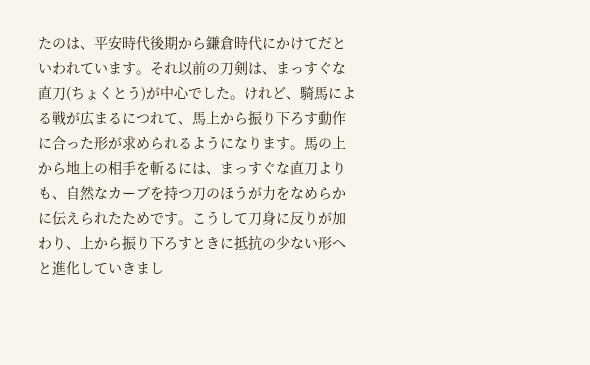たのは、平安時代後期から鎌倉時代にかけてだといわれています。それ以前の刀剣は、まっすぐな直刀(ちょくとう)が中心でした。けれど、騎馬による戦が広まるにつれて、馬上から振り下ろす動作に合った形が求められるようになります。馬の上から地上の相手を斬るには、まっすぐな直刀よりも、自然なカーブを持つ刀のほうが力をなめらかに伝えられたためです。こうして刀身に反りが加わり、上から振り下ろすときに抵抗の少ない形へと進化していきまし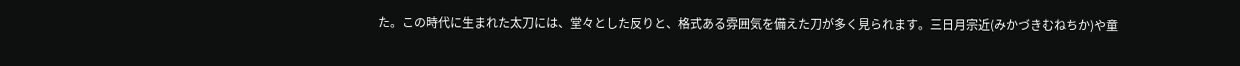た。この時代に生まれた太刀には、堂々とした反りと、格式ある雰囲気を備えた刀が多く見られます。三日月宗近(みかづきむねちか)や童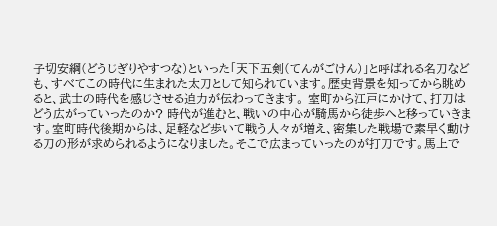子切安綱(どうじぎりやすつな)といった「天下五剣(てんがごけん)」と呼ばれる名刀なども、すべてこの時代に生まれた太刀として知られています。歴史背景を知ってから眺めると、武士の時代を感じさせる迫力が伝わってきます。 室町から江戸にかけて、打刀はどう広がっていったのか? 時代が進むと、戦いの中心が騎馬から徒歩へと移っていきます。室町時代後期からは、足軽など歩いて戦う人々が増え、密集した戦場で素早く動ける刀の形が求められるようになりました。そこで広まっていったのが打刀です。馬上で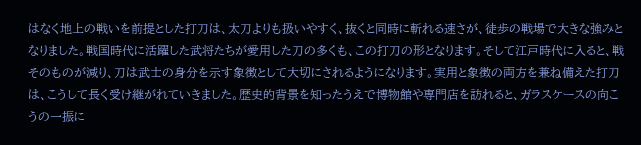はなく地上の戦いを前提とした打刀は、太刀よりも扱いやすく、抜くと同時に斬れる速さが、徒歩の戦場で大きな強みとなりました。戦国時代に活躍した武将たちが愛用した刀の多くも、この打刀の形となります。そして江戸時代に入ると、戦そのものが減り、刀は武士の身分を示す象徴として大切にされるようになります。実用と象徴の両方を兼ね備えた打刀は、こうして長く受け継がれていきました。歴史的背景を知ったうえで博物館や専門店を訪れると、ガラスケースの向こうの一振に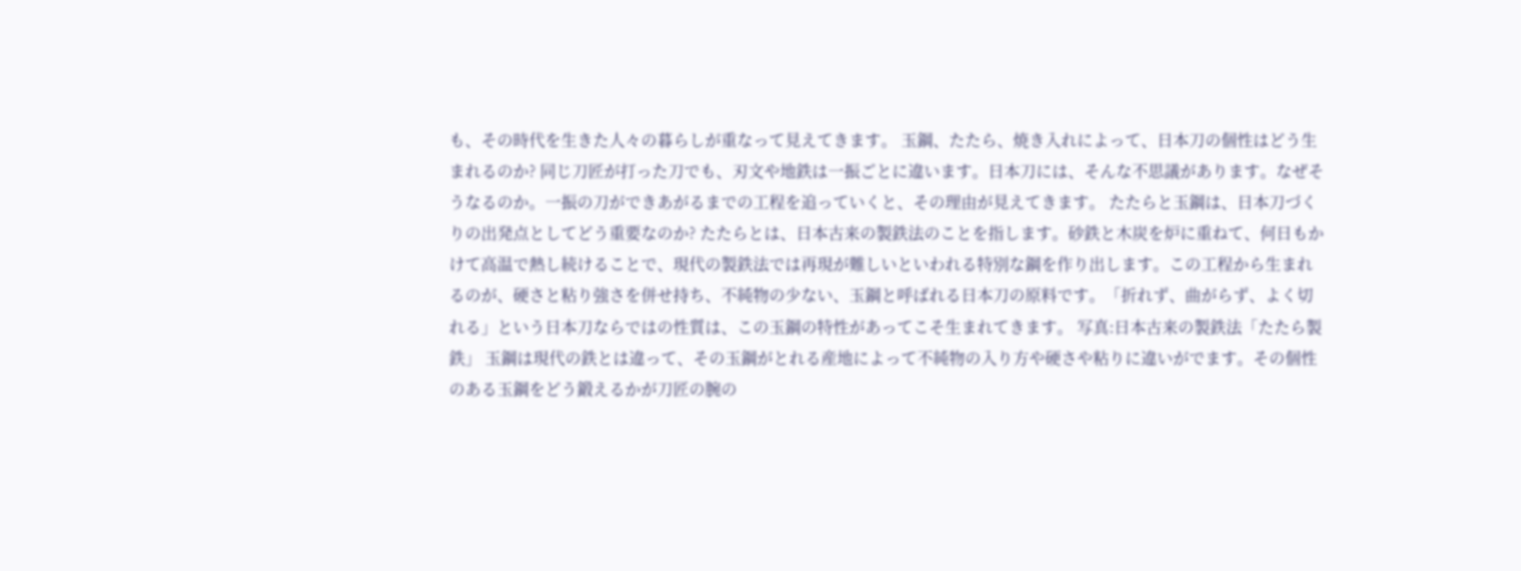も、その時代を生きた人々の暮らしが重なって見えてきます。 玉鋼、たたら、焼き入れによって、日本刀の個性はどう生まれるのか? 同じ刀匠が打った刀でも、刃文や地鉄は一振ごとに違います。日本刀には、そんな不思議があります。なぜそうなるのか。一振の刀ができあがるまでの工程を追っていくと、その理由が見えてきます。 たたらと玉鋼は、日本刀づくりの出発点としてどう重要なのか? たたらとは、日本古来の製鉄法のことを指します。砂鉄と木炭を炉に重ねて、何日もかけて高温で熱し続けることで、現代の製鉄法では再現が難しいといわれる特別な鋼を作り出します。この工程から生まれるのが、硬さと粘り強さを併せ持ち、不純物の少ない、玉鋼と呼ばれる日本刀の原料です。「折れず、曲がらず、よく切れる」という日本刀ならではの性質は、この玉鋼の特性があってこそ生まれてきます。 写真:日本古来の製鉄法「たたら製鉄」 玉鋼は現代の鉄とは違って、その玉鋼がとれる産地によって不純物の入り方や硬さや粘りに違いがでます。その個性のある玉鋼をどう鍛えるかが刀匠の腕の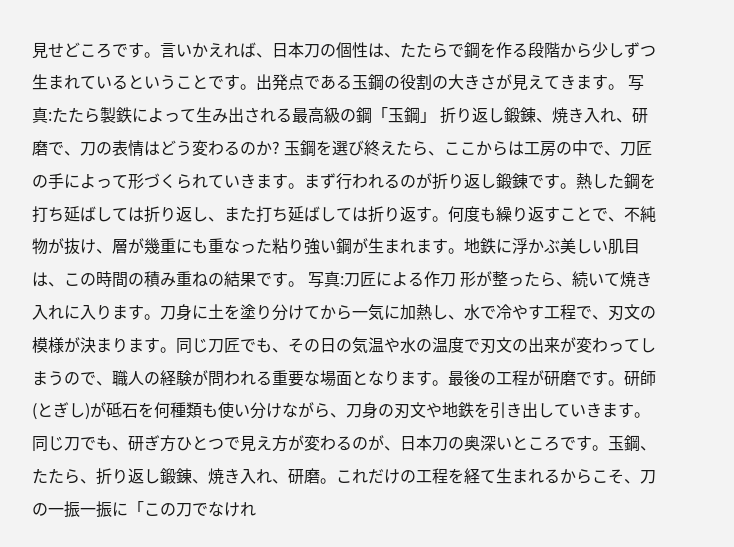見せどころです。言いかえれば、日本刀の個性は、たたらで鋼を作る段階から少しずつ生まれているということです。出発点である玉鋼の役割の大きさが見えてきます。 写真:たたら製鉄によって生み出される最高級の鋼「玉鋼」 折り返し鍛錬、焼き入れ、研磨で、刀の表情はどう変わるのか? 玉鋼を選び終えたら、ここからは工房の中で、刀匠の手によって形づくられていきます。まず行われるのが折り返し鍛錬です。熱した鋼を打ち延ばしては折り返し、また打ち延ばしては折り返す。何度も繰り返すことで、不純物が抜け、層が幾重にも重なった粘り強い鋼が生まれます。地鉄に浮かぶ美しい肌目は、この時間の積み重ねの結果です。 写真:刀匠による作刀 形が整ったら、続いて焼き入れに入ります。刀身に土を塗り分けてから一気に加熱し、水で冷やす工程で、刃文の模様が決まります。同じ刀匠でも、その日の気温や水の温度で刃文の出来が変わってしまうので、職人の経験が問われる重要な場面となります。最後の工程が研磨です。研師(とぎし)が砥石を何種類も使い分けながら、刀身の刃文や地鉄を引き出していきます。同じ刀でも、研ぎ方ひとつで見え方が変わるのが、日本刀の奥深いところです。玉鋼、たたら、折り返し鍛錬、焼き入れ、研磨。これだけの工程を経て生まれるからこそ、刀の一振一振に「この刀でなけれ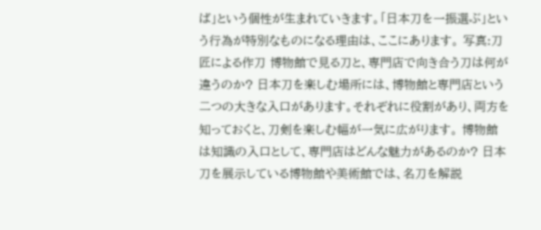ば」という個性が生まれていきます。「日本刀を一振選ぶ」という行為が特別なものになる理由は、ここにあります。 写真:刀匠による作刀 博物館で見る刀と、専門店で向き合う刀は何が違うのか? 日本刀を楽しむ場所には、博物館と専門店という二つの大きな入口があります。それぞれに役割があり、両方を知っておくと、刀剣を楽しむ幅が一気に広がります。 博物館は知識の入口として、専門店はどんな魅力があるのか? 日本刀を展示している博物館や美術館では、名刀を解説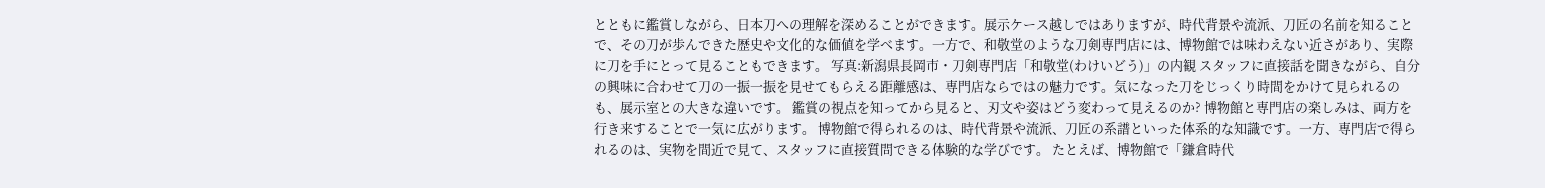とともに鑑賞しながら、日本刀への理解を深めることができます。展示ケース越しではありますが、時代背景や流派、刀匠の名前を知ることで、その刀が歩んできた歴史や文化的な価値を学べます。一方で、和敬堂のような刀剣専門店には、博物館では味わえない近さがあり、実際に刀を手にとって見ることもできます。 写真:新潟県長岡市・刀剣専門店「和敬堂(わけいどう)」の内観 スタッフに直接話を聞きながら、自分の興味に合わせて刀の一振一振を見せてもらえる距離感は、専門店ならではの魅力です。気になった刀をじっくり時間をかけて見られるのも、展示室との大きな違いです。 鑑賞の視点を知ってから見ると、刃文や姿はどう変わって見えるのか? 博物館と専門店の楽しみは、両方を行き来することで一気に広がります。 博物館で得られるのは、時代背景や流派、刀匠の系譜といった体系的な知識です。一方、専門店で得られるのは、実物を間近で見て、スタッフに直接質問できる体験的な学びです。 たとえば、博物館で「鎌倉時代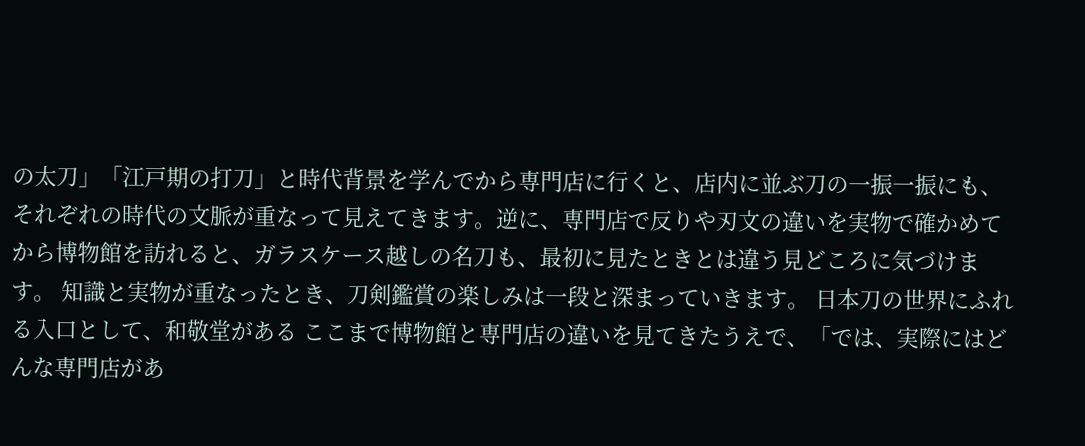の太刀」「江戸期の打刀」と時代背景を学んでから専門店に行くと、店内に並ぶ刀の一振一振にも、それぞれの時代の文脈が重なって見えてきます。逆に、専門店で反りや刃文の違いを実物で確かめてから博物館を訪れると、ガラスケース越しの名刀も、最初に見たときとは違う見どころに気づけます。 知識と実物が重なったとき、刀剣鑑賞の楽しみは一段と深まっていきます。 日本刀の世界にふれる入口として、和敬堂がある ここまで博物館と専門店の違いを見てきたうえで、「では、実際にはどんな専門店があ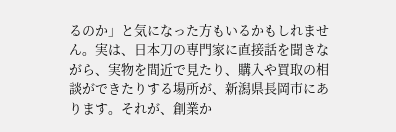るのか」と気になった方もいるかもしれません。実は、日本刀の専門家に直接話を聞きながら、実物を間近で見たり、購入や買取の相談ができたりする場所が、新潟県長岡市にあります。それが、創業か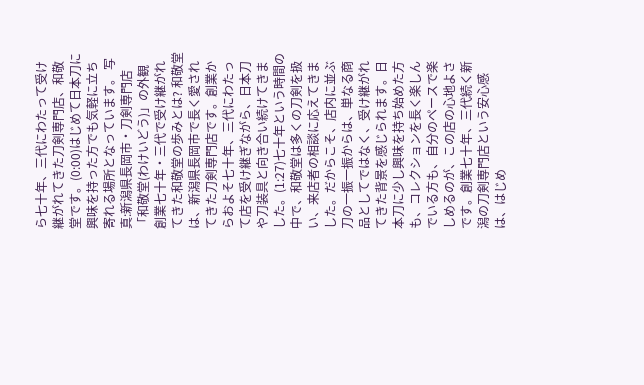ら七十年、三代にわたって受け継がれてきた刀剣専門店、和敬堂です。(0:00)はじめて日本刀に興味を持った方でも気軽に立ち寄れる場所となっています。 写真:新潟県長岡市・刀剣専門店「和敬堂(わけいどう)」の外観 創業七十年・三代で受け継がれてきた和敬堂の歩みとは? 和敬堂は、新潟県長岡市で長く愛されてきた刀剣専門店です。創業からおよそ七十年、三代にわたって店を受け継ぎながら、日本刀や刀装具と向き合い続けてきました。(1:27)七十年という時間の中で、和敬堂は多くの刀剣を扱い、来店者の相談に応えてきました。だからこそ、店内に並ぶ刀の一振一振からは、単なる商品としてではなく、受け継がれてきた背景を感じられます。日本刀に少し興味を持ち始めた方も、コレクションを長く楽しんでいる方も、自分のペースで楽しめるのが、この店の心地よさです。創業七十年、三代続く新潟の刀剣専門店という安心感は、はじめ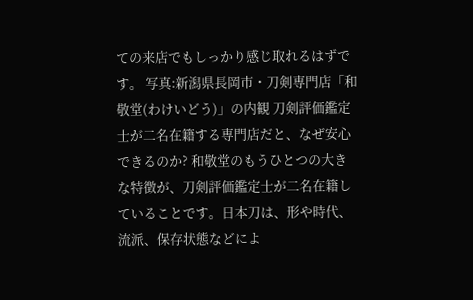ての来店でもしっかり感じ取れるはずです。 写真:新潟県長岡市・刀剣専門店「和敬堂(わけいどう)」の内観 刀剣評価鑑定士が二名在籍する専門店だと、なぜ安心できるのか? 和敬堂のもうひとつの大きな特徴が、刀剣評価鑑定士が二名在籍していることです。日本刀は、形や時代、流派、保存状態などによ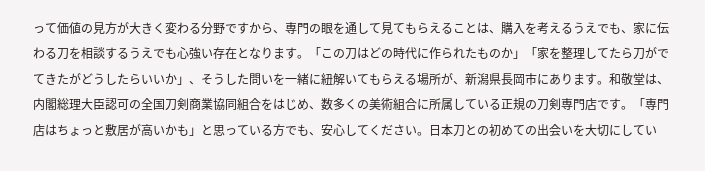って価値の見方が大きく変わる分野ですから、専門の眼を通して見てもらえることは、購入を考えるうえでも、家に伝わる刀を相談するうえでも心強い存在となります。「この刀はどの時代に作られたものか」「家を整理してたら刀がでてきたがどうしたらいいか」、そうした問いを一緒に紐解いてもらえる場所が、新潟県長岡市にあります。和敬堂は、内閣総理大臣認可の全国刀剣商業協同組合をはじめ、数多くの美術組合に所属している正規の刀剣専門店です。「専門店はちょっと敷居が高いかも」と思っている方でも、安心してください。日本刀との初めての出会いを大切にしてい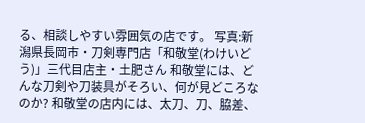る、相談しやすい雰囲気の店です。 写真:新潟県長岡市・刀剣専門店「和敬堂(わけいどう)」三代目店主・土肥さん 和敬堂には、どんな刀剣や刀装具がそろい、何が見どころなのか? 和敬堂の店内には、太刀、刀、脇差、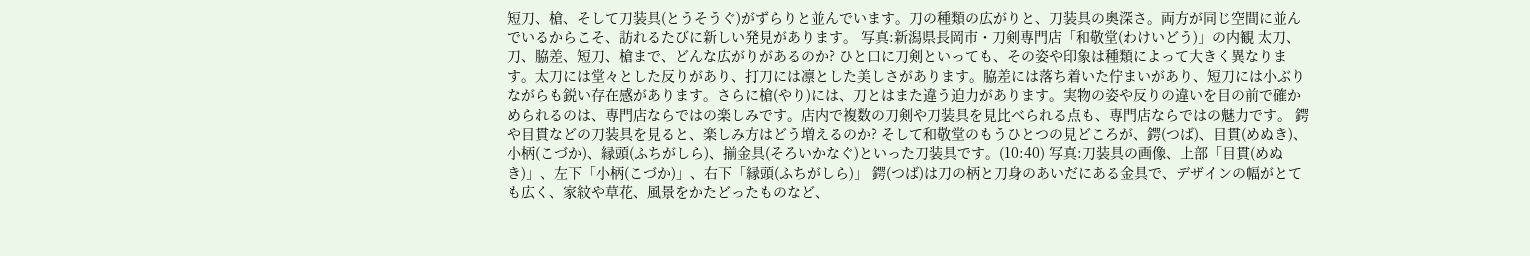短刀、槍、そして刀装具(とうそうぐ)がずらりと並んでいます。刀の種類の広がりと、刀装具の奥深さ。両方が同じ空間に並んでいるからこそ、訪れるたびに新しい発見があります。 写真:新潟県長岡市・刀剣専門店「和敬堂(わけいどう)」の内観 太刀、刀、脇差、短刀、槍まで、どんな広がりがあるのか? ひと口に刀剣といっても、その姿や印象は種類によって大きく異なります。太刀には堂々とした反りがあり、打刀には凛とした美しさがあります。脇差には落ち着いた佇まいがあり、短刀には小ぶりながらも鋭い存在感があります。さらに槍(やり)には、刀とはまた違う迫力があります。実物の姿や反りの違いを目の前で確かめられるのは、専門店ならではの楽しみです。店内で複数の刀剣や刀装具を見比べられる点も、専門店ならではの魅力です。 鍔や目貫などの刀装具を見ると、楽しみ方はどう増えるのか? そして和敬堂のもうひとつの見どころが、鍔(つば)、目貫(めぬき)、小柄(こづか)、縁頭(ふちがしら)、揃金具(そろいかなぐ)といった刀装具です。(10:40) 写真:刀装具の画像、上部「目貫(めぬき)」、左下「小柄(こづか)」、右下「縁頭(ふちがしら)」 鍔(つば)は刀の柄と刀身のあいだにある金具で、デザインの幅がとても広く、家紋や草花、風景をかたどったものなど、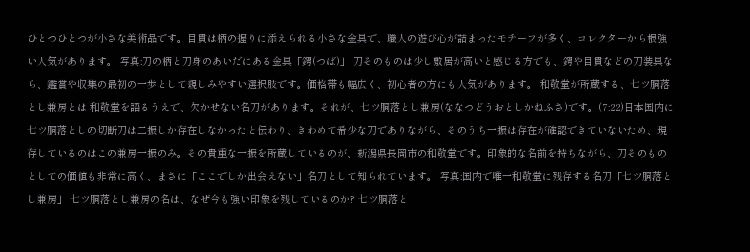ひとつひとつが小さな美術品です。目貫は柄の握りに添えられる小さな金具で、職人の遊び心が詰まったモチーフが多く、コレクターから根強い人気があります。 写真:刀の柄と刀身のあいだにある金具「鍔(つば)」 刀そのものは少し敷居が高いと感じる方でも、鍔や目貫などの刀装具なら、鑑賞や収集の最初の一歩として親しみやすい選択肢です。価格帯も幅広く、初心者の方にも人気があります。 和敬堂が所蔵する、七ツ胴落とし兼房とは 和敬堂を語るうえで、欠かせない名刀があります。それが、七ツ胴落とし兼房(ななつどうおとしかねふさ)です。(7:22)日本国内に七ツ胴落としの切断刀は二振しか存在しなかったと伝わり、きわめて希少な刀でありながら、そのうち一振は存在が確認できていないため、現存しているのはこの兼房一振のみ。その貴重な一振を所蔵しているのが、新潟県長岡市の和敬堂です。印象的な名前を持ちながら、刀そのものとしての価値も非常に高く、まさに「ここでしか出会えない」名刀として知られています。 写真:国内で唯一和敬堂に残存する名刀「七ツ胴落とし兼房」 七ツ胴落とし兼房の名は、なぜ今も強い印象を残しているのか? 七ツ胴落と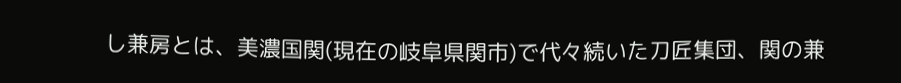し兼房とは、美濃国関(現在の岐阜県関市)で代々続いた刀匠集団、関の兼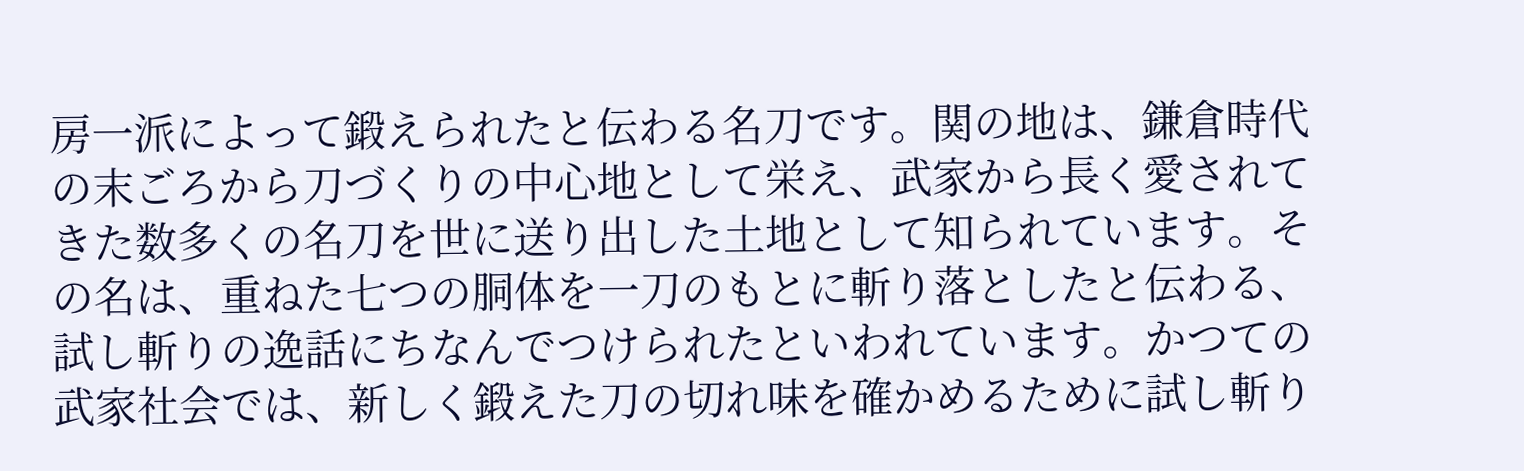房一派によって鍛えられたと伝わる名刀です。関の地は、鎌倉時代の末ごろから刀づくりの中心地として栄え、武家から長く愛されてきた数多くの名刀を世に送り出した土地として知られています。その名は、重ねた七つの胴体を一刀のもとに斬り落としたと伝わる、試し斬りの逸話にちなんでつけられたといわれています。かつての武家社会では、新しく鍛えた刀の切れ味を確かめるために試し斬り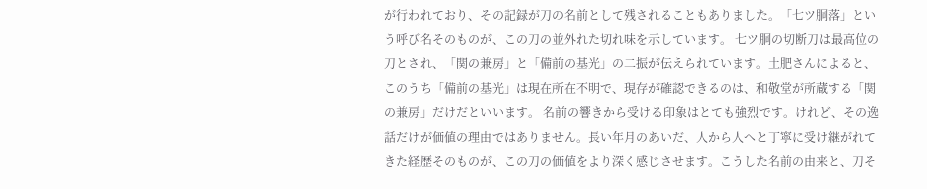が行われており、その記録が刀の名前として残されることもありました。「七ツ胴落」という呼び名そのものが、この刀の並外れた切れ味を示しています。 七ツ胴の切断刀は最高位の刀とされ、「関の兼房」と「備前の基光」の二振が伝えられています。土肥さんによると、このうち「備前の基光」は現在所在不明で、現存が確認できるのは、和敬堂が所蔵する「関の兼房」だけだといいます。 名前の響きから受ける印象はとても強烈です。けれど、その逸話だけが価値の理由ではありません。長い年月のあいだ、人から人へと丁寧に受け継がれてきた経歴そのものが、この刀の価値をより深く感じさせます。こうした名前の由来と、刀そ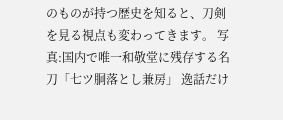のものが持つ歴史を知ると、刀剣を見る視点も変わってきます。 写真:国内で唯一和敬堂に残存する名刀「七ツ胴落とし兼房」 逸話だけ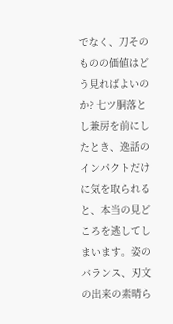でなく、刀そのものの価値はどう見ればよいのか? 七ツ胴落とし兼房を前にしたとき、逸話のインパクトだけに気を取られると、本当の見どころを逃してしまいます。姿のバランス、刃文の出来の素晴ら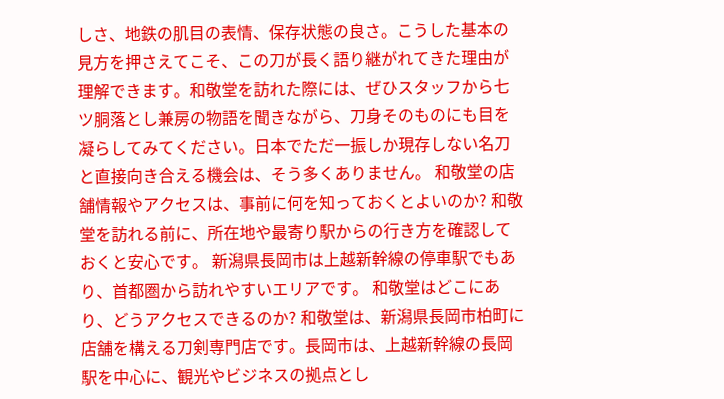しさ、地鉄の肌目の表情、保存状態の良さ。こうした基本の見方を押さえてこそ、この刀が長く語り継がれてきた理由が理解できます。和敬堂を訪れた際には、ぜひスタッフから七ツ胴落とし兼房の物語を聞きながら、刀身そのものにも目を凝らしてみてください。日本でただ一振しか現存しない名刀と直接向き合える機会は、そう多くありません。 和敬堂の店舗情報やアクセスは、事前に何を知っておくとよいのか? 和敬堂を訪れる前に、所在地や最寄り駅からの行き方を確認しておくと安心です。 新潟県長岡市は上越新幹線の停車駅でもあり、首都圏から訪れやすいエリアです。 和敬堂はどこにあり、どうアクセスできるのか? 和敬堂は、新潟県長岡市柏町に店舗を構える刀剣専門店です。長岡市は、上越新幹線の長岡駅を中心に、観光やビジネスの拠点とし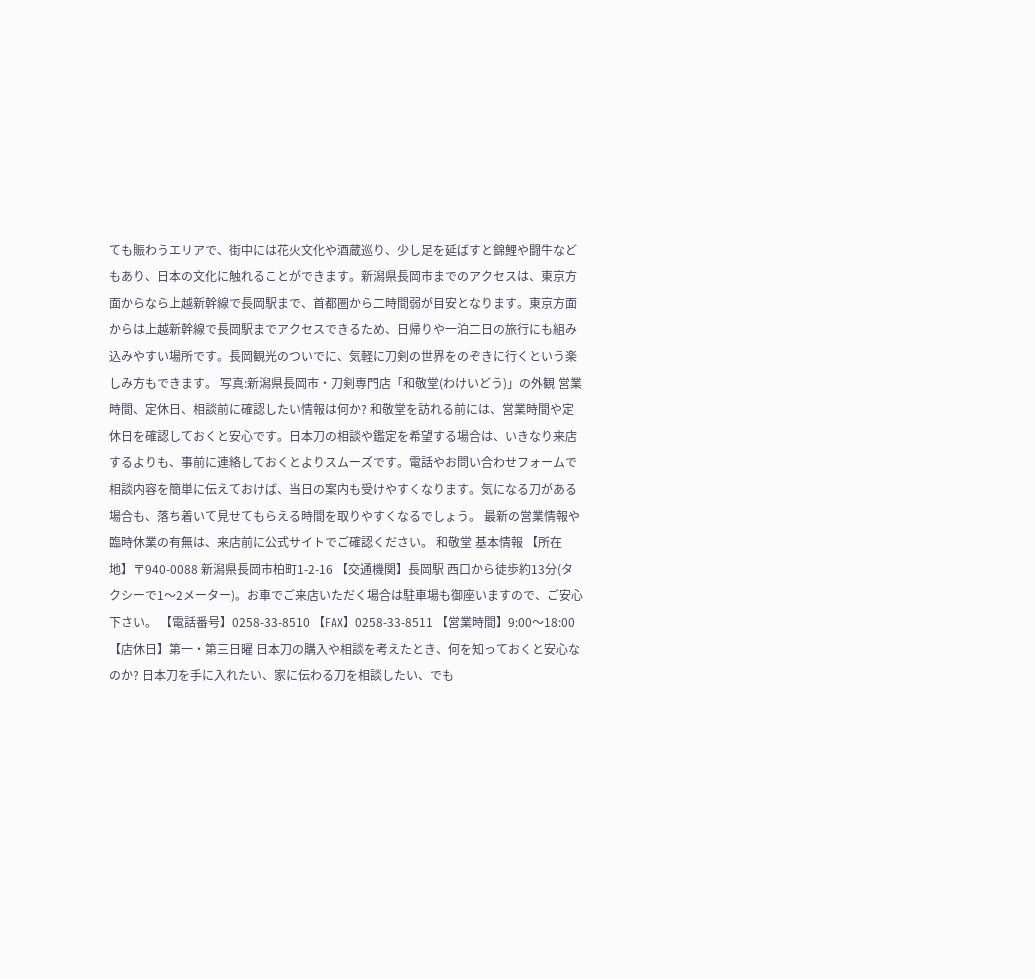ても賑わうエリアで、街中には花火文化や酒蔵巡り、少し足を延ばすと錦鯉や闘牛などもあり、日本の文化に触れることができます。新潟県長岡市までのアクセスは、東京方面からなら上越新幹線で長岡駅まで、首都圏から二時間弱が目安となります。東京方面からは上越新幹線で長岡駅までアクセスできるため、日帰りや一泊二日の旅行にも組み込みやすい場所です。長岡観光のついでに、気軽に刀剣の世界をのぞきに行くという楽しみ方もできます。 写真:新潟県長岡市・刀剣専門店「和敬堂(わけいどう)」の外観 営業時間、定休日、相談前に確認したい情報は何か? 和敬堂を訪れる前には、営業時間や定休日を確認しておくと安心です。日本刀の相談や鑑定を希望する場合は、いきなり来店するよりも、事前に連絡しておくとよりスムーズです。電話やお問い合わせフォームで相談内容を簡単に伝えておけば、当日の案内も受けやすくなります。気になる刀がある場合も、落ち着いて見せてもらえる時間を取りやすくなるでしょう。 最新の営業情報や臨時休業の有無は、来店前に公式サイトでご確認ください。 和敬堂 基本情報 【所在地】〒940-0088 新潟県長岡市柏町1-2-16 【交通機関】長岡駅 西口から徒歩約13分(タクシーで1〜2メーター)。お車でご来店いただく場合は駐車場も御座いますので、ご安心下さい。 【電話番号】0258-33-8510 【FAX】0258-33-8511 【営業時間】9:00〜18:00 【店休日】第一・第三日曜 日本刀の購入や相談を考えたとき、何を知っておくと安心なのか? 日本刀を手に入れたい、家に伝わる刀を相談したい、でも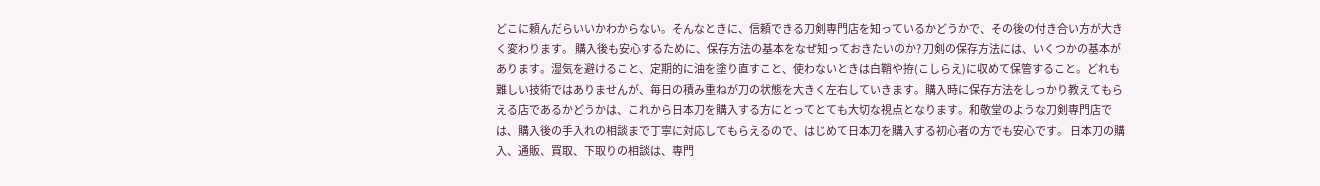どこに頼んだらいいかわからない。そんなときに、信頼できる刀剣専門店を知っているかどうかで、その後の付き合い方が大きく変わります。 購入後も安心するために、保存方法の基本をなぜ知っておきたいのか? 刀剣の保存方法には、いくつかの基本があります。湿気を避けること、定期的に油を塗り直すこと、使わないときは白鞘や拵(こしらえ)に収めて保管すること。どれも難しい技術ではありませんが、毎日の積み重ねが刀の状態を大きく左右していきます。購入時に保存方法をしっかり教えてもらえる店であるかどうかは、これから日本刀を購入する方にとってとても大切な視点となります。和敬堂のような刀剣専門店では、購入後の手入れの相談まで丁寧に対応してもらえるので、はじめて日本刀を購入する初心者の方でも安心です。 日本刀の購入、通販、買取、下取りの相談は、専門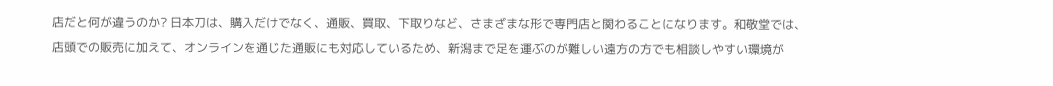店だと何が違うのか? 日本刀は、購入だけでなく、通販、買取、下取りなど、さまざまな形で専門店と関わることになります。和敬堂では、店頭での販売に加えて、オンラインを通じた通販にも対応しているため、新潟まで足を運ぶのが難しい遠方の方でも相談しやすい環境が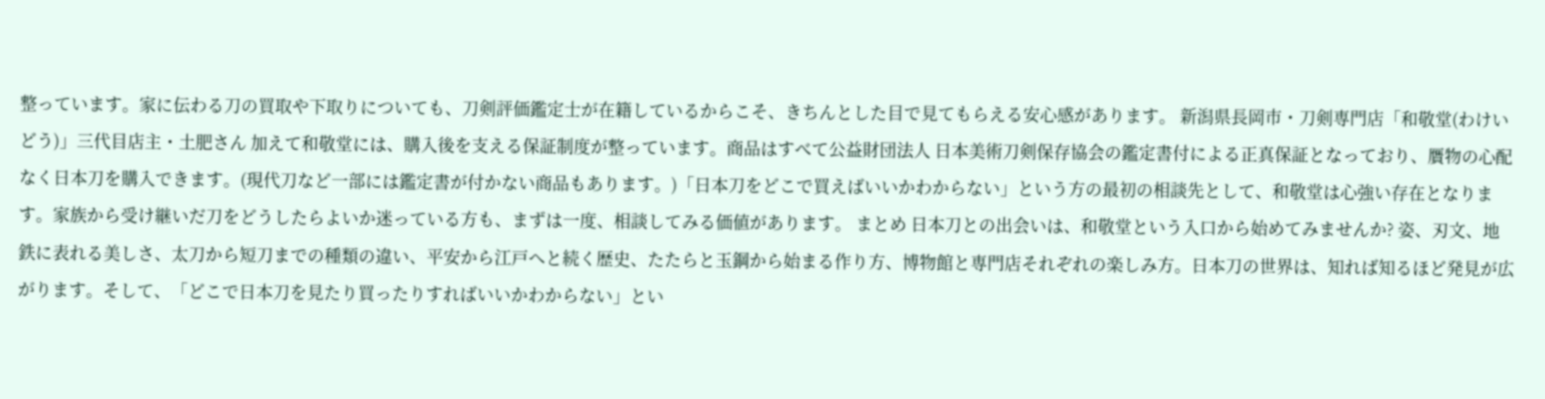整っています。家に伝わる刀の買取や下取りについても、刀剣評価鑑定士が在籍しているからこそ、きちんとした目で見てもらえる安心感があります。 新潟県長岡市・刀剣専門店「和敬堂(わけいどう)」三代目店主・土肥さん 加えて和敬堂には、購入後を支える保証制度が整っています。商品はすべて公益財団法人 日本美術刀剣保存協会の鑑定書付による正真保証となっており、贋物の心配なく日本刀を購入できます。(現代刀など一部には鑑定書が付かない商品もあります。)「日本刀をどこで買えばいいかわからない」という方の最初の相談先として、和敬堂は心強い存在となります。家族から受け継いだ刀をどうしたらよいか迷っている方も、まずは一度、相談してみる価値があります。 まとめ 日本刀との出会いは、和敬堂という入口から始めてみませんか? 姿、刃文、地鉄に表れる美しさ、太刀から短刀までの種類の違い、平安から江戸へと続く歴史、たたらと玉鋼から始まる作り方、博物館と専門店それぞれの楽しみ方。日本刀の世界は、知れば知るほど発見が広がります。そして、「どこで日本刀を見たり買ったりすればいいかわからない」とい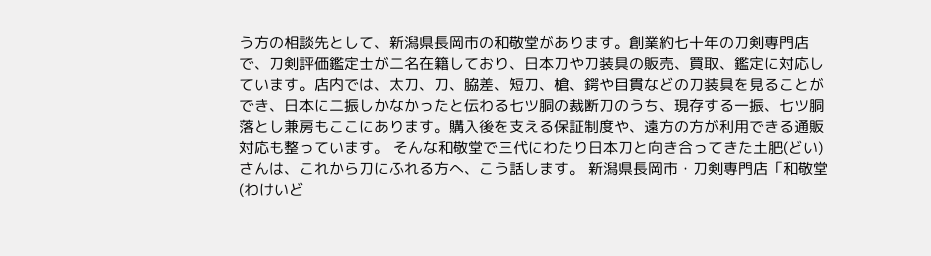う方の相談先として、新潟県長岡市の和敬堂があります。創業約七十年の刀剣専門店で、刀剣評価鑑定士が二名在籍しており、日本刀や刀装具の販売、買取、鑑定に対応しています。店内では、太刀、刀、脇差、短刀、槍、鍔や目貫などの刀装具を見ることができ、日本に二振しかなかったと伝わる七ツ胴の裁断刀のうち、現存する一振、七ツ胴落とし兼房もここにあります。購入後を支える保証制度や、遠方の方が利用できる通販対応も整っています。 そんな和敬堂で三代にわたり日本刀と向き合ってきた土肥(どい)さんは、これから刀にふれる方へ、こう話します。 新潟県長岡市・刀剣専門店「和敬堂(わけいど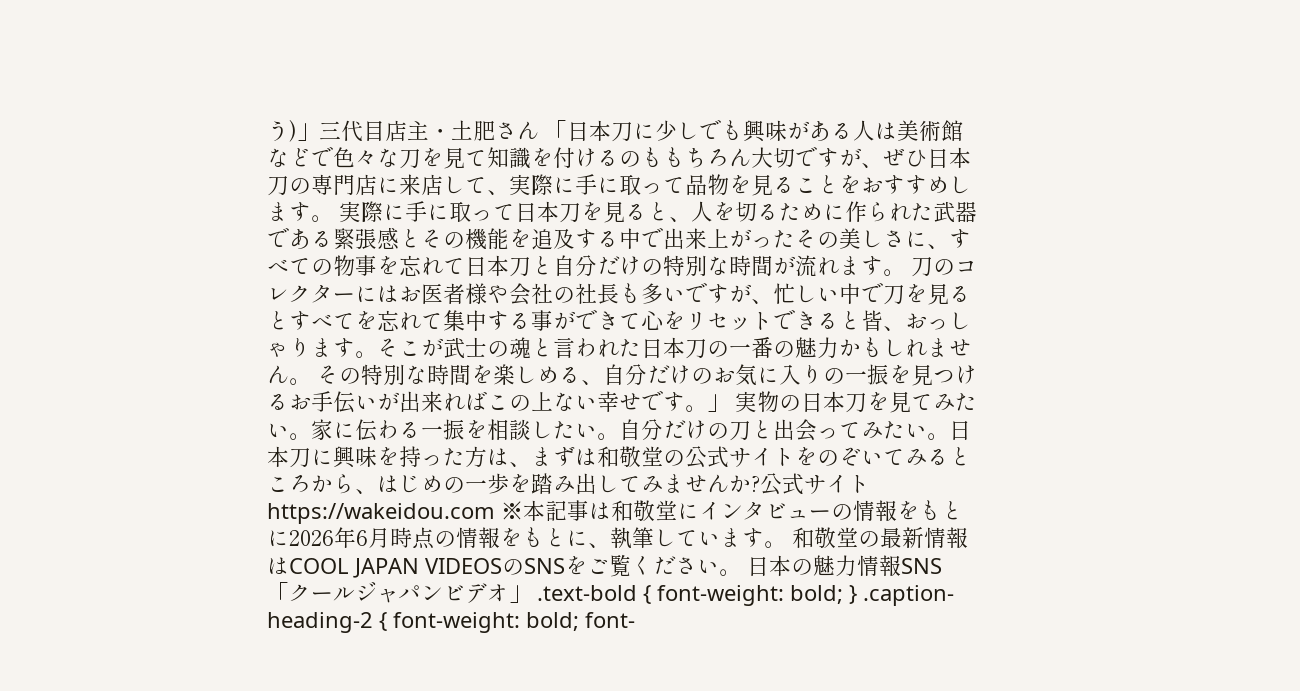う)」三代目店主・土肥さん 「日本刀に少しでも興味がある人は美術館などで色々な刀を見て知識を付けるのももちろん大切ですが、ぜひ日本刀の専門店に来店して、実際に手に取って品物を見ることをおすすめします。 実際に手に取って日本刀を見ると、人を切るために作られた武器である緊張感とその機能を追及する中で出来上がったその美しさに、すべての物事を忘れて日本刀と自分だけの特別な時間が流れます。 刀のコレクターにはお医者様や会社の社長も多いですが、忙しい中で刀を見るとすべてを忘れて集中する事ができて心をリセットできると皆、おっしゃります。そこが武士の魂と言われた日本刀の一番の魅力かもしれません。 その特別な時間を楽しめる、自分だけのお気に入りの一振を見つけるお手伝いが出来ればこの上ない幸せです。」 実物の日本刀を見てみたい。家に伝わる一振を相談したい。自分だけの刀と出会ってみたい。日本刀に興味を持った方は、まずは和敬堂の公式サイトをのぞいてみるところから、はじめの一歩を踏み出してみませんか?公式サイトhttps://wakeidou.com ※本記事は和敬堂にインタビューの情報をもとに2026年6月時点の情報をもとに、執筆しています。 和敬堂の最新情報はCOOL JAPAN VIDEOSのSNSをご覧ください。 日本の魅力情報SNS「クールジャパンビデオ」 .text-bold { font-weight: bold; } .caption-heading-2 { font-weight: bold; font-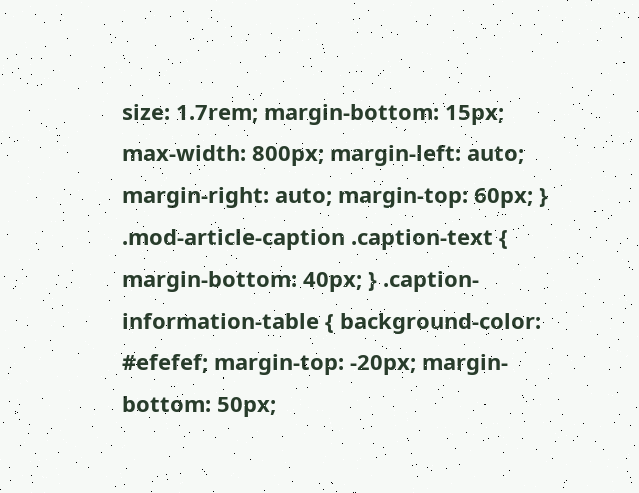size: 1.7rem; margin-bottom: 15px; max-width: 800px; margin-left: auto; margin-right: auto; margin-top: 60px; } .mod-article-caption .caption-text { margin-bottom: 40px; } .caption-information-table { background-color: #efefef; margin-top: -20px; margin-bottom: 50px;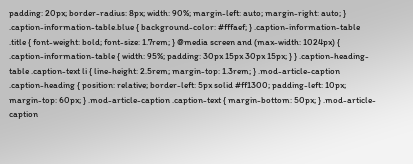padding: 20px; border-radius: 8px; width: 90%; margin-left: auto; margin-right: auto; } .caption-information-table.blue { background-color: #fffaef; } .caption-information-table .title { font-weight: bold; font-size: 1.7rem; } @media screen and (max-width: 1024px) { .caption-information-table { width: 95%; padding: 30px 15px 30px 15px; } } .caption-heading-table .caption-text li { line-height: 2.5rem; margin-top: 1.3rem; } .mod-article-caption .caption-heading { position: relative; border-left: 5px solid #ff1300; padding-left: 10px; margin-top: 60px; } .mod-article-caption .caption-text { margin-bottom: 50px; } .mod-article-caption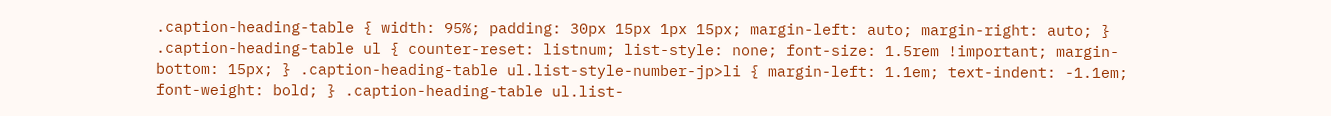.caption-heading-table { width: 95%; padding: 30px 15px 1px 15px; margin-left: auto; margin-right: auto; } .caption-heading-table ul { counter-reset: listnum; list-style: none; font-size: 1.5rem !important; margin-bottom: 15px; } .caption-heading-table ul.list-style-number-jp>li { margin-left: 1.1em; text-indent: -1.1em; font-weight: bold; } .caption-heading-table ul.list-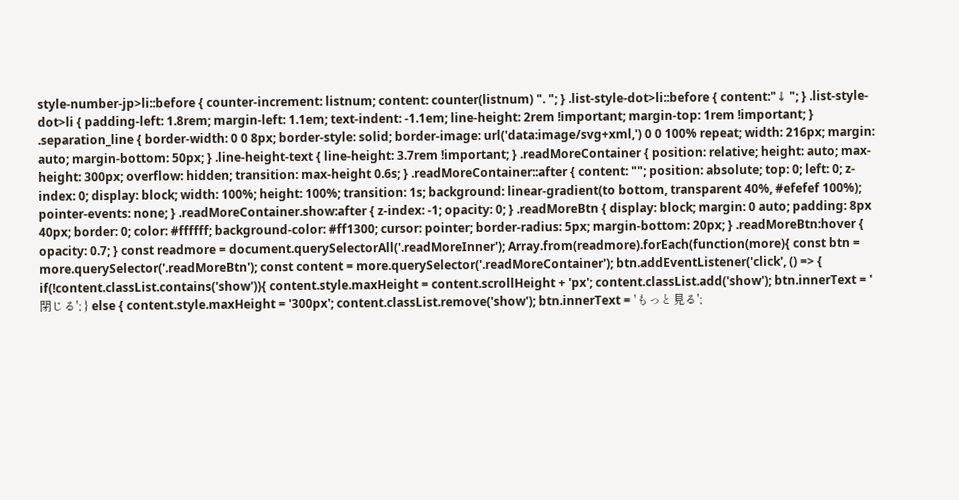style-number-jp>li::before { counter-increment: listnum; content: counter(listnum) ". "; } .list-style-dot>li::before { content:"↓ "; } .list-style-dot>li { padding-left: 1.8rem; margin-left: 1.1em; text-indent: -1.1em; line-height: 2rem !important; margin-top: 1rem !important; } .separation_line { border-width: 0 0 8px; border-style: solid; border-image: url('data:image/svg+xml,') 0 0 100% repeat; width: 216px; margin: auto; margin-bottom: 50px; } .line-height-text { line-height: 3.7rem !important; } .readMoreContainer { position: relative; height: auto; max-height: 300px; overflow: hidden; transition: max-height 0.6s; } .readMoreContainer::after { content: ""; position: absolute; top: 0; left: 0; z-index: 0; display: block; width: 100%; height: 100%; transition: 1s; background: linear-gradient(to bottom, transparent 40%, #efefef 100%); pointer-events: none; } .readMoreContainer.show:after { z-index: -1; opacity: 0; } .readMoreBtn { display: block; margin: 0 auto; padding: 8px 40px; border: 0; color: #ffffff; background-color: #ff1300; cursor: pointer; border-radius: 5px; margin-bottom: 20px; } .readMoreBtn:hover { opacity: 0.7; } const readmore = document.querySelectorAll('.readMoreInner'); Array.from(readmore).forEach(function(more){ const btn = more.querySelector('.readMoreBtn'); const content = more.querySelector('.readMoreContainer'); btn.addEventListener('click', () => { if(!content.classList.contains('show')){ content.style.maxHeight = content.scrollHeight + 'px'; content.classList.add('show'); btn.innerText = '閉じる'; } else { content.style.maxHeight = '300px'; content.classList.remove('show'); btn.innerText = 'もっと見る';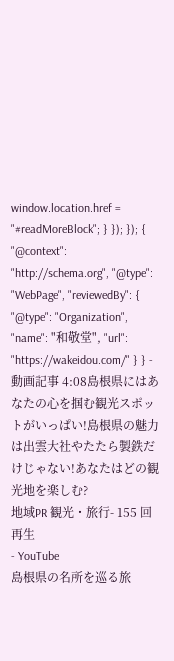window.location.href = "#readMoreBlock"; } }); }); { "@context": "http://schema.org", "@type": "WebPage", "reviewedBy": { "@type": "Organization", "name": "和敬堂", "url": "https://wakeidou.com/" } } -
動画記事 4:08島根県にはあなたの心を掴む観光スポットがいっぱい!島根県の魅力は出雲大社やたたら製鉄だけじゃない!あなたはどの観光地を楽しむ?
地域PR 観光・旅行- 155 回再生
- YouTube
島根県の名所を巡る旅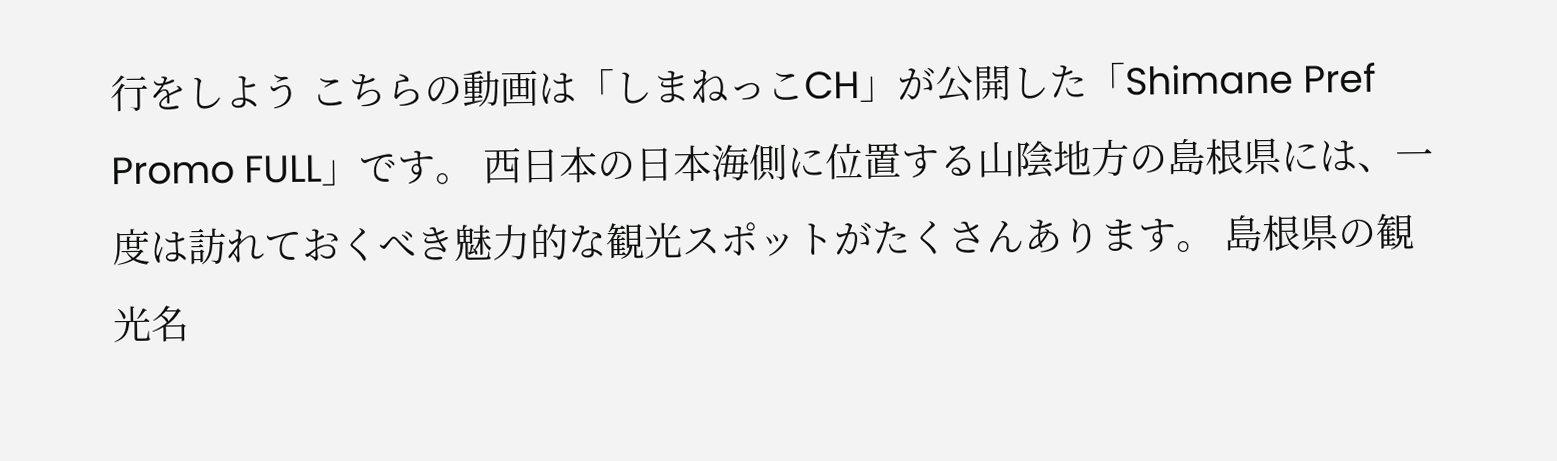行をしよう こちらの動画は「しまねっこCH」が公開した「Shimane Pref Promo FULL」です。 西日本の日本海側に位置する山陰地方の島根県には、一度は訪れておくべき魅力的な観光スポットがたくさんあります。 島根県の観光名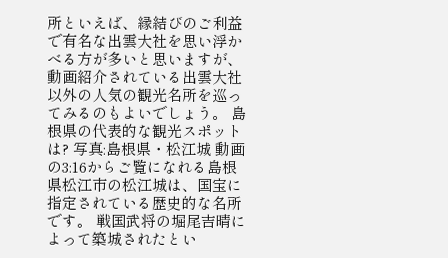所といえば、縁結びのご利益で有名な出雲大社を思い浮かべる方が多いと思いますが、動画紹介されている出雲大社以外の人気の観光名所を巡ってみるのもよいでしょう。 島根県の代表的な観光スポットは? 写真:島根県・松江城 動画の3:16からご覧になれる島根県松江市の松江城は、国宝に指定されている歴史的な名所です。 戦国武将の堀尾吉晴によって築城されたとい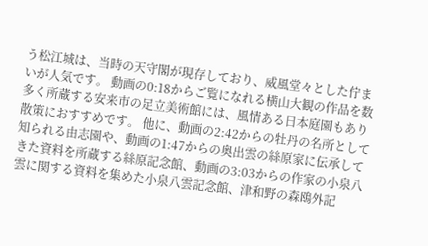う松江城は、当時の天守閣が現存しており、威風堂々とした佇まいが人気です。 動画の0:18からご覧になれる横山大観の作品を数多く所蔵する安来市の足立美術館には、風情ある日本庭園もあり散策におすすめです。 他に、動画の2:42からの牡丹の名所として知られる由志園や、動画の1:47からの奥出雲の絲原家に伝承してきた資料を所蔵する絲原記念館、動画の3:03からの作家の小泉八雲に関する資料を集めた小泉八雲記念館、津和野の森鴎外記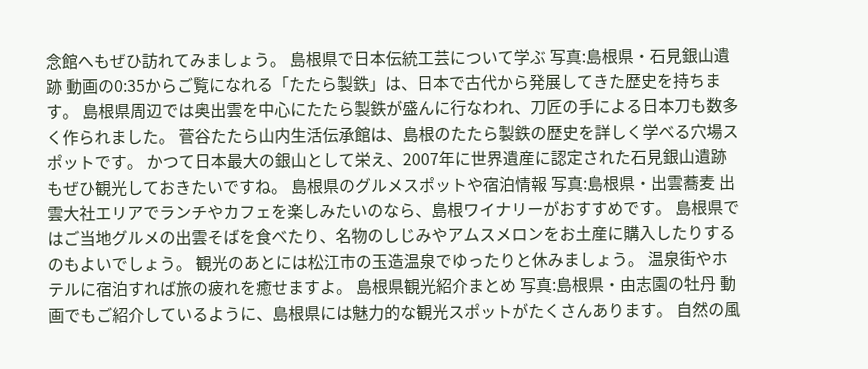念館へもぜひ訪れてみましょう。 島根県で日本伝統工芸について学ぶ 写真:島根県・石見銀山遺跡 動画の0:35からご覧になれる「たたら製鉄」は、日本で古代から発展してきた歴史を持ちます。 島根県周辺では奥出雲を中心にたたら製鉄が盛んに行なわれ、刀匠の手による日本刀も数多く作られました。 菅谷たたら山内生活伝承館は、島根のたたら製鉄の歴史を詳しく学べる穴場スポットです。 かつて日本最大の銀山として栄え、2007年に世界遺産に認定された石見銀山遺跡もぜひ観光しておきたいですね。 島根県のグルメスポットや宿泊情報 写真:島根県・出雲蕎麦 出雲大社エリアでランチやカフェを楽しみたいのなら、島根ワイナリーがおすすめです。 島根県ではご当地グルメの出雲そばを食べたり、名物のしじみやアムスメロンをお土産に購入したりするのもよいでしょう。 観光のあとには松江市の玉造温泉でゆったりと休みましょう。 温泉街やホテルに宿泊すれば旅の疲れを癒せますよ。 島根県観光紹介まとめ 写真:島根県・由志園の牡丹 動画でもご紹介しているように、島根県には魅力的な観光スポットがたくさんあります。 自然の風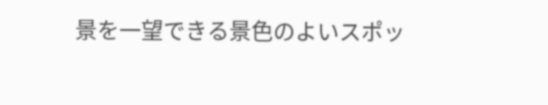景を一望できる景色のよいスポッ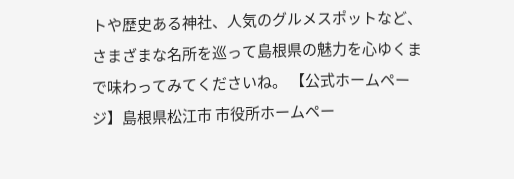トや歴史ある神社、人気のグルメスポットなど、さまざまな名所を巡って島根県の魅力を心ゆくまで味わってみてくださいね。 【公式ホームページ】島根県松江市 市役所ホームペー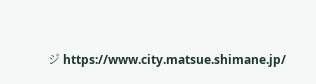ジ https://www.city.matsue.shimane.jp/